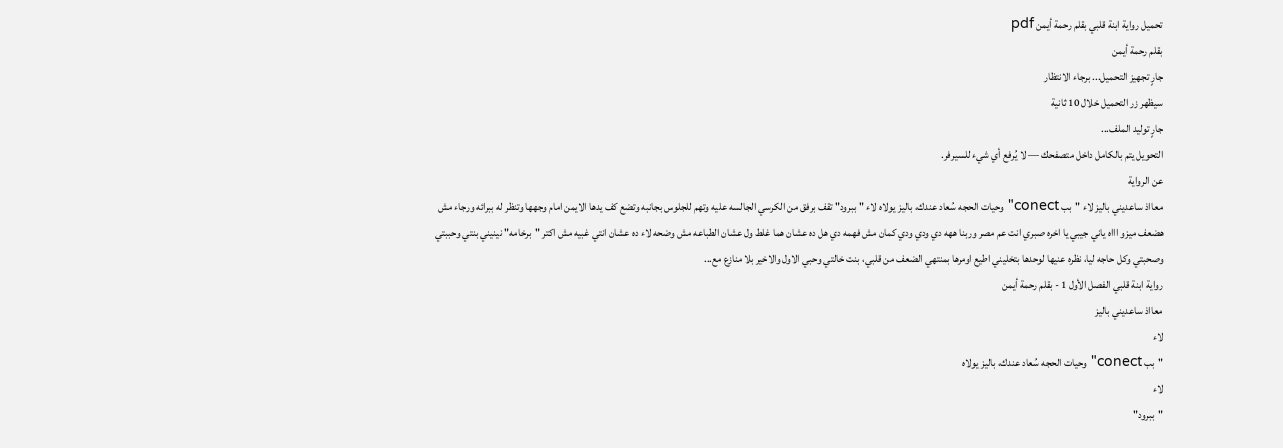تحميل رواية ابنة قلبي بقلم رحمة أيمن pdf
بقلم رحمة أيمن
جارٍ تجهيز التحميل... برجاء الانتظار
سيظهر زر التحميل خلال 10 ثانية
جارٍ توليد الملف...
التحويل يتم بالكامل داخل متصفحك — لا يُرفع أي شيء للسيرفر.
عن الرواية
معااذ ساعديني باليز لاء "بب conect" وحيات الحجه سُعاد عندك، باليز يولاه لاء "ببرود" تقف برفق من الكرسي الجالسه عليه وتهم للجلوس بجانبه وتضع كف يدها الايمن امام وجهها وتنظر له ببرائه ورجاء مش هضعف ميزو اااه ياني جيبي يا اخره صبري انت عم مصر وربنا ههه دي ودي ودي كمان مش فهمه دي هل ده عشان هما غلط ول عشان الطباعه مش وضحه لاء ده عشان انتي غبيه مش اكتر "برخامه" نينيني بنتي وحببتي وصحبتي وكل حاجه ليا، نظره عنيها لوحدها بتخليني اطيع اومرها بمنتهي الضعف من قلبي، بنت خالتي وحبي الاول والاخير بلا منازع مع...
رواية ابنة قلبي الفصل الأول 1 - بقلم رحمة أيمن
معااذ ساعديني باليز
لاء
"بب conect" وحيات الحجه سُعاد عندك، باليز يولاه
لاء
"ببرود"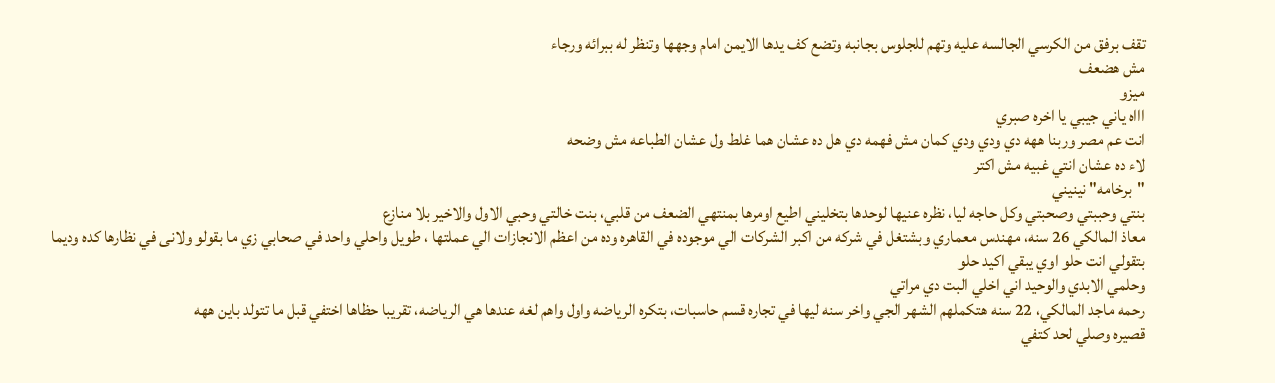تقف برفق من الكرسي الجالسه عليه وتهم للجلوس بجانبه وتضع كف يدها الايمن امام وجهها وتنظر له ببرائه ورجاء
مش هضعف
ميزو
اااه ياني جيبي يا اخره صبري
انت عم مصر وربنا ههه دي ودي ودي كمان مش فهمه دي هل ده عشان هما غلط ول عشان الطباعه مش وضحه
لاء ده عشان انتي غبيه مش اكتر
"برخامه" نينيني
بنتي وحببتي وصحبتي وكل حاجه ليا، نظره عنيها لوحدها بتخليني اطيع اومرها بمنتهي الضعف من قلبي، بنت خالتي وحبي الاول والاخير بلا منازع
معاذ المالكي 26 سنه، مهندس معماري وبشتغل في شركه من اكبر الشركات الي موجوده في القاهره وده من اعظم الانجازات الي عملتها ، طويل واحلي واحد في صحابي زي ما بقولو ولانى في نظارها كده وديما بتقولي انت حلو اوي يبقي اكيد حلو
وحلمي الابدي والوحيد اني اخلي البت دي مراتي
رحمه ماجد المالكي، 22 سنه هتكملهم الشهر الجي واخر سنه ليها في تجاره قسم حاسبات، بتكره الرياضه واول واهم لغه عندها هي الرياضه، تقريبا حظاها اختفي قبل ما تتولد باين ههه
قصيره وصلي لحد كتفي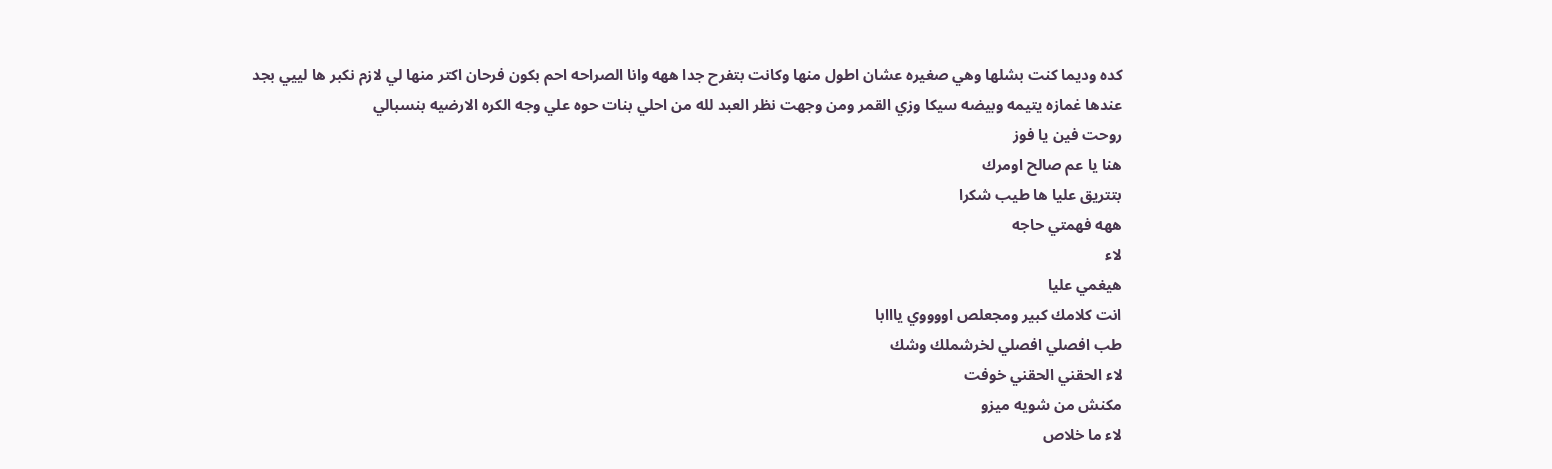كده وديما كنت بشلها وهي صغيره عشان اطول منها وكانت بتفرح جدا ههه وانا الصراحه احم بكون فرحان اكتر منها لي لازم نكبر ها لييي بجد
عندها غمازه يتيمه وبيضه سيكا وزي القمر ومن وجهت نظر العبد لله من احلي بنات حوه علي وجه الكره الارضيه بنسبالي
روحت فين يا فوز
هنا يا عم صالح اومرك
بتتريق عليا ها طيب شكرا
ههه فهمتي حاجه
لاء
هيغمي عليا
انت كلامك كبير ومجعلص اووووي يااابا
طب افصلي افصلي لخرشملك وشك
لاء الحقني الحقني خوفت
مكنش من شويه ميزو
لاء ما خلاص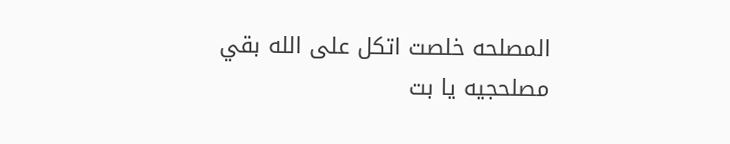المصلحه خلصت اتكل على الله بقي
مصلحجيه يا بت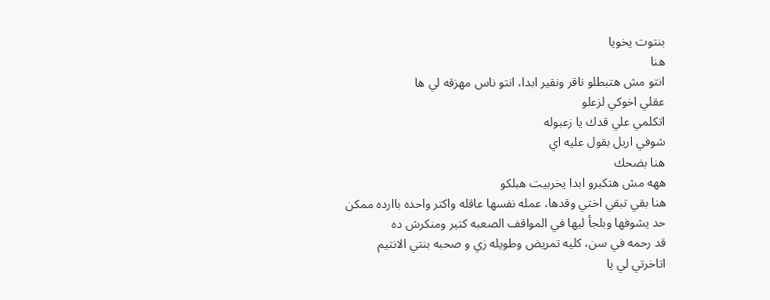بنتوت يخويا
هنا
انتو مش هتبطلو ناقر ونقير ابدا، انتو ناس مهزقه لي ها
عقلي اخوكي لزعلو
اتكلمي علي قدك يا زعبوله
شوفي اريل بقول عليه اي
هنا بضحك
ههه مش هتكبرو ابدا يخربيت هبلكو
هنا بقي تبقي اختي وقدها، عمله نفسها عاقله واكتر واحده باارده ممكن حد يشوفها وبلجأ ليها في المواقف الصعبه كتير ومنكرش ده
قد رحمه في سن، كليه تمريض وطويله زي و صحبه بنتي الانتيم
اتاخرتي لي يا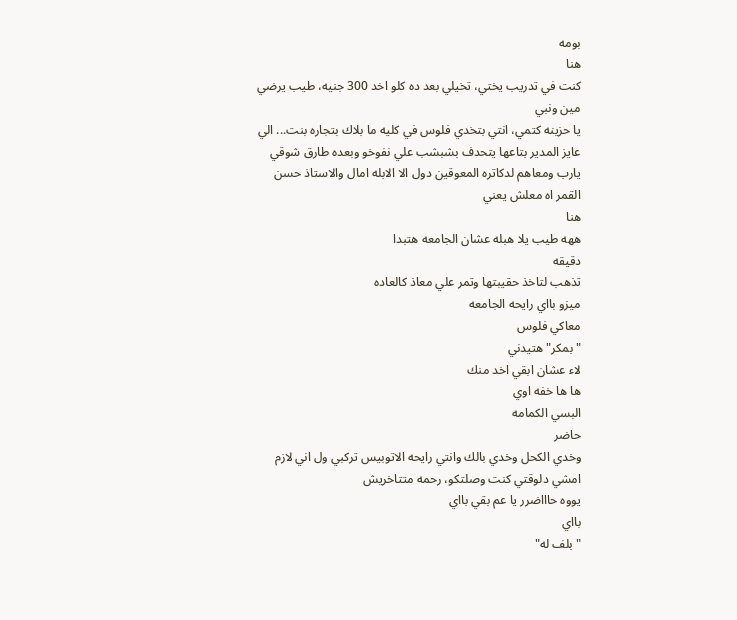بومه
هنا
كنت في تدريب يختي، تخيلي بعد ده كلو اخد 300 جنيه، طيب يرضي مين ونبي
يا حزينه كتمي، انتي بتخدي فلوس في كليه ما بلاك بتجاره بنت... الي عايز المدير بتاعها يتحدف بشبشب علي نفوخو وبعده طارق شوقي يارب ومعاهم لدكاتره المعوقين دول الا الابله امال والاستاذ حسن القمر اه معلش يعني
هنا
ههه طيب يلا هبله عشان الجامعه هتبدا
دقيقه
تذهب لتاخذ حقيبتها وتمر علي معاذ كالعاده
ميزو بااي رايحه الجامعه
معاكي فلوس
"بمكر" هتيدني
لاء عشان ابقي اخد منك
ها ها خفه اوي
البسي الكمامه
حاضر
وخدي الكحل وخدي بالك وانتي رايحه الاتوبيس تركبي ول اني لازم امشي دلوقتي كنت وصلتكو، رحمه متتاخريش
يووه حاااضرر يا عم بقي بااي
بااي
"بلف له"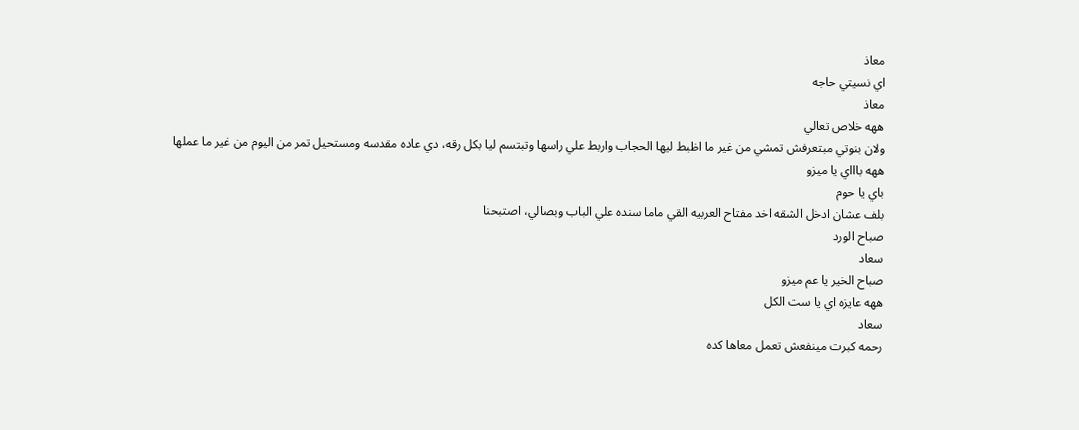معاذ
اي نسيتي حاجه
معاذ
ههه خلاص تعالي
ولان بنوتي مبتعرفش تمشي من غير ما اظبط ليها الحجاب واربط علي راسها وتبتسم ليا بكل رقه، دي عاده مقدسه ومستحيل تمر من اليوم من غير ما عملها
ههه باااي يا ميزو
باي يا حوم
بلف عشان ادخل الشقه اخد مفتاح العربيه القي ماما سنده علي الباب وبصالي، اصتبحنا
صباح الورد
سعاد
صباح الخير يا عم ميزو
ههه عايزه اي يا ست الكل
سعاد
رحمه كبرت مينفعش تعمل معاها كده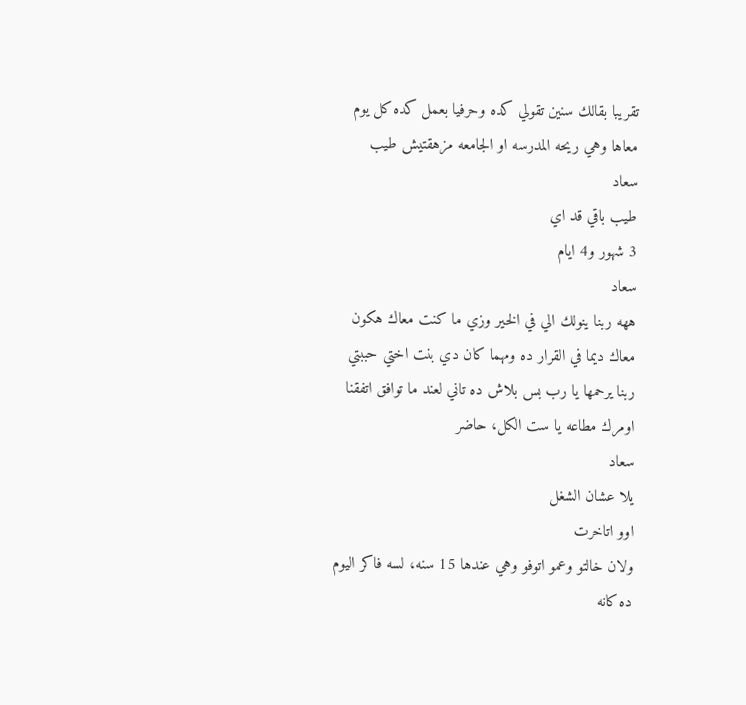تقريبا بقالك سنين تقولي كده وحرفيا بعمل كده كل يوم معاها وهي ريحه المدرسه او الجامعه مزهقتيش طيب
سعاد
طيب باقي قد اي
3 شهور و4 ايام
سعاد
ههه ربنا ينولك الي في الخير وزي ما كنت معاك هكون معاك ديما في القرار ده ومهما كان دي بنت اختي حببتي ربنا يرحمها يا رب بس بلاش ده تاني لعند ما توافق اتفقنا
اومرك مطاعه يا ست الكل، حاضر
سعاد
يلا عشان الشغل
اوو اتاخرت
ولان خالتو وعمو اتوفو وهي عندها 15 سنه، لسه فاكر اليوم ده كانه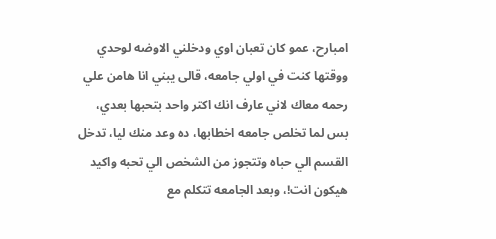امبارح، عمو كان تعبان اوي ودخلني الاوضه لوحدي ووقتها كنت في اولي جامعه، قالى يبني انا هامن علي رحمه معاك لاني عارف انك اكتر واحد بتحبها بعدي، بس لما تخلص جامعه اخطابها، ده وعد منك ليا، تدخل القسم الي حباه وتتجوز من الشخص الي تحبه واكيد هيكون انت!، وبعد الجامعه تتكلم مع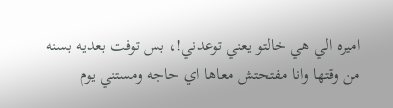اميره الي هي خالتو يعني توعدني!، بس توفت بعديه بسنه
من وقتها وانا مفتحتش معاها اي حاجه ومستني يوم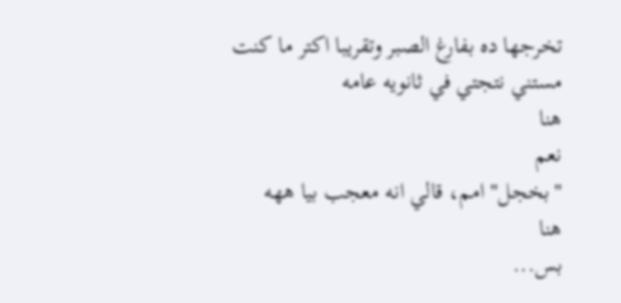تخرجها ده بفارغ الصبر وتقريبا اكتر ما كنت مستني نتجتي في ثانويه عامه
هنا
نعم
"بخجل" امم، قالي انه معجب بيا ههه
هنا
بس...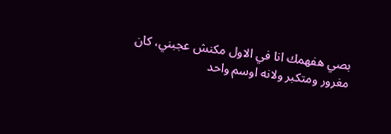بصي هفهمك انا في الاول مكنش عجبني، كان مغرور ومتكبر ولانه اوسم واحد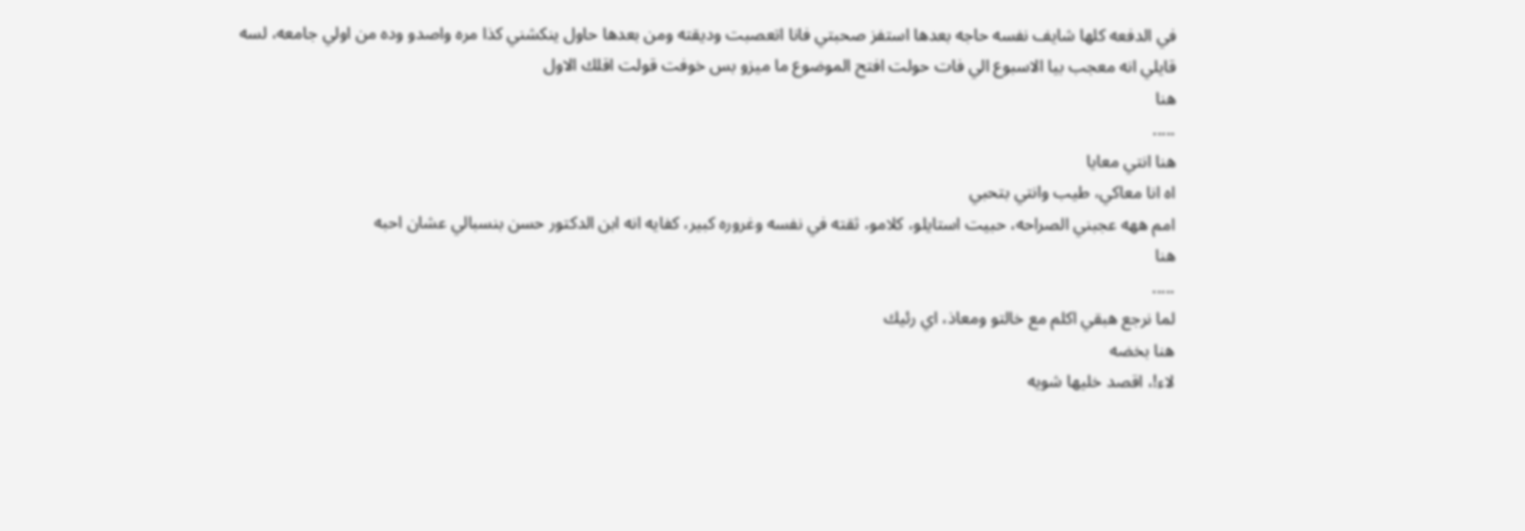في الدفعه كلها شايف نفسه حاجه بعدها استفز صحبتي فانا اتعصبت وديقته ومن بعدها حاول ينكشني كذا مره واصدو وده من اولي جامعه، لسه قايلي انه معجب بيا الاسبوع الي فات حولت افتح الموضوع ما ميزو بس خوفت قولت اقلك الاول
هنا
.....
هنا انتي معايا
اه انا معاكي، طيب وانتي بتحبي
امم ههه عجبني الصراحه، حبيت استايلو، كلامو، ثقته في نفسه وغروره كبير، كفايه انه ابن الدكتور حسن بنسبالي عشان احبه
هنا
.....
لما نرجع هبقي اكلم مع خالتو ومعاذ، اي رئيك
هنا بخضه
لاء!، اقصد خليها شويه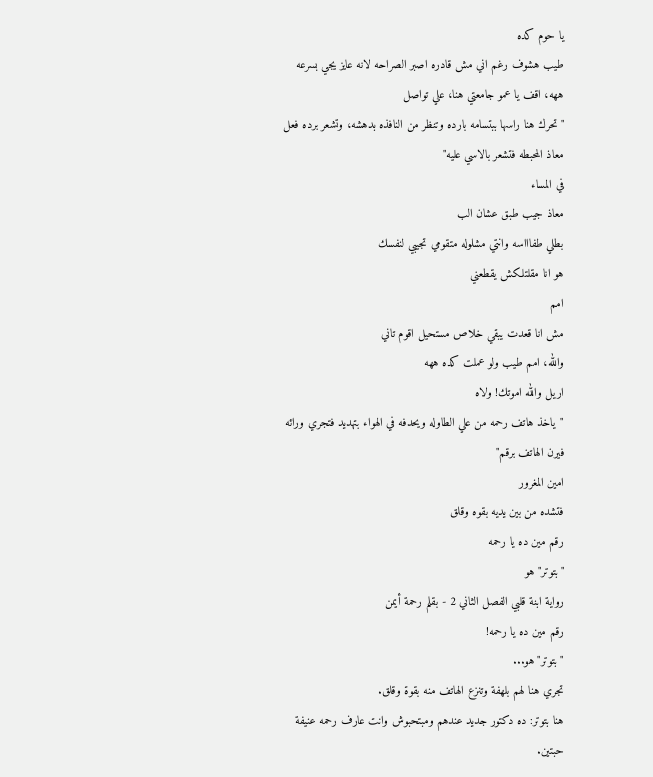يا حوم كده
طيب هشوف رغم اني مش قادره اصبر الصراحه لانه عايز يجي بسرعه ههه، اقف يا عمو جامعتي هنا، علي تواصل
"تحرك هنا راسها ببتسامه بارده وتنظر من النافذه بدهشه، وتشعر برده فعل معاذ المحبطه فتشعر بالاسي عليه"
في المساء
معاذ جيب طبق عشان الب
بطلي طفاااسه وانتي مشلوله متقومي تجيبي لنفسك
هو انا مقلتلكش يقطعني
امم
مش انا قعدت يبقي خلاص مستحيل اقوم تاني
والله، امم طيب ولو عملت كده ههه
اريل والله اموتك! ولاه
"ياخذ هاتف رحمه من علي الطاوله ويحدفه في الهواء بتهديد فتجري ورائه فيرن الهاتف برقم"
امين المغرور
فتشده من بين يديه بقوه وقلق
رقم مين ده يا رحمه
"بتوتر" هو
رواية ابنة قلبي الفصل الثاني 2 - بقلم رحمة أيمن
رقم مين ده يا رحمه!
"بتوتر" هو...
تجري هنا لهم بلهفة وتنزع الهاتف منه بقوة وقلق.
هنا بتوتر: ده دكتور جديد عندهم ومبتحبوش وانت عارف رحمه عنيفة حبتين.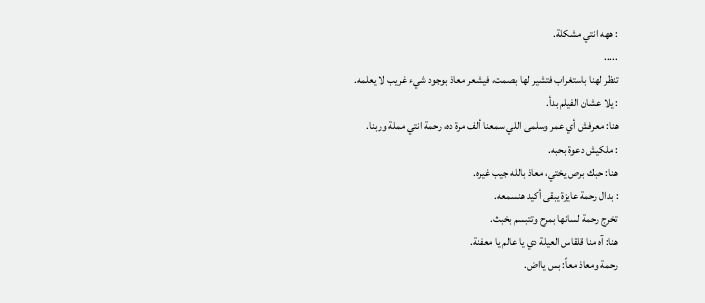: ههه انتي مشكلة.
.....
تنظر لهنا باستغراب فتشير لها بصمت، فيشعر معاذ بوجود شيء غريب لا يعلمه.
: يلا عشان الفيلم بدأ.
هنا: معرفش أي عمر وسلمى اللي سمعنا ألف مرة ده، رحمة انتي مملة وربنا.
: ملكيش دعوة بحبه.
هنا: حبك برص يختي، معاذ بالله جيب غيره.
: بدال رحمة عايزة يبقى أكيد هنسمعه.
تخرج رحمة لسانها بمرح وتتبسم بخبث.
هنا: آه منا قلقاس العيلة دي يا عالم يا معفنة.
رحمة ومعاذ معاً: بس يااض.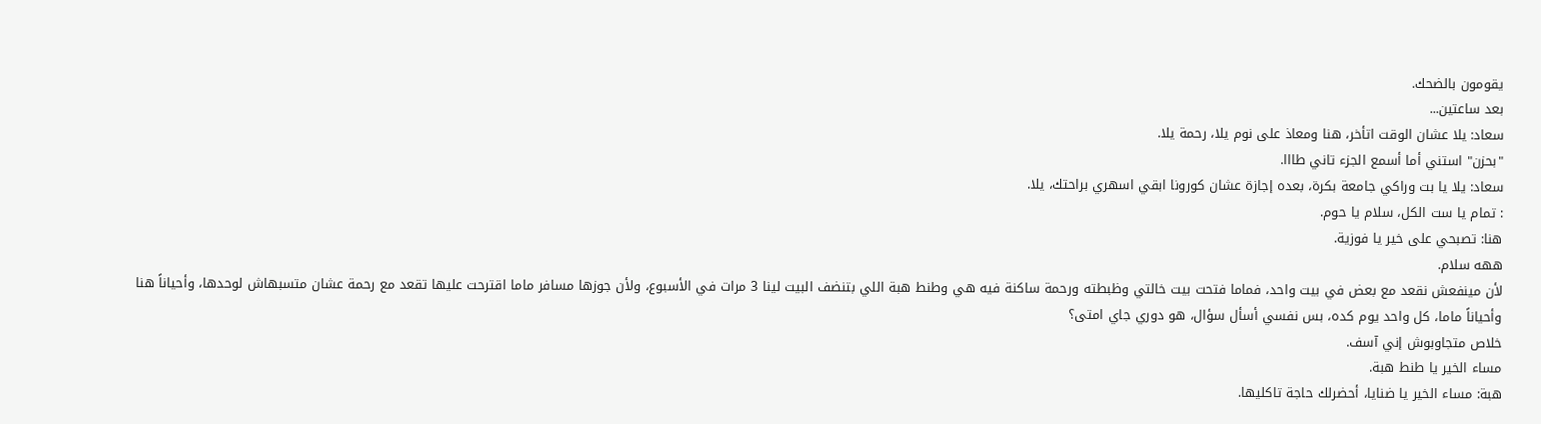يقومون بالضحك.
بعد ساعتين...
سعاد: يلا عشان الوقت اتأخر، هنا ومعاذ على نوم يلا، رحمة يلا.
"بحزن" استني أما أسمع الجزء تاني طااا.
سعاد: يلا يا بت وراكي جامعة بكرة، بعده إجازة عشان كورونا ابقي اسهري براحتك، يلا.
: تمام يا ست الكل، سلام يا حوم.
هنا: تصبحي على خير يا فوزية.
ههه سلام.
لأن مينفعش نقعد مع بعض في بيت واحد، فماما فتحت بيت خالتي وظبطته ورحمة ساكنة فيه هي وطنط هبة اللي بتنضف البيت لينا 3 مرات في الأسبوع، ولأن جوزها مسافر ماما اقترحت عليها تقعد مع رحمة عشان متسبهاش لوحدها، وأحياناً هنا وأحياناً ماما، كل واحد يوم كده، بس نفسي أسأل سؤال، هو دوري جاي امتى؟
خلاص متجاوبوش إني آسف.
مساء الخير يا طنط هبة.
هبة: مساء الخير يا ضنايا، أحضرلك حاجة تاكليها.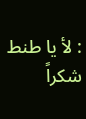: لأ يا طنط شكراً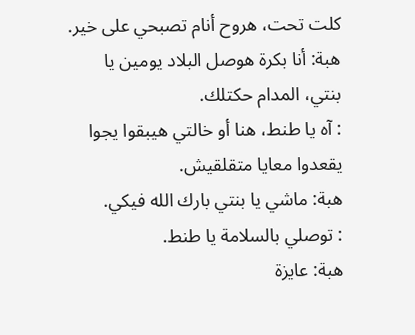كلت تحت، هروح أنام تصبحي على خير.
هبة: أنا بكرة هوصل البلاد يومين يا بنتي، المدام حكتلك.
: آه يا طنط، هنا أو خالتي هيبقوا يجوا يقعدوا معايا متقلقيش.
هبة: ماشي يا بنتي بارك الله فيكي.
: توصلي بالسلامة يا طنط.
هبة: عايزة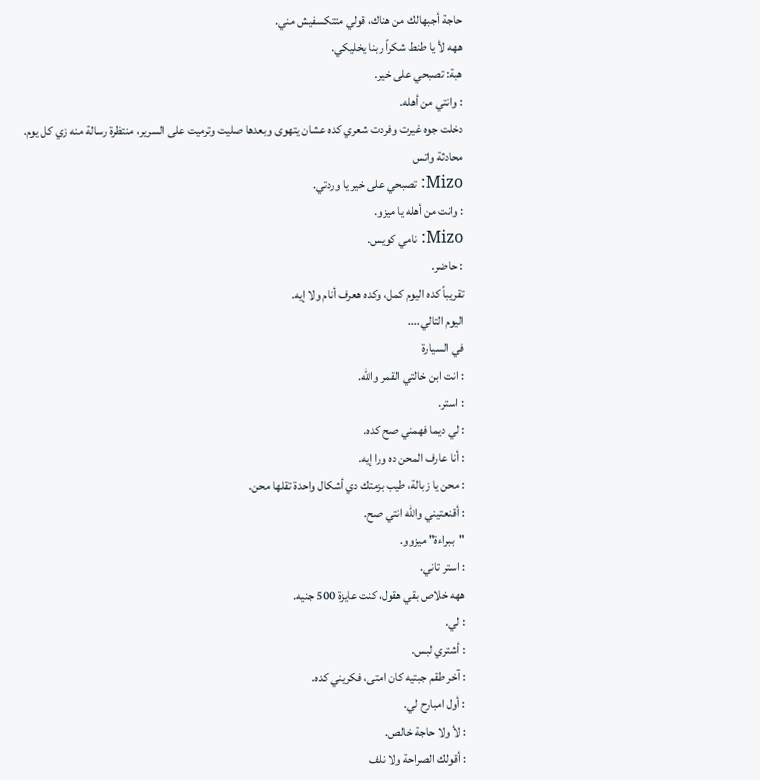حاجة أجبهالك من هناك، قولي متتكسفيش مني.
ههه لأ يا طنط شكراً ربنا يخليكي.
هبة: تصبحي على خير.
: وانتي من أهله.
دخلت جوه غيرت وفردت شعري كده عشان يتهوى وبعدها صليت وترميت على السرير، منتظرة رسالة منه زي كل يوم.
محادثة واتس
Mizo: تصبحي على خير يا وردتي.
: وانت من أهله يا ميزو.
Mizo: نامي كويس.
: حاضر.
تقريباً كده اليوم كمل، وكده هعرف أنام ولا إيه.
اليوم التالي....
في السيارة
: انت ابن خالتي القمر والله.
: استر.
: لي ديما فهمني صح كده.
: أنا عارف المحن ده ورا إيه.
: محن يا زبالة، طيب بزمتك دي أشكال واحدة تقلها محن.
: أقنعتيني والله انتي صح.
"ببراءة" ميزوو.
: استر تاني.
ههه خلاص بقي هقول، كنت عايزة 500 جنيه.
: لي.
: أشتري لبس.
: آخر طقم جبتيه كان امتى، فكريني كده.
: أول امبارح لي.
: لأ ولا حاجة خالص.
: أقولك الصراحة ولا نلف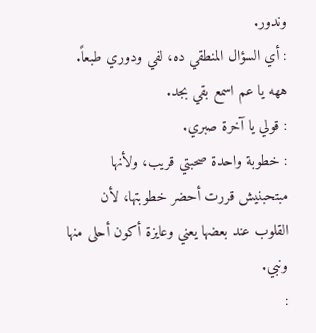وندور.
: أي السؤال المنطقي ده، لفي ودوري طبعاً.
ههه يا عم اسمع بقي بجد.
: قولي يا آخرة صبري.
: خطوبة واحدة صحبتي قريب، ولأنها مبتحبنيش قررت أحضر خطوبتها، لأن القلوب عند بعضها يعني وعايزة أكون أحلى منها ونبي.
: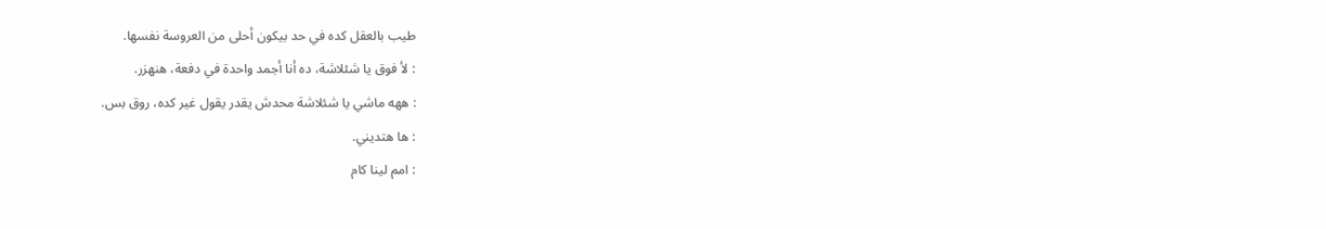طيب بالعقل كده في حد بيكون أحلى من العروسة نفسها.
: لأ فوق يا شئلاشة، ده أنا أجمد واحدة في دفعة، هنهزر.
: ههه ماشي يا شئلاشة محدش يقدر يقول غير كده، روق بس.
: ها هتديني.
: امم لينا كام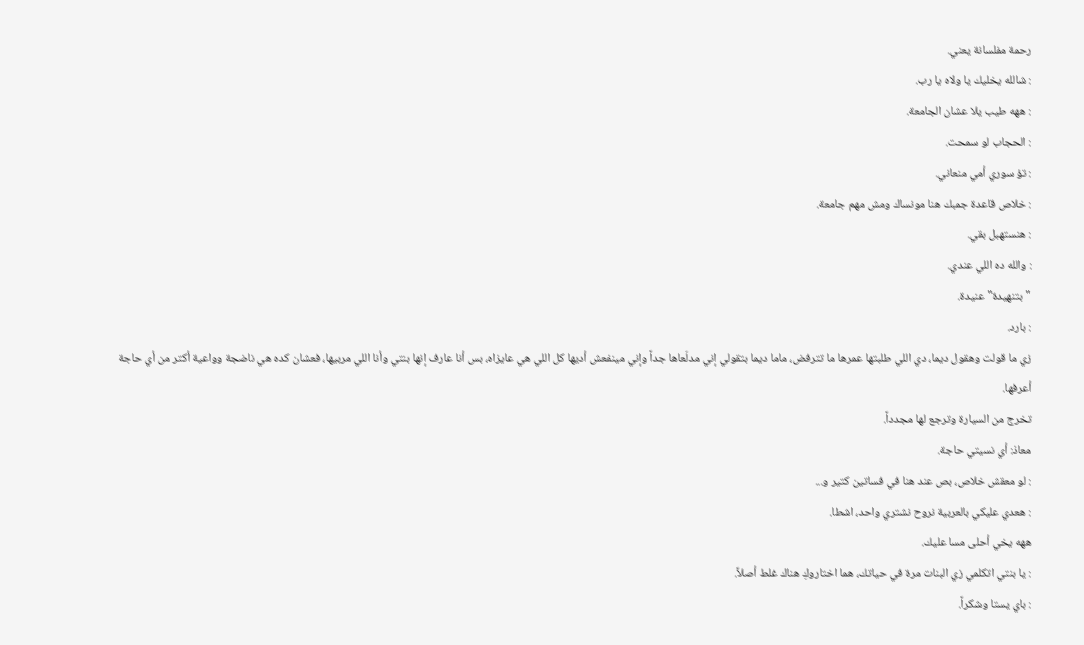رحمة مفلسانة يعني.
: شالله يخليك يا ولاه يا رب.
: ههه طيب يلا عشان الجامعة.
: الحجاب لو سمحت.
: تؤ سوري أمي منعاني.
: خلاص قاعدة جمبك هنا مونساك ومش مهم جامعة.
: هنستهبل بقي.
: والله ده اللي عندي.
"بتنهيدة" عنيدة.
: بارد.
زي ما قولت وهقول ديما، دي اللي طلبتها عمرها ما تترفض، ماما ديما بتقولي إني مدلّعاها جداً وإني مينفعش أديها كل اللي هي عايزاه، بس أنا عارف إنها بنتي وأنا اللي مربيها، فعشان كده هي ناضجة وواعية أكتر من أي حاجة أعرفها.
تخرج من السيارة وترجع لها مجدداً.
معاذ: أي نسيتي حاجة.
: لو معقش خلاص، بص عند هنا في فساتين كتير و...
: هعدي عليكي بالعربية نروح نشتري واحد، اشطا.
ههه يخي أحلى مسا عليك.
: يا بنتي اتكلمي زي البنات مرة في حياتك، هما اختاروكِ هناك غلط أصلاً.
: باي يستا وشكراً.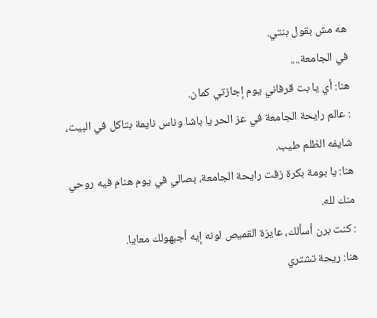هه مش بقول بنتي.
في الجامعة....
هنا: أي يا بت قرفاني يوم إجازتي كمان.
: عالم رايحة الجامعة في عز الحر يا باشا وناس نايمة بتاكل في البيت، شايفه الظلم طيب.
هنا: يا بومة بكرة زفت رايحة الجامعة، بصالي في يوم هنام فيه روحي منك لله.
: كنت برن أسألك، عايزة القميص لونه إيه أجبهولك معايا.
هنا: ريحة تشتري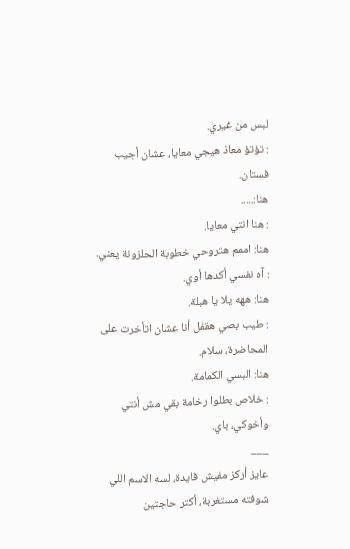لبس من غيري.
: تؤتؤ معاذ هيجي معايا، عشان أجيب فستان.
هنا:.....
: هنا انتي معايا.
هنا: اممم هتروحي خطوبة الحلزونة يعني.
: آه نفسي أكدها أوي.
هنا: ههه يلا يا هبلة.
: طيب بصي هقفل أنا عشان اتأخرت على المحاضرة، سلام.
هنا: البسي الكمامة.
: خلاص بطلوا رخامة بقي مش أنتي وأخوكي، باي.
___
عايز أركز مفيش فايدة، لسه الاسم اللي شوفته مستغربة، أكتر حاجتين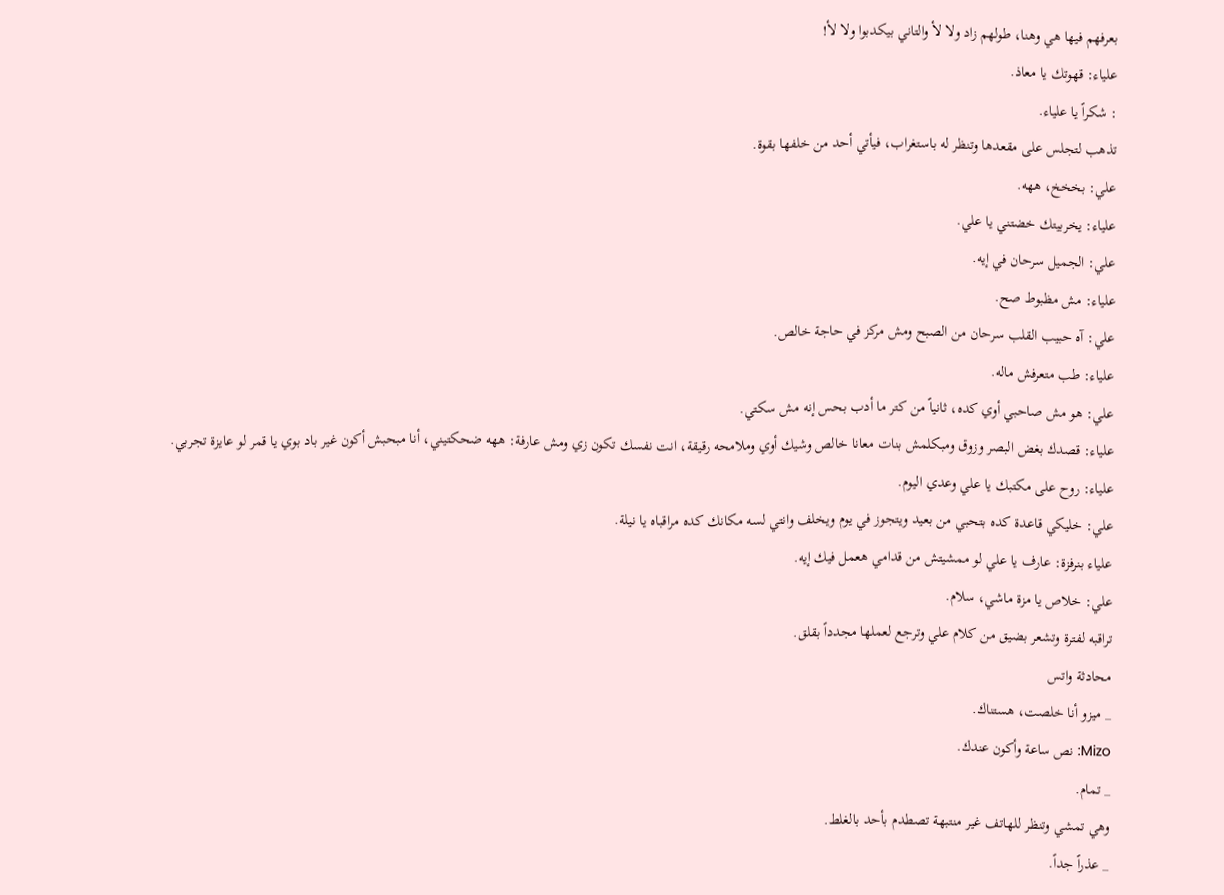بعرفهم فيها هي وهنا، طولهم زاد ولا لأ والتاني بيكدبوا ولا لأ!
علياء: قهوتك يا معاذ.
: شكراً يا علياء.
تذهب لتجلس على مقعدها وتنظر له باستغراب، فيأتي أحد من خلفها بقوة.
علي: بخخخ، ههه.
علياء: يخربيتك خضتني يا علي.
علي: الجميل سرحان في إيه.
علياء: مش مظبوط صح.
علي: آه حبيب القلب سرحان من الصبح ومش مركز في حاجة خالص.
علياء: طب متعرفش ماله.
علي: هو مش صاحبي أوي كده، ثانياً من كتر ما أدب بحس إنه مش سكتي.
علياء: قصدك بغض البصر وزوق ومبكلمش بنات معانا خالص وشيك أوي وملامحه رقيقة، انت نفسك تكون زي ومش عارفة: ههه ضحكتيني، أنا مبحبش أكون غير باد بوي يا قمر لو عايزة تجربي.
علياء: روح على مكتبك يا علي وعدي اليوم.
علي: خليكي قاعدة كده بتحبي من بعيد ويتجوز في يوم ويخلف وانتي لسه مكانك كده مراقباه يا نيلة.
علياء بنرفزة: عارف يا علي لو ممشيتش من قدامي هعمل فيك إيه.
علي: خلاص يا مزة ماشي، سلام.
تراقبه لفترة وتشعر بضيق من كلام علي وترجع لعملها مجدداً بقلق.
محادثة واتس
_ ميزو أنا خلصت، هستناك.
Mizo: نص ساعة وأكون عندك.
_ تمام.
وهي تمشي وتنظر للهاتف غير منتبهة تصطدم بأحد بالغلط.
_ عذراً جداً.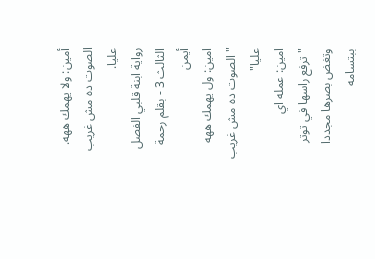أمين: ولا يهمك ههه.
الصوت ده مش غريب عليا.
رواية ابنة قلبي الفصل الثالث 3 - بقلم رحمة أيمن
امين: ول يهمك ههه
"الصوت ده مش غريب عليا"
امين: عمله اي
"ترفع راسها في توتر وتغض بصرها مجددا ببتسامه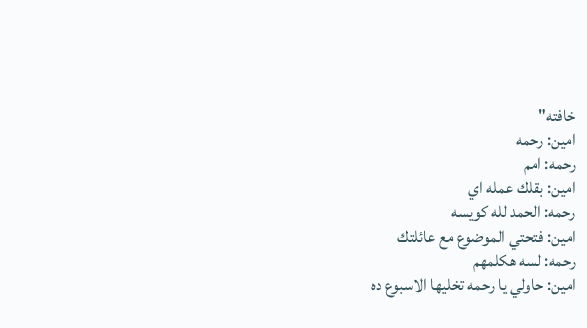خافته"
امين: رحمه
رحمه: امم
امين: بقلك عمله اي
رحمه: الحمد لله كويسه
امين: فتحتي الموضوع مع عائلتك
رحمه: لسه هكلمهم
امين: حاولي يا رحمه تخليها الاسبوع ده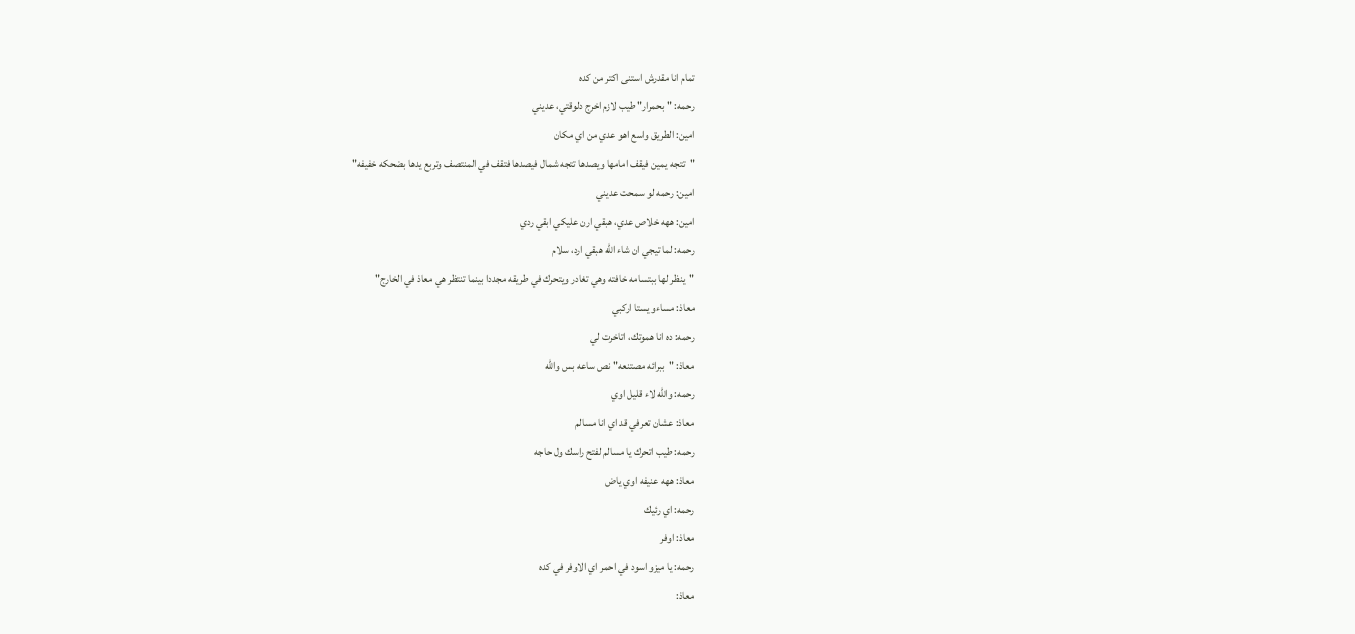تمام انا مقدرش استنى اكتر من كده
رحمه: "بحمرار" طيب لازم اخرج دلوقتي، عديني
امين: الطريق واسع اهو عدي من اي مكان
"تتجه يمين فيقف امامها ويصدها تتجه شمال فيصدها فتقف في المنتصف وتربع يدها بضحكه خفيفه"
امين: رحمه لو سمحت عديني
امين: ههه خلاص عدي، هبقي ارن عليكي ابقي ردي
رحمه: لما تيجي ان شاء الله هبقي ارد، سلام
"ينظر لها ببتسامه خافته وهي تغادر ويتحرك في طريقه مجددا بينما تنتظر هي معاذ في الخارج"
معاذ: مساءو يستا اركبي
رحمه: ده انا هموتك، اتاخرت لي
معاذ: "ببرائه مصتنعه" نص ساعه بس والله
رحمه: والله لاء قليل اوي
معاذ: عشان تعرفي قد اي انا مسالم
رحمه: طيب اتحرك يا مسالم لفتح راسك ول حاجه
معاذ: ههه عنيفه اوي ياض
رحمه: اي رئيك
معاذ: اوفر
رحمه: يا ميزو اسود في احمر اي الاوفر في كده
معاذ: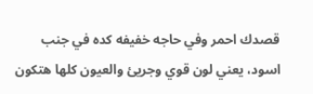قصدك احمر وفي حاجه خفيفه كده في جنب اسود، يعني لون قوي وجريئ والعيون كلها هتكون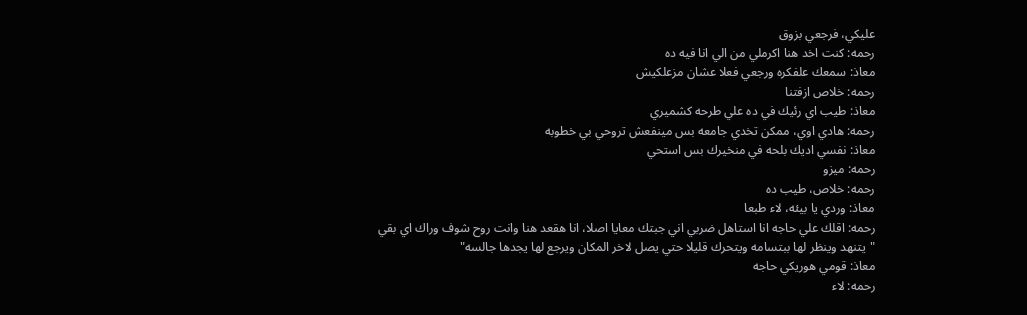عليكي، فرجعي بزوق
رحمه: كنت اخد هنا اكرملي من الي انا فيه ده
معاذ: سمعك علفكره ورجعي فعلا عشان مزعلكيش
رحمه: خلاص ازفتنا
معاذ: طيب اي رئيك في ده علي طرحه كشميري
رحمه: هادي اوي، ممكن تخدي جامعه بس مينفعش تروحي بي خطوبه
معاذ: نفسي اديك بلحه في منخيرك بس استحي
رحمه: ميزو
رحمه: خلاص، طيب ده
معاذ: وردي يا بيئه، لاء طبعا
رحمه: اقلك علي حاجه انا استاهل ضربي اني جبتك معايا اصلا، انا هقعد هنا وانت روح شوف وراك اي بقي
"يتنهد وينظر لها ببتسامه ويتحرك قليلا حتي يصل لاخر المكان ويرجع لها يجدها جالسه"
معاذ: قومي هوريكي حاجه
رحمه: لاء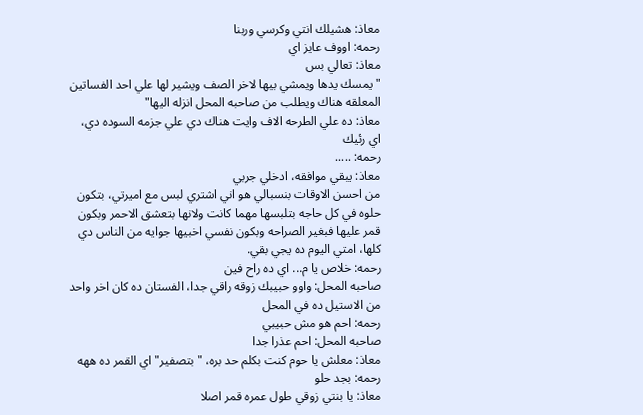معاذ: هشيلك انتي وكرسي وربنا
رحمه: اووف عايز اي
معاذ: تعالي بس
"يمسك يدها ويمشي بيها لاخر الصف ويشير لها علي احد الفساتين المعلقه هناك ويطلب من صاحبه المحل انزله اليها"
معاذ: ده علي الطرحه الاف وايت هناك دي علي جزمه السوده دي، اي رئيك
رحمه: .....
معاذ: يبقي موافقه، ادخلي جربي
من احسن الاوقات بنسبالي هو اني اشتري لبس مع اميرتي، بتكون حلوه في كل حاجه بتلبسها مهما كانت ولانها بتعشق الاحمر وبكون قمر عليها فبغير الصراحه وبكون نفسي اخبيها جوايه من الناس دي كلها، امتي اليوم ده يجي بقي.
رحمه: خلاص يا م... اي ده راح فين
صاحبه المحل: واوو حبيبك زوقه راقي جدا، الفستان ده كان اخر واحد من الاستيل ده في المحل
رحمه: احم هو مش حبيبي
صاحبه المحل: احم عذرا جدا
معاذ: معلش يا حوم كنت بكلم حد بره، "بتصفير" اي القمر ده ههه
رحمه: بجد حلو
معاذ: يا بنتي زوقي طول عمره قمر اصلا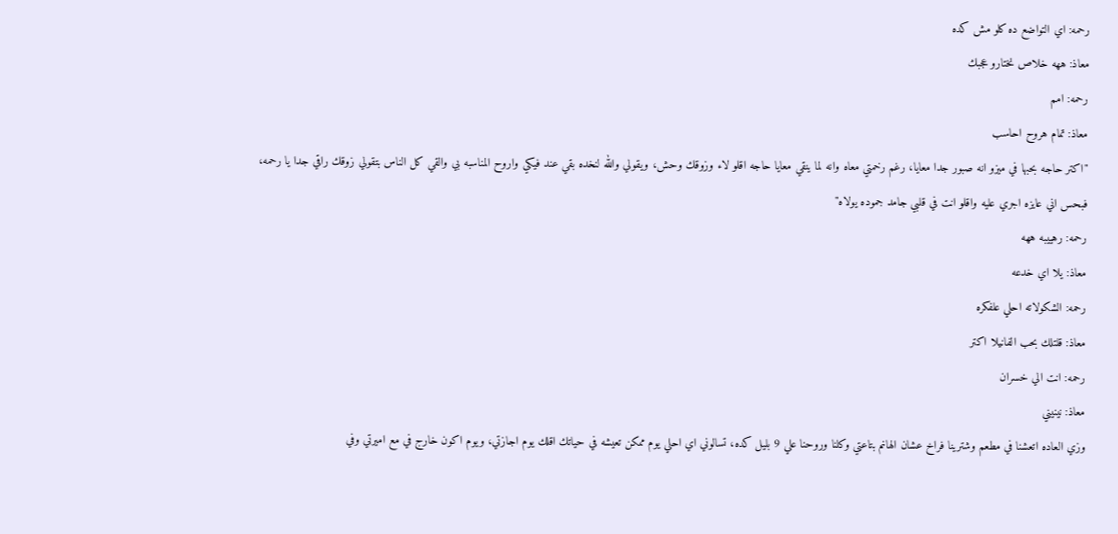رحمه: اي التواضع ده كلو مش كده
معاذ: ههه خلاص نختارو عجبك
رحمه: امم
معاذ: تمام هروح احاسب
"اكتر حاجه بحبها في ميزو انه صبور جدا معايا، رغم رخمتي معاه وانه لما ينقي معايا حاجه اقلو لاء وزوقك وحش، ويقولي والله لنخده بقي عند فيكي واروح المناسبه بي والقي كل الناس بتقولي زوقك راقي جدا يا رحمه، فبحس اني عايزه اجري عليه واقلو انت في قلبي جامد جموده يولاه"
رحمه: رهييبه ههه
معاذ: يلا اي خدعه
رحمه: الشكولاته احلي علفكره
معاذ: قلتلك بحب الفانيلا اكتر
رحمه: انت الي خسران
معاذ: نينيني
وزي العاده اتعشنا في مطعم وشترينا فراخ عشان الهانم بتاعتي وكلنا وروحنا علي 9 بليل كده، تسالوني اي احلي يوم ممكن تعيشه في حياتك اقلك يوم اجازتي، ويوم اكون خارج في مع اميرتي وفي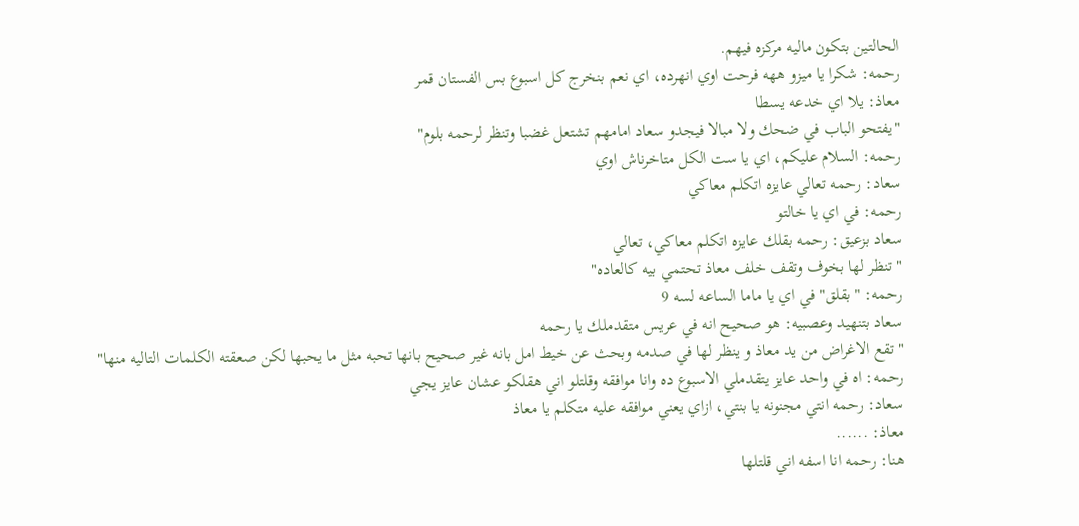الحالتين بتكون ماليه مركزه فيهم.
رحمه: شكرا يا ميزو ههه فرحت اوي انهرده، اي نعم بنخرج كل اسبوع بس الفستان قمر
معاذ: يلا اي خدعه يسطا
"يفتحو الباب في ضحك ولا مبالا فيجدو سعاد امامهم تشتعل غضبا وتنظر لرحمه بلوم"
رحمه: السلام عليكم، اي يا ست الكل متاخرناش اوي
سعاد: رحمه تعالي عايزه اتكلم معاكي
رحمه: في اي يا خالتو
سعاد بزعيق: رحمه بقلك عايزه اتكلم معاكي، تعالي
"تنظر لها بخوف وتقف خلف معاذ تحتمي بيه كالعاده"
رحمه: "بقلق" في اي يا ماما الساعه لسه 9
سعاد بتنهيد وعصبيه: هو صحيح انه في عريس متقدملك يا رحمه
"تقع الاغراض من يد معاذ و ينظر لها في صدمه وبحث عن خيط امل بانه غير صحيح بانها تحبه مثل ما يحبها لكن صعقته الكلمات التاليه منها"
رحمه: اه في واحد عايز يتقدملي الاسبوع ده وانا موافقه وقلتلو اني هقلكو عشان عايز يجي
سعاد: رحمه انتي مجنونه يا بنتي، ازاي يعني موافقه عليه متكلم يا معاذ
معاذ: ......
هنا: رحمه انا اسفه اني قلتلها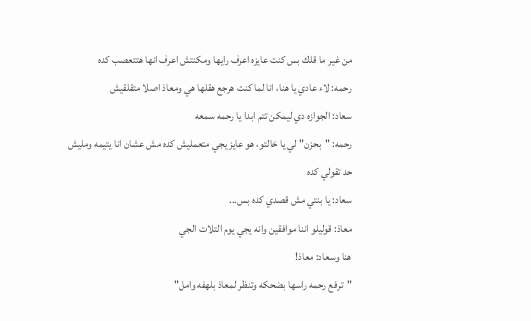من غير ما قلك بس كنت عايزه اعرف رايها ومكنتش اعرف انها هتتعصب كده
رحمه: لاء عادي يا هنا، انا لما كنت هرجع هقلها هي ومعاذ اصلا متقلقيش
سعاد: الجوازه دي ليمكن تتم ابدا يا رحمه سمعه
رحمه: "بحزن" لي يا خالتو، هو عايز يجي متعمليش كده مش عشان انا يتيمه ومليش حد تقولي كده
سعاد: يا بنتي مش قصدي كده بس...
معاذ: قوليلو اننا موافقين وانه يجي يوم التلات الجي
هنا وسعاد: معاذ!
"ترفع رحمه راسها بضحكه وتنظر لمعاذ بلهفه وامل"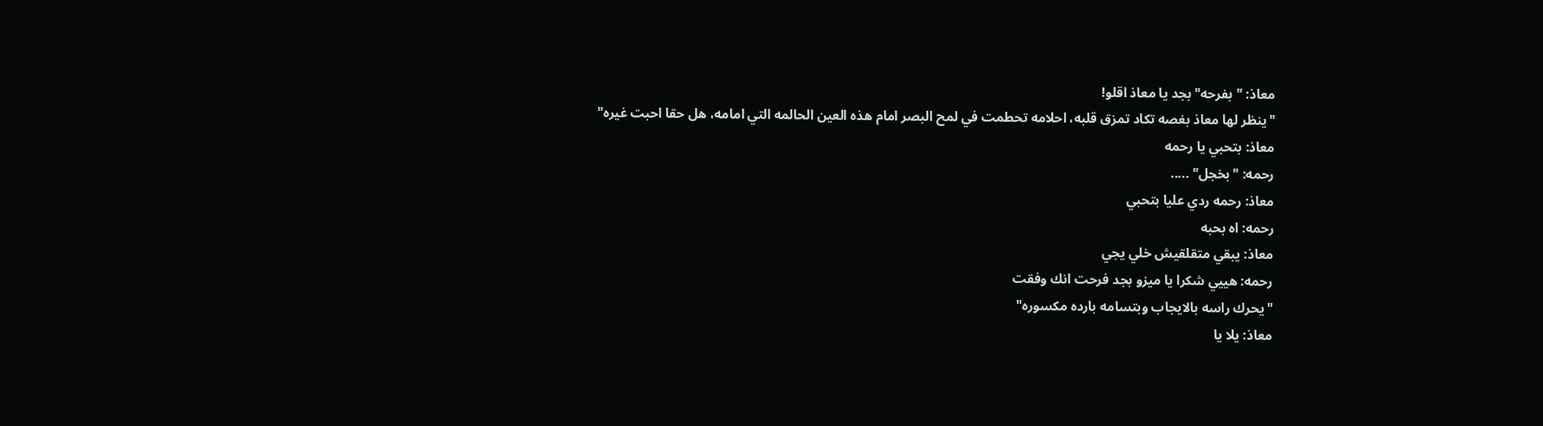معاذ: "بفرحه" بجد يا معاذ اقلو!
"ينظر لها معاذ بغصه تكاد تمزق قلبه، احلامه تحطمت في لمح البصر امام هذه العين الحالمه التي امامه، هل حقا احبت غيره"
معاذ: بتحبي يا رحمه
رحمه: "بخجل" .....
معاذ: رحمه ردي عليا بتحبي
رحمه: اه بحبه
معاذ: يبقي متقلقيش خلي يجي
رحمه: هييي شكرا يا ميزو بجد فرحت انك وفقت
"يحرك راسه بالايجاب وبتسامه بارده مكسوره"
معاذ: يلا يا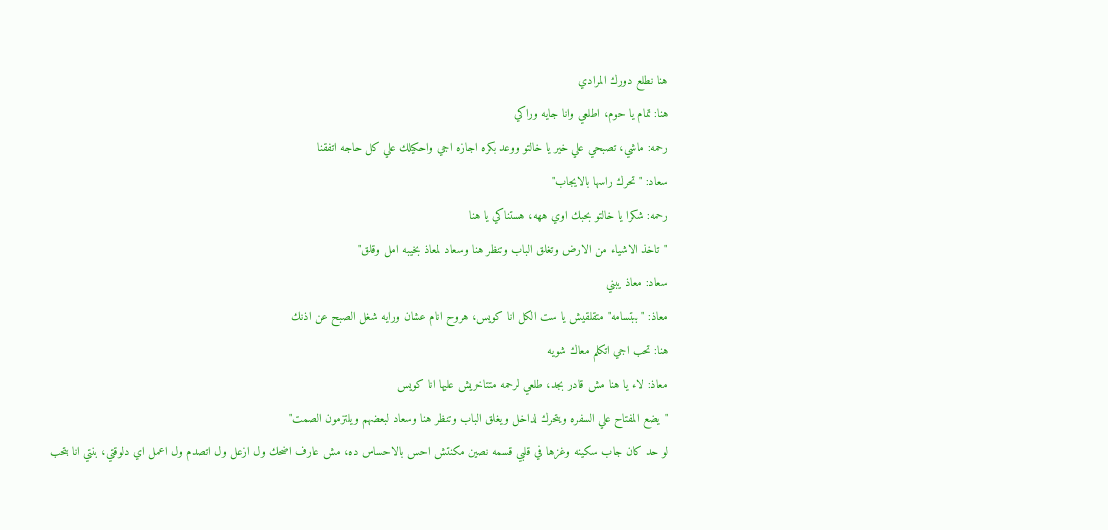هنا نطلع دورك المرادي
هنا: تمام يا حوم، اطلعي وانا جايه وراكي
رحمه: ماشي، تصبحي علي خير يا خالتو ووعد بكره اجازه اجي واحكيلك علي كل حاجه اتفقنا
سعاد: "تحرك راسها بالايجاب"
رحمه: شكرا يا خالتو بحبك اوي ههه، هستناكي يا هنا
"تاخذ الاشياء من الارض وتغلق الباب وتنظر هنا وسعاد لمعاذ بخيبه امل وقلق"
سعاد: معاذ يبني
معاذ: "ببتسامه" متقلقيش يا ست الكل انا كويس، هروح انام عشان ورايه شغل الصبح عن اذنك
هنا: تحب اجي اتكلم معاك شويه
معاذ: لاء يا هنا مش قادر بجد، طلعي لرحمه متتاخريش عليها انا كويس
"يضع المفتاح علي السفره ويتحرك لداخل ويغلق الباب وتنظر هنا وسعاد لبعضهم ويلتزمون الصمت"
لو حد كان جاب سكينه وغزها في قلبي قسمه نصين مكنتش احس بالاحساس ده، مش عارف اضحك ول ازعل ول اتصدم ول اعمل اي دلوقتي، بنتي انا بتحب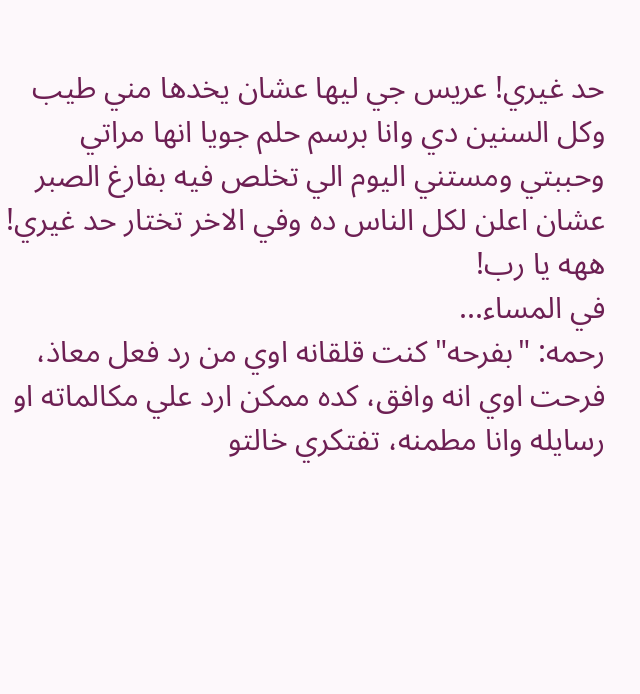حد غيري! عريس جي ليها عشان يخدها مني طيب وكل السنين دي وانا برسم حلم جويا انها مراتي وحببتي ومستني اليوم الي تخلص فيه بفارغ الصبر عشان اعلن لكل الناس ده وفي الاخر تختار حد غيري! ههه يا رب!
في المساء...
رحمه: "بفرحه" كنت قلقانه اوي من رد فعل معاذ، فرحت اوي انه وافق، كده ممكن ارد علي مكالماته او رسايله وانا مطمنه، تفتكري خالتو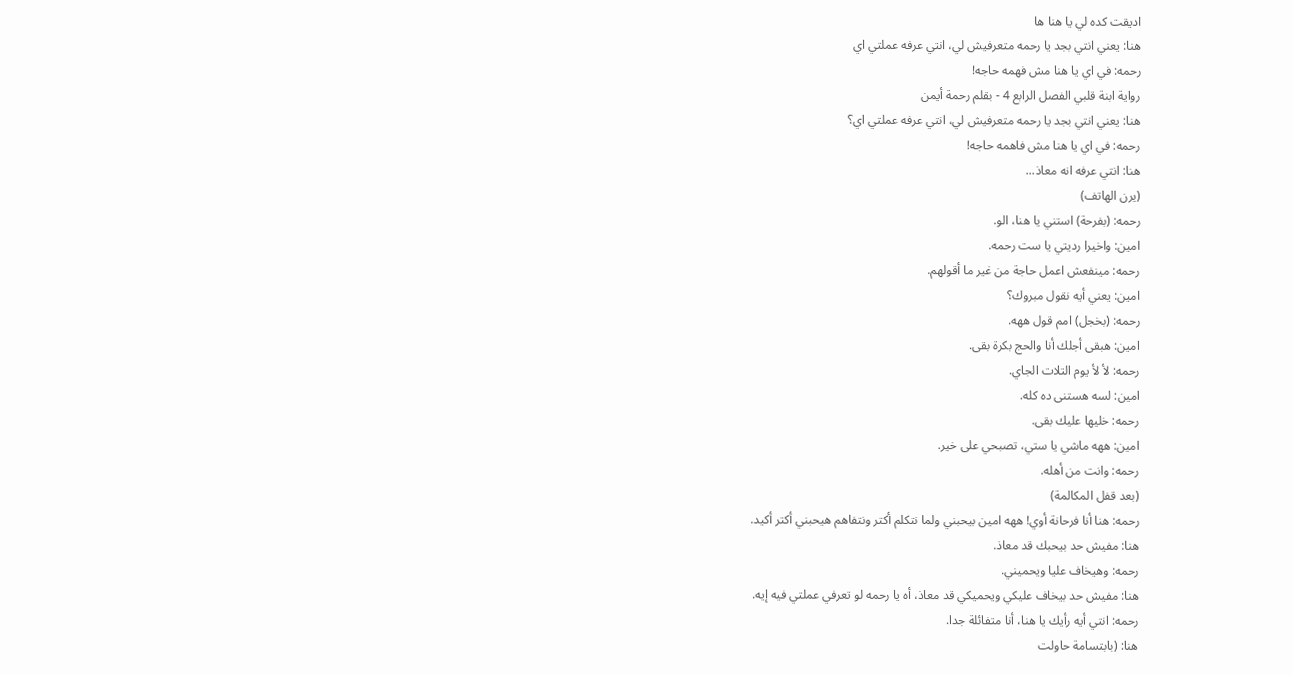اديقت كده لي يا هنا ها
هنا: يعني انتي بجد يا رحمه متعرفيش لي، انتي عرفه عملتي اي
رحمه: في اي يا هنا مش فهمه حاجه!
رواية ابنة قلبي الفصل الرابع 4 - بقلم رحمة أيمن
هنا: يعني انتي بجد يا رحمه متعرفيش لي، انتي عرفه عملتي اي؟
رحمه: في اي يا هنا مش فاهمه حاجه!
هنا: انتي عرفه انه معاذ...
(يرن الهاتف)
رحمه: (بفرحة) استني يا هنا، الو.
امين: واخيرا رديتي يا ست رحمه.
رحمه: مينفعش اعمل حاجة من غير ما أقولهم.
امين: يعني أيه نقول مبروك؟
رحمه: (بخجل) امم قول ههه.
امين: هبقى أجلك أنا والحج بكرة بقى.
رحمه: لأ لأ يوم التلات الجاي.
امين: لسه هستنى ده كله.
رحمه: خليها عليك بقى.
امين: ههه ماشي يا ستي، تصبحي على خير.
رحمه: وانت من أهله.
(بعد قفل المكالمة)
رحمه: هنا أنا فرحانة أوي! ههه امين بيحبني ولما نتكلم أكتر ونتفاهم هيحبني أكتر أكيد.
هنا: مفيش حد بيحبك قد معاذ.
رحمه: وهيخاف عليا ويحميني.
هنا: مفيش حد بيخاف عليكي ويحميكي قد معاذ، أه يا رحمه لو تعرفي عملتي فيه إيه.
رحمه: انتي أيه رأيك يا هنا، أنا متفائلة جدا.
هنا: (بابتسامة حاولت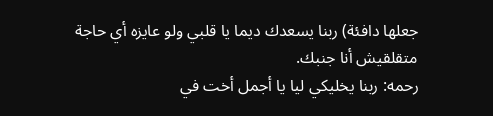جعلها دافئة) ربنا يسعدك ديما يا قلبي ولو عايزه أي حاجة متقلقيش أنا جنبك.
رحمه: ربنا يخليكي ليا يا أجمل أخت في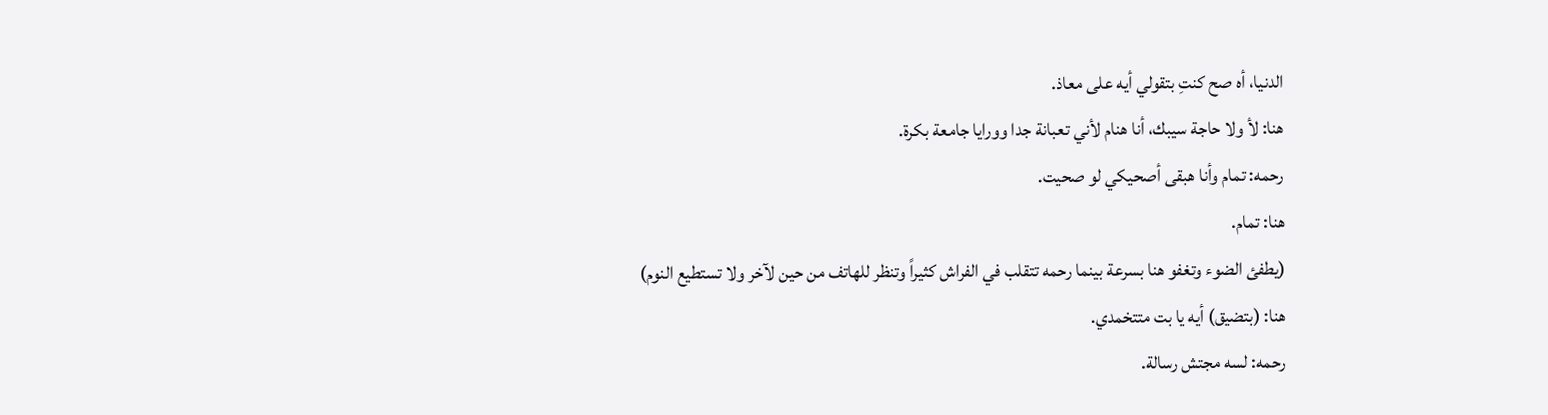الدنيا، أه صح كنتِ بتقولي أيه على معاذ.
هنا: لأ ولا حاجة سيبك، أنا هنام لأني تعبانة جدا وورايا جامعة بكرة.
رحمه: تمام وأنا هبقى أصحيكي لو صحيت.
هنا: تمام.
(يطفئ الضوء وتغفو هنا بسرعة بينما رحمه تتقلب في الفراش كثيراً وتنظر للهاتف من حين لآخر ولا تستطيع النوم)
هنا: (بتضيق) أيه يا بت متتخمدي.
رحمه: لسه مجتش رسالة.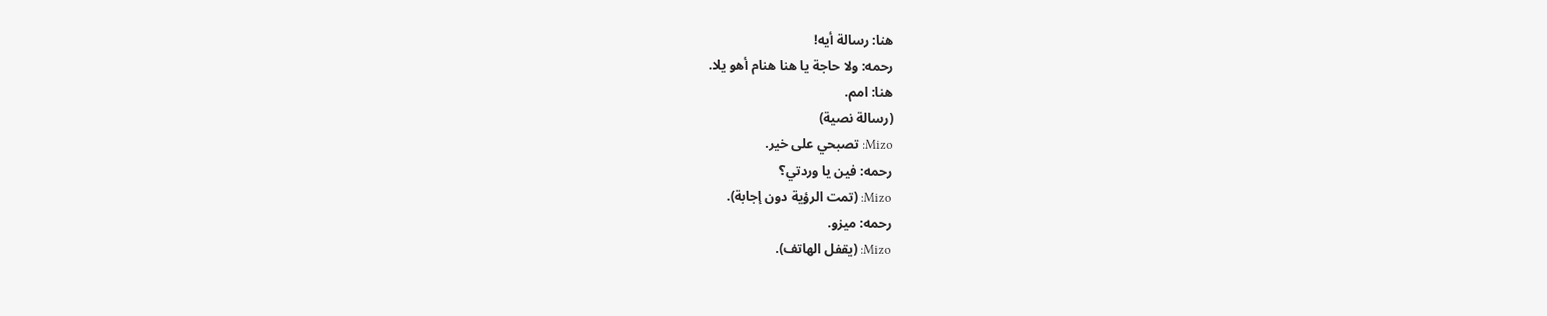هنا: رسالة أيه!
رحمه: ولا حاجة يا هنا هنام أهو يلا.
هنا: امم.
(رسالة نصية)
Mizo: تصبحي على خير.
رحمه: فين يا وردتي؟
Mizo: (تمت الرؤية دون إجابة).
رحمه: ميزو.
Mizo: (يقفل الهاتف).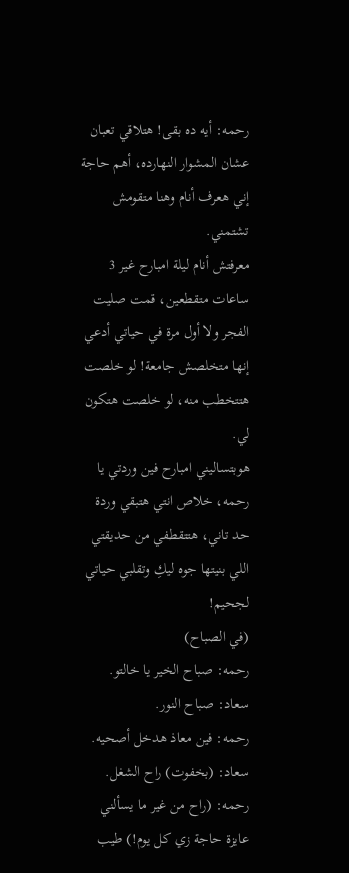رحمه: أيه ده بقى! هتلاقي تعبان عشان المشوار النهارده، أهم حاجة إني هعرف أنام وهنا متقومش تشتمني.
معرفتش أنام ليلة امبارح غير 3 ساعات متقطعين، قمت صليت الفجر ولا أول مرة في حياتي أدعي إنها متخلصش جامعة! لو خلصت هتتخطب منه، لو خلصت هتكون لي.
هوبتساليني امبارح فين وردتي يا رحمه، خلاص انتي هتبقي وردة حد تاني، هتتقطفي من حديقتي اللي بنيتها جوه ليكِ وتقلبي حياتي لجحيم!
(في الصباح)
رحمه: صباح الخير يا خالتو.
سعاد: صباح النور.
رحمه: فين معاذ هدخل أصحيه.
سعاد: (بخفوت) راح الشغل.
رحمه: (راح من غير ما يسألني عايزة حاجة زي كل يوم!) طيب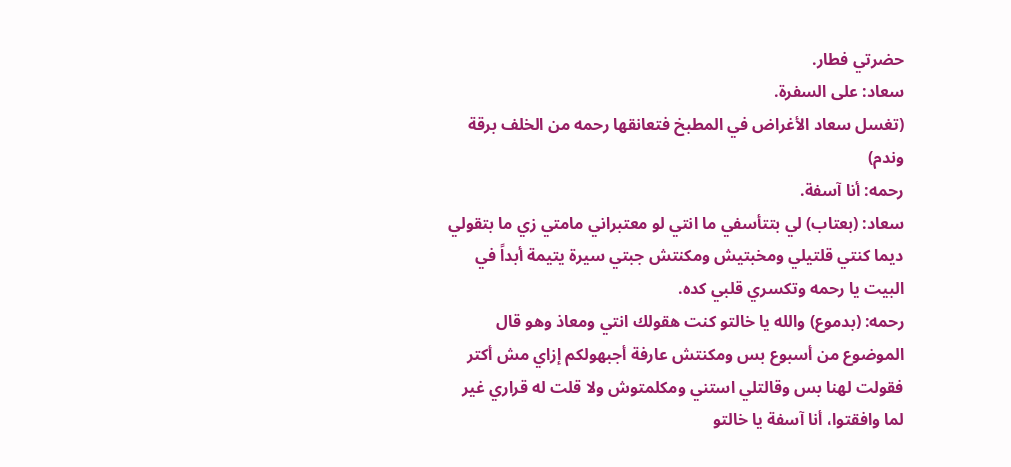حضرتي فطار.
سعاد: على السفرة.
(تغسل سعاد الأغراض في المطبخ فتعانقها رحمه من الخلف برقة وندم)
رحمه: أنا آسفة.
سعاد: (بعتاب) لي بتتأسفي ما انتي لو معتبراني مامتي زي ما بتقولي ديما كنتي قلتيلي ومخبتيش ومكنتش جبتي سيرة يتيمة أبداً في البيت يا رحمه وتكسري قلبي كده.
رحمه: (بدموع) والله يا خالتو كنت هقولك انتي ومعاذ وهو قال الموضوع من أسبوع بس ومكنتش عارفة أجبهولكم إزاي مش أكتر فقولت لهنا بس وقالتلي استني ومكلمتوش ولا قلت له قراري غير لما وافقتوا، أنا آسفة يا خالتو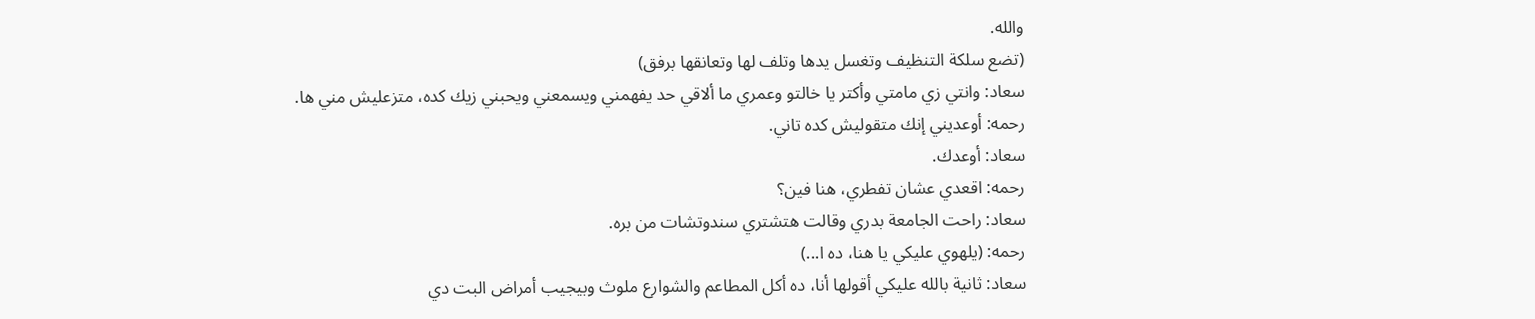والله.
(تضع سلكة التنظيف وتغسل يدها وتلف لها وتعانقها برفق)
سعاد: وانتي زي مامتي وأكتر يا خالتو وعمري ما ألاقي حد يفهمني ويسمعني ويحبني زيك كده، متزعليش مني ها.
رحمه: أوعديني إنك متقوليش كده تاني.
سعاد: أوعدك.
رحمه: اقعدي عشان تفطري، هنا فين؟
سعاد: راحت الجامعة بدري وقالت هتشتري سندوتشات من بره.
رحمه: (يلهوي عليكي يا هنا، ده ا...)
سعاد: ثانية بالله عليكي أقولها أنا، ده أكل المطاعم والشوارع ملوث وبيجيب أمراض البت دي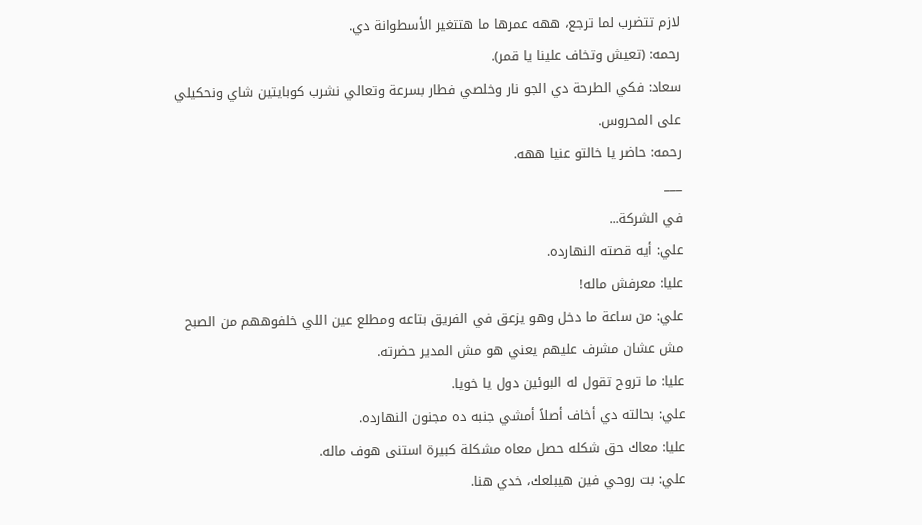لازم تتضرب لما ترجع، ههه عمرها ما هتتغير الأسطوانة دي.
رحمه: (تعيش وتخاف علينا يا قمر).
سعاد: فكي الطرحة دي الجو نار وخلصي فطار بسرعة وتعالي نشرب كوبايتين شاي ونحكيلي على المحروس.
رحمه: حاضر يا خالتو عنيا ههه.
___
في الشركة...
علي: أيه قصته النهارده.
عليا: معرفش ماله!
علي: من ساعة ما دخل وهو يزعق في الفريق بتاعه ومطلع عين اللي خلفوههم من الصبح مش عشان مشرف عليهم يعني هو مش المدير حضرته.
عليا: ما تروح تقول له البوئين دول يا خويا.
علي: بحالته دي أخاف أصلاً أمشي جنبه ده مجنون النهارده.
عليا: معاك حق شكله حصل معاه مشكلة كبيرة استنى هوف ماله.
علي: بت روحي فين هيبلعك، خدي هنا.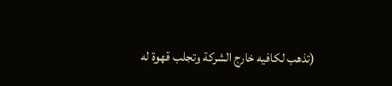(تذهب لكافيه خارج الشركة وتجلب قهوة له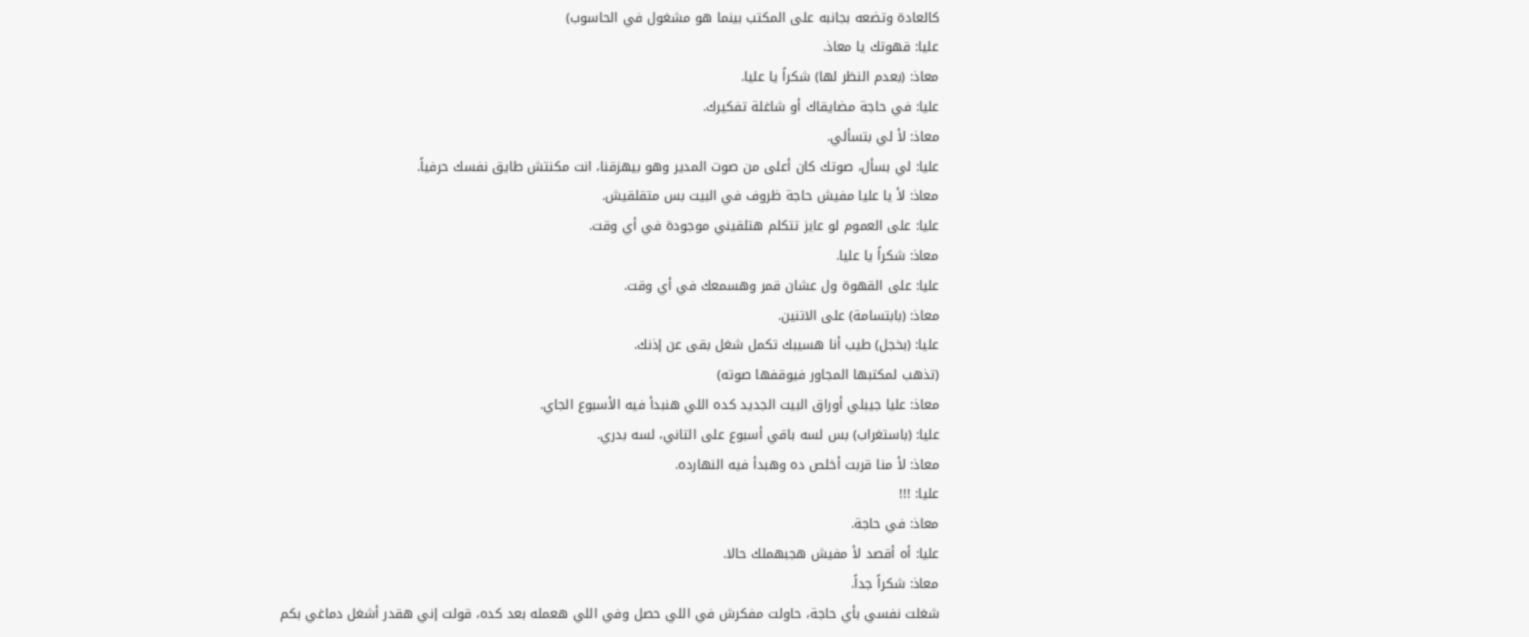كالعادة وتضعه بجانبه على المكتب بينما هو مشغول في الحاسوب)
عليا: قهوتك يا معاذ.
معاذ: (بعدم النظر لها) شكراً يا عليا.
عليا: في حاجة مضايقاك أو شاغلة تفكيرك.
معاذ: لأ لي بتسألي.
عليا: لي بسأل، صوتك كان أعلى من صوت المدير وهو بيهزقنا، انت مكنتش طايق نفسك حرفياً.
معاذ: لأ يا عليا مفيش حاجة ظروف في البيت بس متقلقيش.
عليا: على العموم لو عايز تتكلم هتلقيني موجودة في أي وقت.
معاذ: شكراً يا عليا.
عليا: على القهوة ول عشان قمر وهسمعك في أي وقت.
معاذ: (بابتسامة) على الاتنين.
عليا: (بخجل) طيب أنا هسيبك تكمل شغل بقى عن إذنك.
(تذهب لمكتبها المجاور فيوقفها صوته)
معاذ: عليا جيبلي أوراق البيت الجديد كده اللي هنبدأ فيه الأسبوع الجاي.
عليا: (باستغراب) بس لسه باقي أسبوع على التاني، لسه بدري.
معاذ: لأ منا قربت أخلص ده وهبدأ فيه النهارده.
عليا: !!!
معاذ: في حاجة.
عليا: أه أقصد لأ مفيش هجبهملك حالا.
معاذ: شكراً جداً.
شغلت نفسي بأي حاجة، حاولت مفكرش في اللي حصل وفي اللي هعمله بعد كده، قولت إني هقدر أشغل دماغي بكم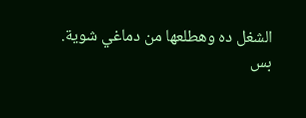الشغل ده وهطلعها من دماغي شوية.
بس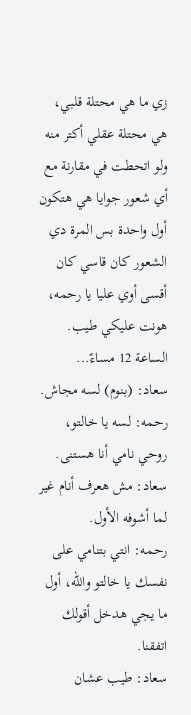زي ما هي محتلة قلبي، هي محتلة عقلي أكتر منه ولو اتحطت في مقارنة مع أي شعور جوايا هي هتكون أول واحدة بس المرة دي الشعور كان قاسي كان أقسى أوي عليا يا رحمه، هونت عليكي طيب.
الساعة 12 مساءً...
سعاد: (بنوم) لسه مجاش.
رحمه: لسه يا خالتو، روحي نامي أنا هستنى.
سعاد: مش هعرف أنام غير لما أشوفه الأول.
رحمه: انتي بتنامي على نفسك يا خالتو والله، أول ما يجي هدخل أقولك اتفقنا.
سعاد: طيب عشان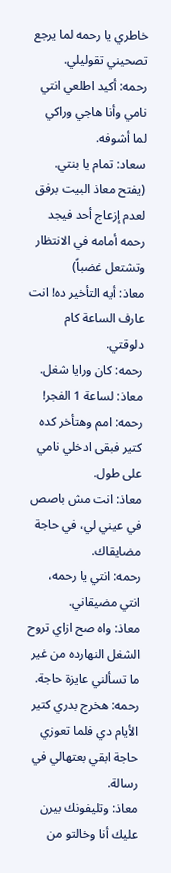خاطري يا رحمه لما يرجع تصحيني تقوليلي.
رحمه: أكيد اطلعي انتي نامي وأنا هاجي وراكي لما أشوفه.
سعاد: تمام يا بنتي.
(يفتح معاذ البيت برفق لعدم إزعاج أحد فيجد رحمه أمامه في الانتظار وتشتعل غضباً)
معاذ: أيه التأخير ده! انت عارف الساعة كام دلوقتي.
رحمه: كان ورايا شغل.
معاذ: لساعة 1 الفجر!
رحمه: امم وهتأخر كده كتير فبقى ادخلي نامي على طول.
معاذ: انت مش باصص في عيني لي، في حاجة مضايقاك.
رحمه: انتي يا رحمه، انتي مضيقاني.
معاذ: واه صح ازاي تروح الشغل النهارده من غير ما تسألني عايزة حاجة.
رحمه: هخرج بدري كتير الأيام دي فلما تعوزي حاجة ابقي بعتهالي في رسالة.
معاذ: وتليفونك بيرن عليك أنا وخالتو من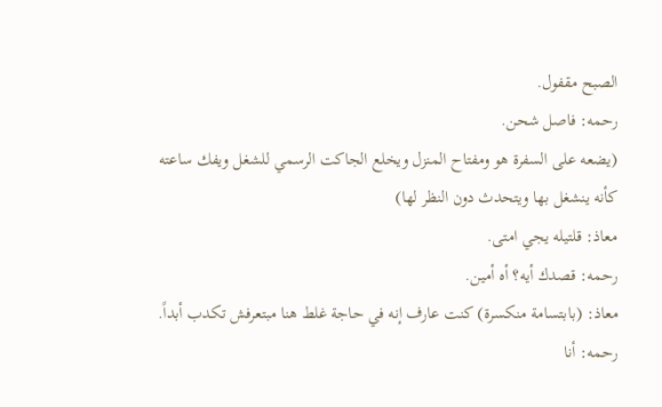الصبح مقفول.
رحمه: فاصل شحن.
(يضعه على السفرة هو ومفتاح المنزل ويخلع الجاكت الرسمي للشغل ويفك ساعته كأنه ينشغل بها ويتحدث دون النظر لها)
معاذ: قلتيله يجي امتى.
رحمه: قصدك أيه؟ أه أمين.
معاذ: (بابتسامة منكسرة) كنت عارف إنه في حاجة غلط هنا مبتعرفش تكدب أبداً.
رحمه: أنا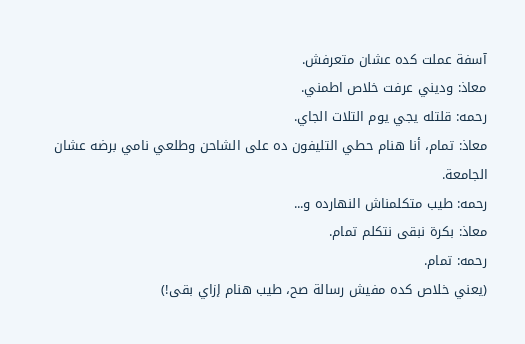آسفة عملت كده عشان متعرفش.
معاذ: وديني عرفت خلاص اطمني.
رحمه: قلتله يجي يوم التلات الجاي.
معاذ: تمام، أنا هنام حطي التليفون ده على الشاحن وطلعي نامي برضه عشان الجامعة.
رحمه: طيب متكلمناش النهارده و...
معاذ: بكرة نبقى نتكلم تمام.
رحمه: تمام.
(يعني خلاص كده مفيش رسالة صح، طيب هنام إزاي بقى!)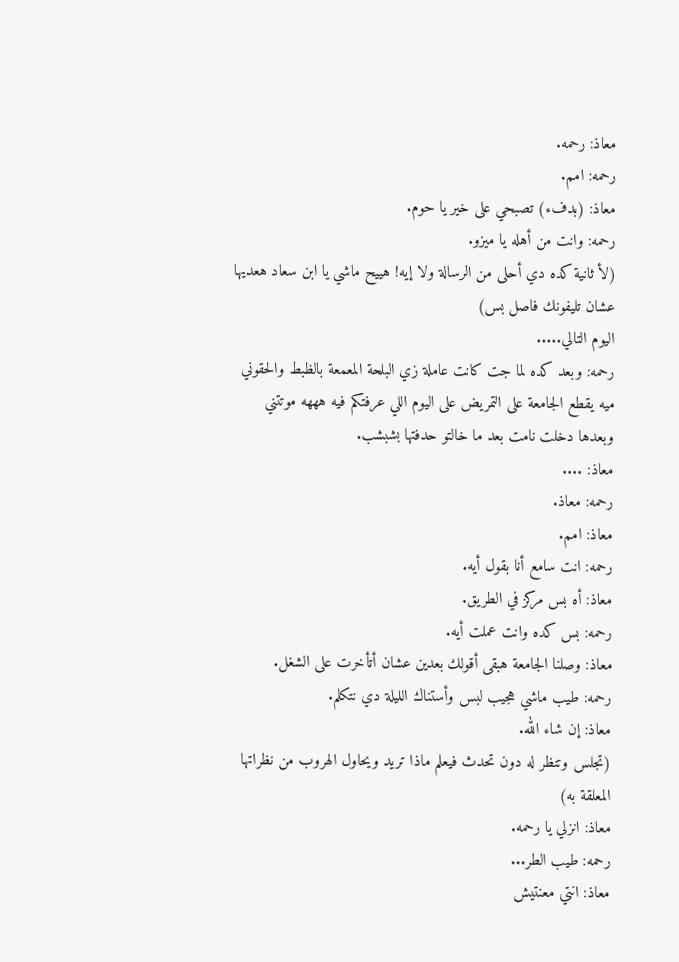معاذ: رحمه.
رحمه: امم.
معاذ: (بدفء) تصبحي على خير يا حوم.
رحمه: وانت من أهله يا ميزو.
(لأ ثانية كده دي أحلى من الرسالة ولا إيه! هييح ماشي يا ابن سعاد هعديها عشان تليفونك فاصل بس)
اليوم التالي.....
رحمه: وبعد كده لما جت كانت عاملة زي البلحة المعمعة بالظبط والحقوني ميه يقطع الجامعة على التمريض على اليوم اللي عرفتكم فيه هههه موتتني وبعدها دخلت نامت بعد ما خالتو حدفتها بشبشب.
معاذ: ....
رحمه: معاذ.
معاذ: امم.
رحمه: انت سامع أنا بقول أيه.
معاذ: أه بس مركز في الطريق.
رحمه: بس كده وانت عملت أيه.
معاذ: وصلنا الجامعة هبقى أقولك بعدين عشان أتأخرت على الشغل.
رحمه: طيب ماشي هجيب لبس وأستناك الليلة دي نتكلم.
معاذ: إن شاء الله.
(تجلس وتنظر له دون تحدث فيعلم ماذا تريد ويحاول الهروب من نظراتها المعلقة به)
معاذ: انزلي يا رحمه.
رحمه: طيب الطر...
معاذ: انتي معنتيش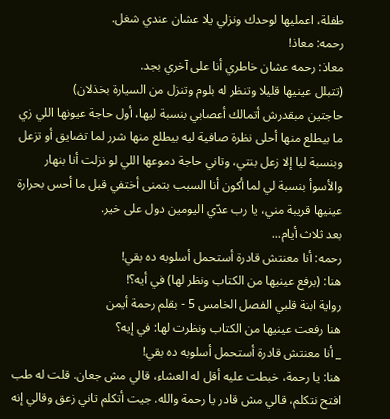طفلة، اعمليها لوحدك ونزلي يلا عشان عندي شغل.
رحمه: معاذ!
معاذ: رحمه عشان خاطري أنا على آخري بجد.
(تتبلل عينيها قليلا وتنظر له بلوم وتنزل من السيارة بخذلان)
حاجتين مبقدرش أتمالك أعصابي بنسبة ليها، أول حاجة عيونها اللي زي ما بيطلع منها أحلى نظرة صافية ليه بيطلع منها شرر لما تضايق أو تزعل وبنسبة ليا إلا زعل بنتي، وتاني حاجة دموعها اللي لو نزلت أنا بنهار والأسوأ بنسبة لي لما أكون أنا السبب بتمنى أختفي قبل ما أحس بحرارة عينيها قريبة مني، يا رب عدّي اليومين دول على خير.
بعد ثلاث أيام...
رحمه: أنا معنتش قادرة أستحمل أسلوبه ده بقي!
هنا: (برفع عينيها من الكتاب ونظر لها) في أيه؟!
رواية ابنة قلبي الفصل الخامس 5 - بقلم رحمة أيمن
هنا رفعت عينيها من الكتاب ونظرت لها: في إيه؟
_ أنا معنتش قادرة أستحمل أسلوبه ده بقي!
هنا: يا رحمة، خبطت عليه أقل له العشاء، قالي مش جعان. قلت له طب افتح نتكلم، قالي مش قادر يا رحمة والله. جيت أتكلم تاني زعق وقالي إنه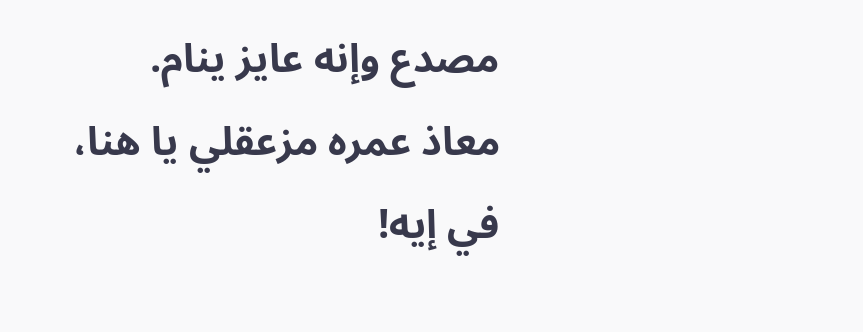مصدع وإنه عايز ينام. معاذ عمره مزعقلي يا هنا، في إيه!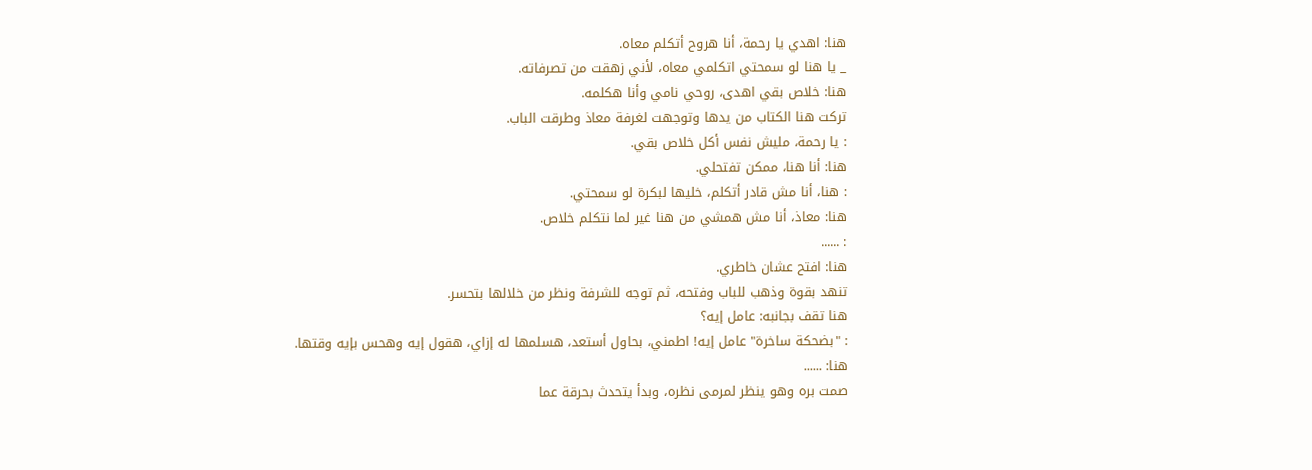هنا: اهدي يا رحمة، أنا هروح أتكلم معاه.
_ يا هنا لو سمحتي اتكلمي معاه، لأني زهقت من تصرفاته.
هنا: خلاص بقي اهدى، روحي نامي وأنا هكلمه.
تركت هنا الكتاب من يدها وتوجهت لغرفة معاذ وطرقت الباب.
: يا رحمة، مليش نفس أكل خلاص بقي.
هنا: أنا هنا، ممكن تفتحلي.
: هنا، أنا مش قادر أتكلم، خليها لبكرة لو سمحتي.
هنا: معاذ، أنا مش همشي من هنا غير لما نتكلم خلاص.
: ......
هنا: افتح عشان خاطري.
تنهد بقوة وذهب للباب وفتحه، ثم توجه للشرفة ونظر من خلالها بتحسر.
هنا تقف بجانبه: عامل إيه؟
: "بضحكة ساخرة" عامل إيه! اطمني، بحاول أستعد، هسلمها له إزاي، هقول إيه وهحس بإيه وقتها.
هنا: ......
صمت بره وهو ينظر لمرمى نظره، وبدأ يتحدث بحرقة عما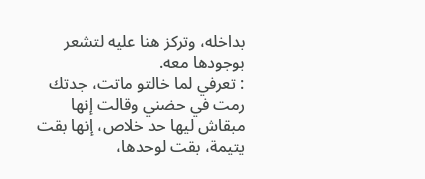بداخله، وتركز هنا عليه لتشعر بوجودها معه.
: تعرفي لما خالتو ماتت، جدتك رمت في حضني وقالت إنها مبقاش ليها حد خلاص، إنها بقت يتيمة، بقت لوحدها،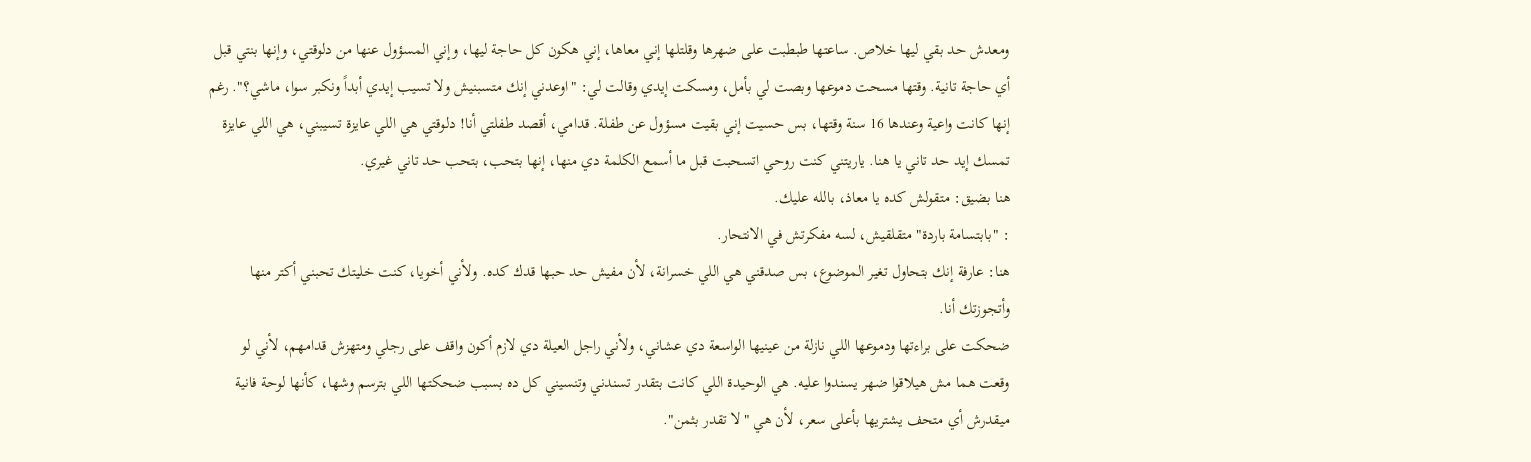ومعدش حد بقي ليها خلاص. ساعتها طبطبت على ضهرها وقلتلها إني معاها، إني هكون كل حاجة ليها، وإني المسؤول عنها من دلوقتي، وإنها بنتي قبل أي حاجة تانية. وقتها مسحت دموعها وبصت لي بأمل، ومسكت إيدي وقالت لي: "اوعدني إنك متسبنيش ولا تسيب إيدي أبداً ونكبر سوا، ماشي؟". رغم إنها كانت واعية وعندها 16 سنة وقتها، بس حسيت إني بقيت مسؤول عن طفلة. قدامي، أقصد طفلتي أنا! دلوقتي هي اللي عايزة تسيبني، هي اللي عايزة تمسك إيد حد تاني يا هنا. ياريتني كنت روحي اتسحبت قبل ما أسمع الكلمة دي منها، إنها بتحب، بتحب حد تاني غيري.
هنا بضيق: متقولش كده يا معاذ، بالله عليك.
: "بابتسامة باردة" متقلقيش، لسه مفكرتش في الانتحار.
هنا: عارفة إنك بتحاول تغير الموضوع، بس صدقني هي اللي خسرانة، لأن مفيش حد حبها قدك كده. ولأني أخويا، كنت خليتك تحبني أكتر منها وأتجوزتك أنا.
ضحكت على براءتها ودموعها اللي نازلة من عينيها الواسعة دي عشاني، ولأني راجل العيلة دي لازم أكون واقف على رجلي ومتهزش قدامهم، لأني لو وقعت هما مش هيلاقوا ضهر يسندوا عليه. هي الوحيدة اللي كانت بتقدر تسندني وتنسيني كل ده بسبب ضحكتها اللي بترسم وشها، كأنها لوحة فانية ميقدرش أي متحف يشتريها بأعلى سعر، لأن هي "لا تقدر بثمن".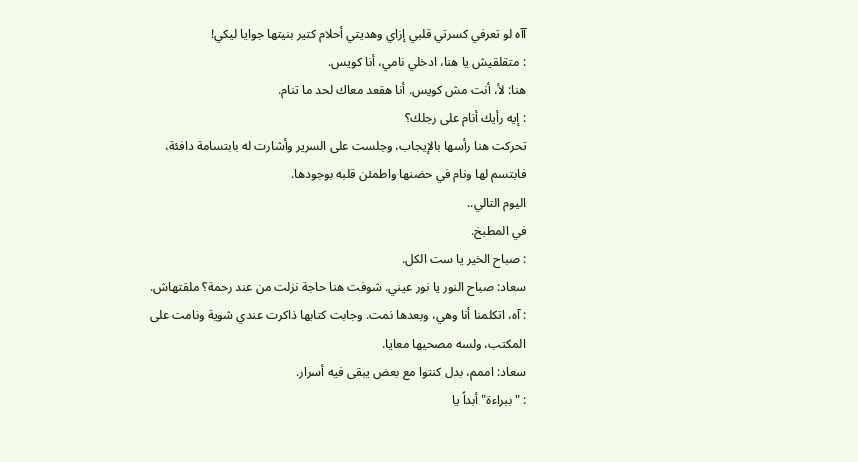آآه لو تعرفي كسرتي قلبي إزاي وهديتي أحلام كتير بنيتها جوايا ليكي!
: متقلقيش يا هنا، ادخلي نامي، أنا كويس.
هنا: لأ، أنت مش كويس. أنا هقعد معاك لحد ما تنام.
: إيه رأيك أنام على رجلك؟
تحركت هنا رأسها بالإيجاب، وجلست على السرير وأشارت له بابتسامة دافئة، فابتسم لها ونام في حضنها واطمئن قلبه بوجودها.
اليوم التالي..
في المطبخ.
: صباح الخير يا ست الكل.
سعاد: صباح النور يا نور عيني. شوفت هنا حاجة نزلت من عند رحمة؟ ملقتهاش.
: آه، اتكلمنا أنا وهي، وبعدها نمت. وجابت كتابها ذاكرت عندي شوية ونامت على المكتب، ولسه مصحيها معايا.
سعاد: اممم، بدل كنتوا مع بعض يبقى فيه أسرار.
: "ببراءة" أبداً يا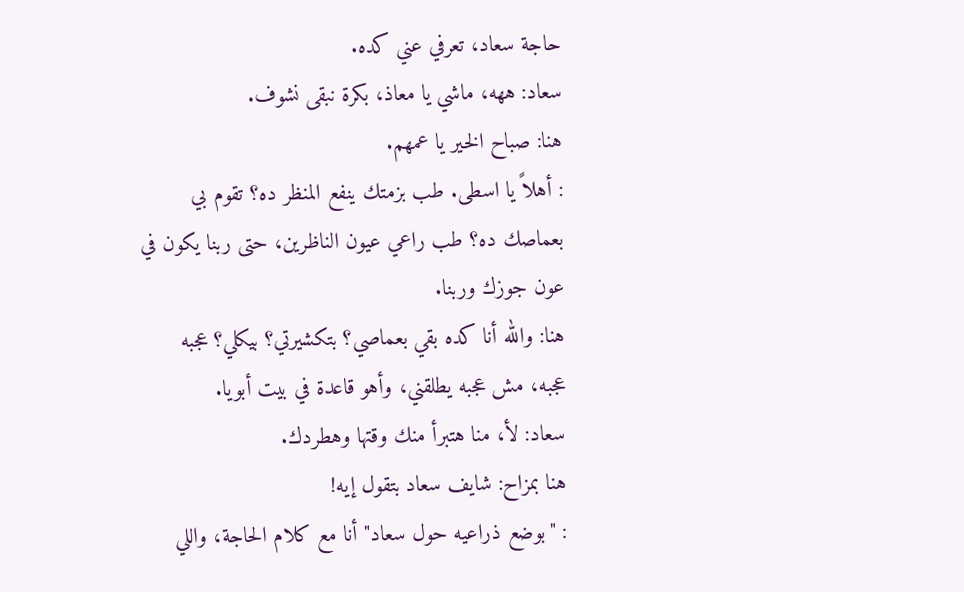حاجة سعاد، تعرفي عني كده.
سعاد: ههه، ماشي يا معاذ، بكرة نبقى نشوف.
هنا: صباح الخير يا عمهم.
: أهلاً يا اسطى. طب بزمتك ينفع المنظر ده؟ تقوم بي بعماصك ده؟ طب راعي عيون الناظرين، حتى ربنا يكون في عون جوزك وربنا.
هنا: والله أنا كده بقي بعماصي؟ بتكشيرتي؟ بيكلي؟ عجبه عجبه، مش عجبه يطلقني، وأهو قاعدة في بيت أبويا.
سعاد: لأ، منا هتبرأ منك وقتها وهطردك.
هنا بمزاح: شايف سعاد بتقول إيه!
: "بوضع ذراعيه حول سعاد" أنا مع كلام الحاجة، واللي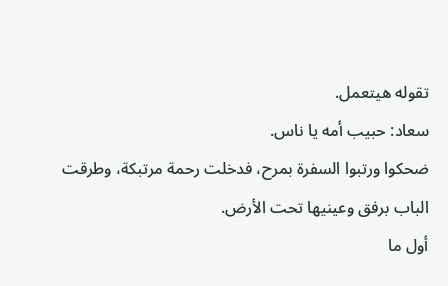تقوله هيتعمل.
سعاد: حبيب أمه يا ناس.
ضحكوا ورتبوا السفرة بمرح، فدخلت رحمة مرتبكة، وطرقت الباب برفق وعينيها تحت الأرض.
أول ما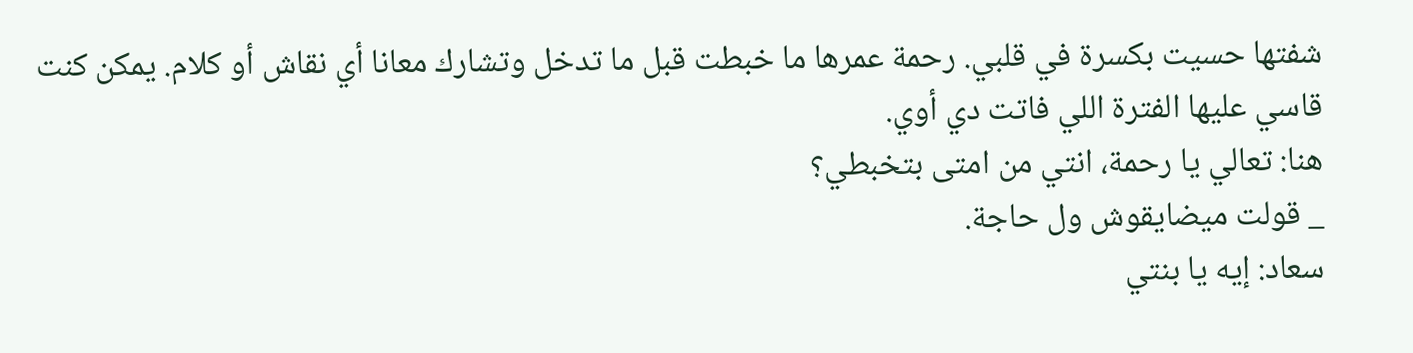شفتها حسيت بكسرة في قلبي. رحمة عمرها ما خبطت قبل ما تدخل وتشارك معانا أي نقاش أو كلام. يمكن كنت قاسي عليها الفترة اللي فاتت دي أوي.
هنا: تعالي يا رحمة، انتي من امتى بتخبطي؟
_ قولت ميضايقوش ول حاجة.
سعاد: إيه يا بنتي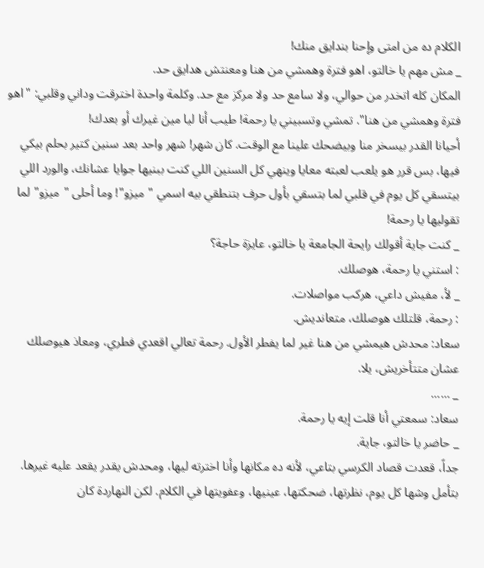الكلام ده من امتى وإحنا بندايق منك!
_ مش مهم يا خالتو، اهو فترة وهمشي من هنا ومعنتش هدايق حد.
المكان كله اتخدر من حوالي، ولا سامع حد ولا مركز مع حد. وكلمة واحدة اخترقت وداني وقلبي: "اهو فترة وهمشي من هنا". تمشي وتسبيني يا رحمة! طيب أنا ليا مين غيرك أو بعدك!
أحيانا القدر بيسخر منا وبيضحك علينا مع الوقت. كان شهر! شهر واحد بعد سنين كتير بحلم بيكي فيها، بس قرر هو يلعب لعبته معايا وينهي كل السنين اللي كنت ببنيها جوايا عشانك، والورد اللي بيتسقي كل يوم في قلبي لما بتسقي بأول حرف بتنطقي بيه اسمي "ميزو"! وما أحلى "ميزو" لما تقوليها يا رحمة!
_ كنت جاية أقولك رايحة الجامعة يا خالتو، عايزة حاجة؟
: استني يا رحمة، هوصلك.
_ لأ، مفيش داعي، هركب مواصلات.
: رحمة، قلتلك هوصلك، متعانديش.
سعاد: محدش هيمشي من هنا غير لما يفطر الأول. رحمة تعالي اقعدي فطري، ومعاذ هيوصلك عشان متتأخريش، يلا.
_ ......
سعاد: سمعتي أنا قلت إيه يا رحمة.
_ حاضر يا خالتو، جاية.
جداً، قعدت قصاد الكرسي بتاعي، لأنه ده مكانها وأنا اخترته ليها، ومحدش يقدر يقعد عليه غيرها. بتأمل وشها كل يوم، نظرتها، ضحكتها، عينيها، وعفويتها في الكلام. لكن النهاردة كان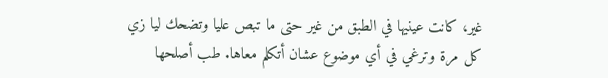غير، كانت عينيها في الطبق من غير حتى ما تبص عليا وتضحك ليا زي كل مرة وترغي في أي موضوع عشان أتكلم معاها. طب أصلحها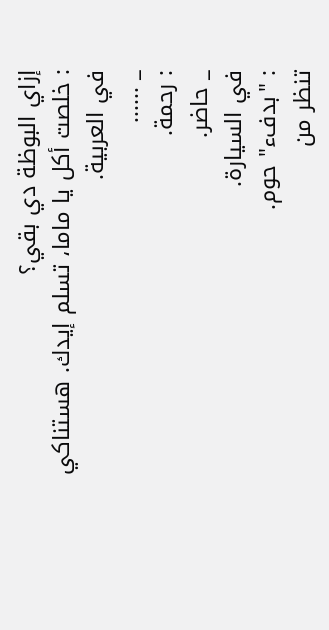إزاي البوظة دي بقي؟
: خلصت أكل يا ماما، تسلم إيدك. هستناكي في العربية.
_ ......
: رحمة.
_ حاضر.
في السيارة.
: "بدفء" حوم.
تنظر من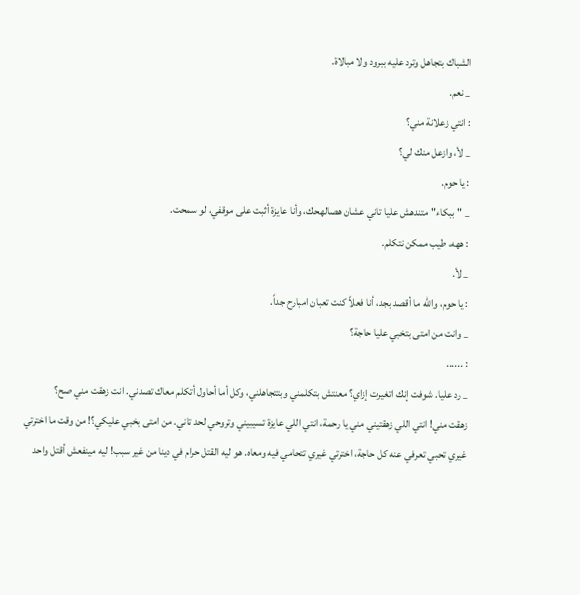الشباك بتجاهل وترد عليه ببرود ولا مبالاة.
_ نعم.
: انتي زعلانة مني؟
_ لأ، وازعل منك لي؟
: يا حوم.
_ "ببكاء" متندهش عليا تاني عشان هصالهحك، وأنا عايزة أثبت على موقفي، لو سمحت.
: ههه، طيب ممكن نتكلم.
_ لأ.
: يا حوم، والله ما أقصد بجد، أنا فعلاً كنت تعبان امبارح جداً.
_ وانت من امتى بتخبي عليا حاجة؟
: ......
_ رد عليا. شوفت إنك اتغيرت إزاي؟ معنتش بتكلمني وبتتجاهلني، وكل أما أحاول أتكلم معاك تصدني. انت زهقت مني صح؟
زهقت مني! انتي اللي زهقتيني مني يا رحمة، انتي اللي عايزة تسيبيني وتروحي لحد تاني. من امتى بخبي عليكي؟! من وقت ما اخترتي غيري تحبي تعرفي عنه كل حاجة، اخترتي غيري تتحامي فيه ومعاه. هو ليه القتل حرام في دينا من غير سبب! ليه مينفعش أقتل واحد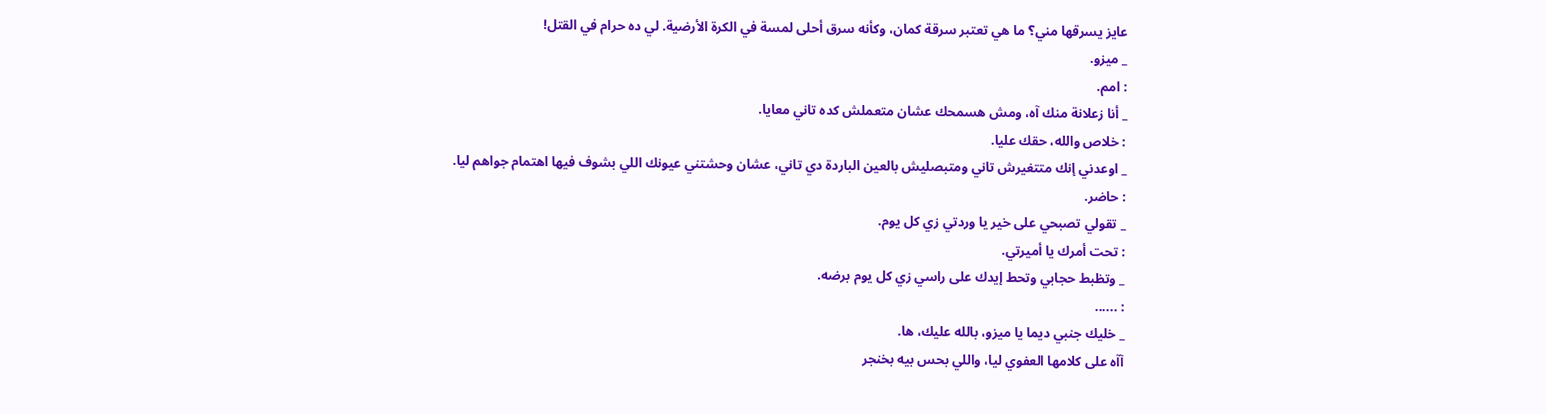عايز يسرقها مني؟ ما هي تعتبر سرقة كمان، وكأنه سرق أحلى لمسة في الكرة الأرضية. لي ده حرام في القتل!
_ ميزو.
: امم.
_ أنا زعلانة منك آه، ومش هسمحك عشان متعملش كده تاني معايا.
: خلاص والله، حقك عليا.
_ اوعدني إنك متتغيرش تاني ومتبصليش بالعين الباردة دي تاني، عشان وحشتني عيونك اللي بشوف فيها اهتمام جواهم ليا.
: حاضر.
_ تقولي تصبحي على خير يا وردتي زي كل يوم.
: تحت أمرك يا أميرتي.
_ وتظبط حجابي وتحط إيدك على راسي زي كل يوم برضه.
: ......
_ خليك جنبي ديما يا ميزو، بالله عليك، ها.
آآه على كلامها العفوي ليا، واللي بحس بيه بخنجر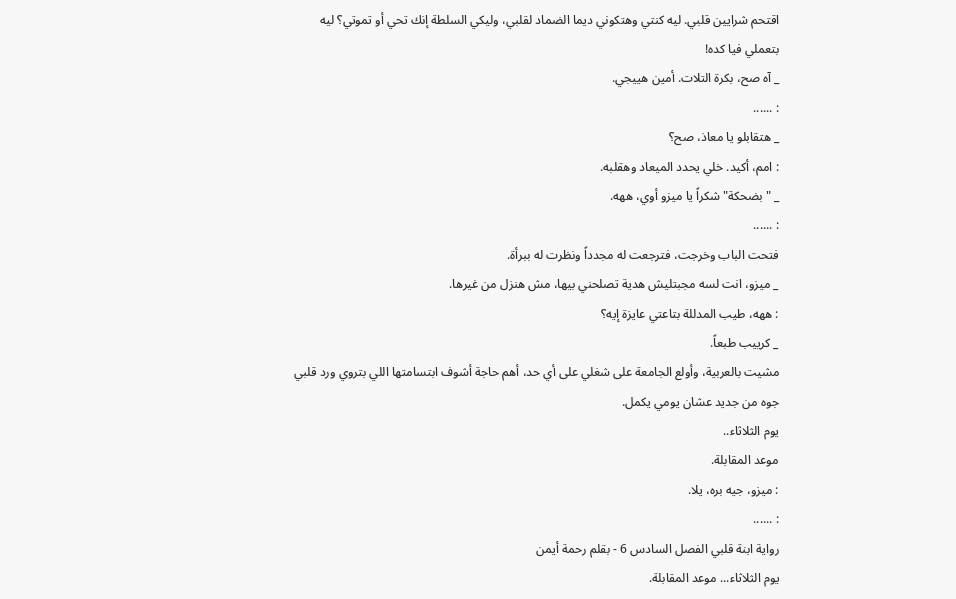اقتحم شرايين قلبي. ليه كنتي وهتكوني ديما الضماد لقلبي، وليكي السلطة إنك تحي أو تموتي؟ ليه بتعملي فيا كده!
_ آه صح، بكرة التلات. أمين هييجي.
: ......
_ هتقابلو يا معاذ، صح؟
: امم، أكيد. خلي يحدد الميعاد وهقلبه.
_ "بضحكة" شكراً يا ميزو أوي، ههه.
: ......
فتحت الباب وخرجت، فترجعت له مجدداً ونظرت له ببرأة.
_ ميزو، انت لسه مجبتليش هدية تصلحني بيها، مش هنزل من غيرها.
: ههه، طيب المدللة بتاعتي عايزة إيه؟
_ كرييب طبعاً.
مشيت بالعربية، وأولع الجامعة على شغلي على أي حد، أهم حاجة أشوف ابتسامتها اللي بتروي ورد قلبي جوه من جديد عشان يومي يكمل.
يوم الثلاثاء..
موعد المقابلة.
: ميزو، جيه بره، يلا.
: ......
رواية ابنة قلبي الفصل السادس 6 - بقلم رحمة أيمن
يوم الثلاثاء... موعد المقابلة.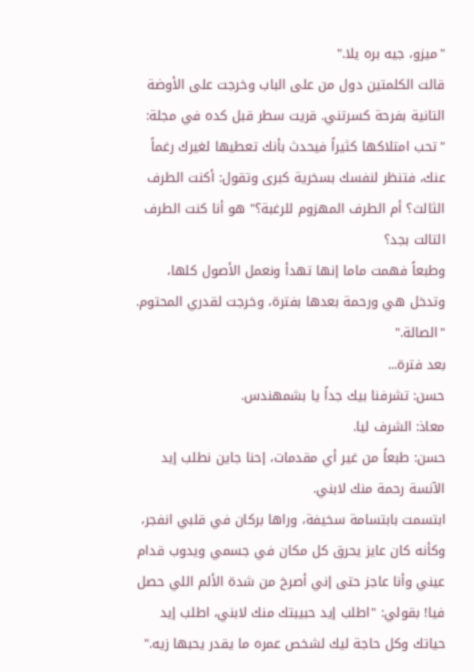"ميزو، جيه بره يلا."
قالت الكلمتين دول من على الباب وخرجت على الأوضة التانية بفرحة كسرتني. قريت سطر قبل كده في مجلة: "تحب امتلاكها كثيراً فيحدث بأنك تعطيها لغيرك رغماً عنك، فتنظر لنفسك بسخرية كبرى وتقول: أكنت الطرف الثالث؟ أم الطرف المهزوم للرغبة؟" هو أنا كنت الطرف التالت بجد؟
وطبعاً فهمت ماما إنها تهدأ ونعمل الأصول كلها، وتدخل هي ورحمة بعدها بفترة، وخرجت لقدري المحتوم.
"الصالة."
بعد فترة...
حسن: تشرفنا بيك جداً يا بشمهندس.
معاذ: الشرف ليا.
حسن: طبعاً من غير أي مقدمات، إحنا جاين نطلب إيد الآنسة رحمة منك لابني.
ابتسمت بابتسامة سخيفة، وراها بركان في قلبي انفجر، وكأنه كان عايز يحرق كل مكان في جسمي ويدوب قدام عيني وأنا عاجز حتى إني أصرخ من شدة الألم اللي حصل فيا! بقولي: "اطلب إيد حبيبتك منك لابني، اطلب إيد حياتك وكل حاجة ليك لشخص عمره ما يقدر يحبها زيه."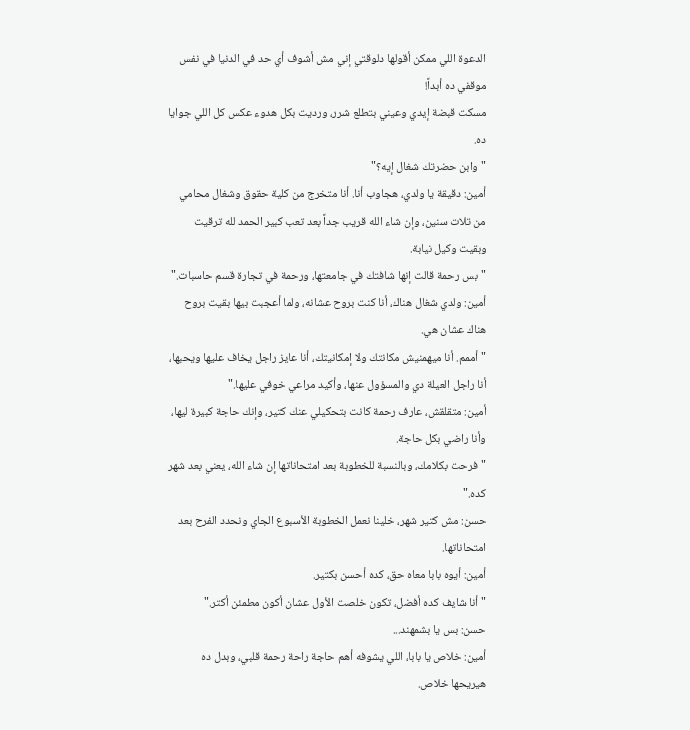الدعوة اللي ممكن أقولها دلوقتي إني مش أشوف أي حد في الدنيا في نفس موقفي ده أبداً!
مسكت قبضة إيدي وعيني بتطلع شرر، ورديت بكل هدوء عكس كل اللي جوايا ده.
"وابن حضرتك شغال إيه؟"
أمين: دقيقة يا ولدي، هجاوب أنا. أنا متخرج من كلية حقوق وشغال محامي من تلات سنين، وإن شاء الله قريب جداً بعد تعب كبير الحمد لله ترقيت وبقيت وكيل نيابة.
"بس رحمة قالت إنها شافتك في جامعتها، ورحمة في تجارة قسم حاسبات."
أمين: ولدي شغال هناك، أنا كنت بروح عشانه، ولما أعجبت بيها بقيت بروح هناك عشان هي.
"أممم. أنا ميهمنيش مكانتك ولا إمكانيتك، أنا عايز راجل يخاف عليها ويحبها، أنا راجل العيلة دي والمسؤول عنها، وأكيد مراعي خوفي عليها."
أمين: متقلقش، عارف رحمة كانت بتحكيلي عنك كتير، وإنك حاجة كبيرة ليها، وأنا راضي بكل حاجة.
"فرحت بكلامك، وبالنسبة للخطوبة بعد امتحاناتها إن شاء الله، يعني بعد شهر كده."
حسن: مش كتير شهر، خلينا نعمل الخطوبة الأسبوع الجاي ونحدد الفرح بعد امتحاناتها.
أمين: أيوه بابا معاه حق، كده أحسن بكتير.
"أنا شايف كده أفضل، تكون خلصت الأول عشان أكون مطمئن أكتر."
حسن: بس يا بشمهند...
أمين: خلاص يا بابا، اللي يشوفه أهم حاجة راحة رحمة قلبي، وبدل ده هيريحها خلاص.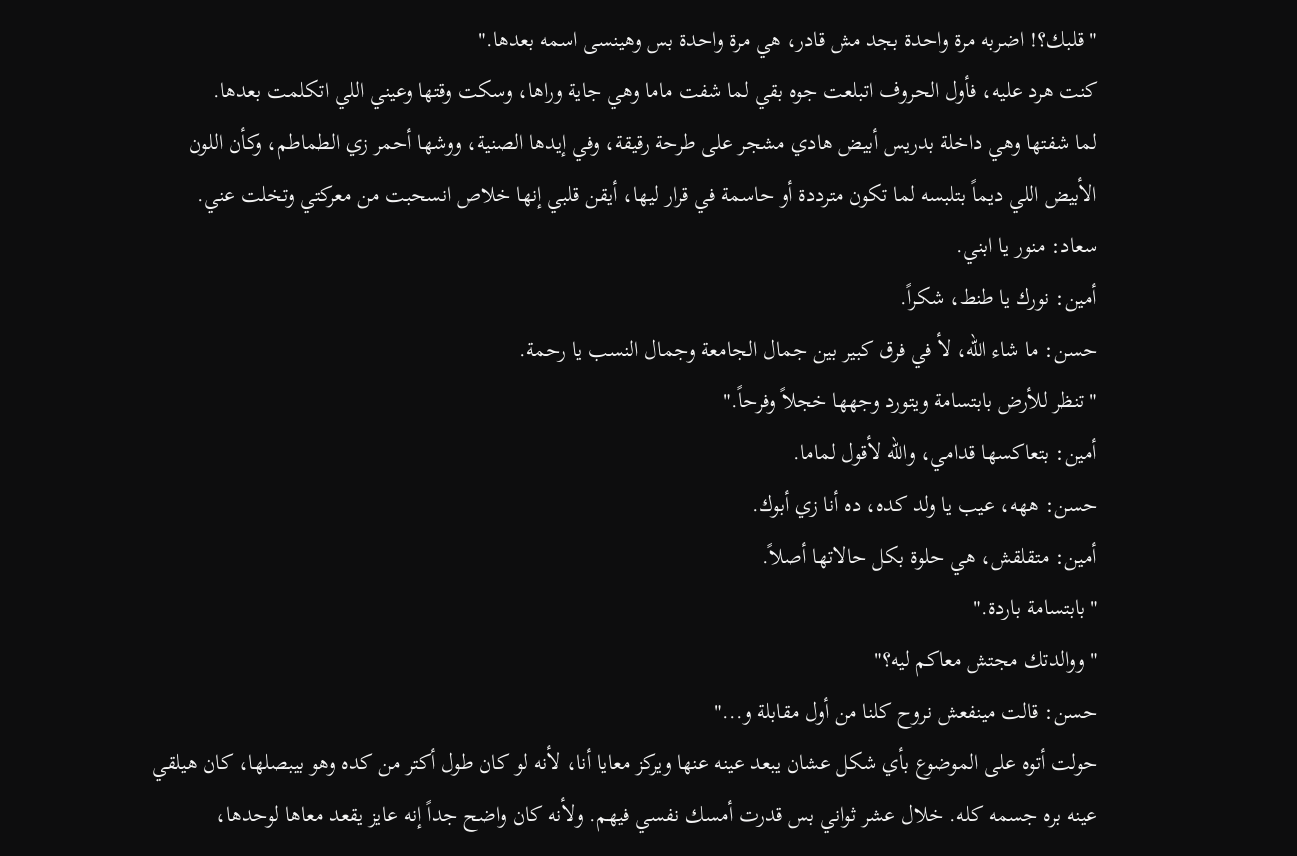"قلبك؟! اضربه مرة واحدة بجد مش قادر، هي مرة واحدة بس وهينسى اسمه بعدها."
كنت هرد عليه، فأول الحروف اتبلعت جوه بقي لما شفت ماما وهي جاية وراها، وسكت وقتها وعيني اللي اتكلمت بعدها.
لما شفتها وهي داخلة بدريس أبيض هادي مشجر على طرحة رقيقة، وفي إيدها الصنية، ووشها أحمر زي الطماطم، وكأن اللون الأبيض اللي ديماً بتلبسه لما تكون مترددة أو حاسمة في قرار ليها، أيقن قلبي إنها خلاص انسحبت من معركتي وتخلت عني.
سعاد: منور يا ابني.
أمين: نورك يا طنط، شكراً.
حسن: ما شاء الله، لأ في فرق كبير بين جمال الجامعة وجمال النسب يا رحمة.
"تنظر للأرض بابتسامة ويتورد وجهها خجلاً وفرحاً."
أمين: بتعاكسها قدامي، والله لأقول لماما.
حسن: ههه، عيب يا ولد كده، ده أنا زي أبوك.
أمين: متقلقش، هي حلوة بكل حالاتها أصلاً.
"بابتسامة باردة."
"ووالدتك مجتش معاكم ليه؟"
حسن: قالت مينفعش نروح كلنا من أول مقابلة و..."
حولت أتوه على الموضوع بأي شكل عشان يبعد عينه عنها ويركز معايا أنا، لأنه لو كان طول أكتر من كده وهو بيبصلها، كان هيلقي عينه بره جسمه كله. خلال عشر ثواني بس قدرت أمسك نفسي فيهم. ولأنه كان واضح جداً إنه عايز يقعد معاها لوحدها،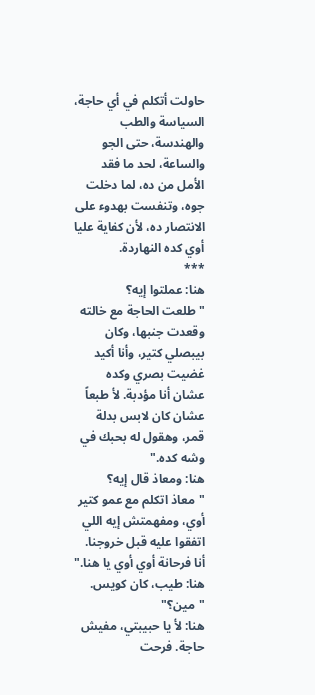حاولت أتكلم في أي حاجة، السياسة والطب والهندسة، حتى الجو والساعة، لحد ما فقد الأمل من ده، لما دخلت جوه، وتنفست بهدوء على الانتصار ده، لأن كفاية عليا أوي كده النهاردة.
***
هنا: عملتوا إيه؟
"طلعت الحاجة مع خالته وقعدت جنبها، وكان بيبصلي كتير، وأنا أكيد غضيت بصري وكده عشان أنا مؤدبة. لأ طبعاً عشان كان لابس بدلة قمر، وهقول له بحبك في وشه كده."
هنا: ومعاذ قال إيه؟
"معاذ اتكلم مع عمو كتير أوي، ومفهمتش إيه اللي اتفقوا عليه قبل خروجنا. أنا فرحانة أوي أوي يا هنا."
هنا: طيب، كان كويس.
"مين؟"
هنا: لأ يا حبيبتي، مفيش حاجة. فرحت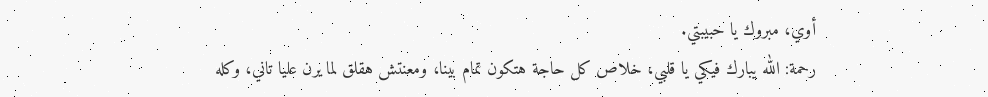أوي، مبروك يا حبيبتي.
رحمة: الله يبارك فيكي يا قلبي، خلاص كل حاجة هتكون تمام بينا، ومعنتش هقلق لما يرن عليا تاني، وكله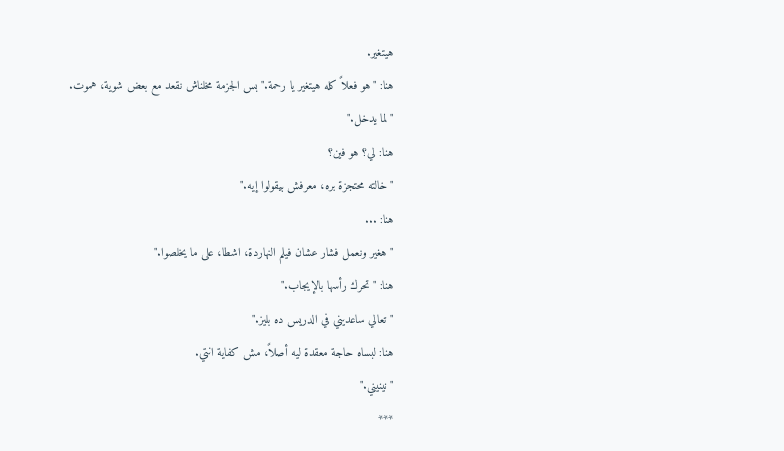هيتغير.
هنا: "هو فعلاً كله هيتغير يا رحمة." بس الجزمة مخلناش نقعد مع بعض شوية، هموت.
"لما يدخل."
هنا: لي؟ هو فين؟
"خالته محتجزة بره، معرفش بيقولوا إيه."
هنا: ...
"هغير ونعمل فشار عشان فيلم النهاردة، اشطا، على ما يخلصوا."
هنا: "تحرك رأسها بالإيجاب."
"تعالي ساعديني في الدريس ده بليز."
هنا: لبساه حاجة معقدة ليه أصلاً، مش كفاية انتي.
"نينيني."
***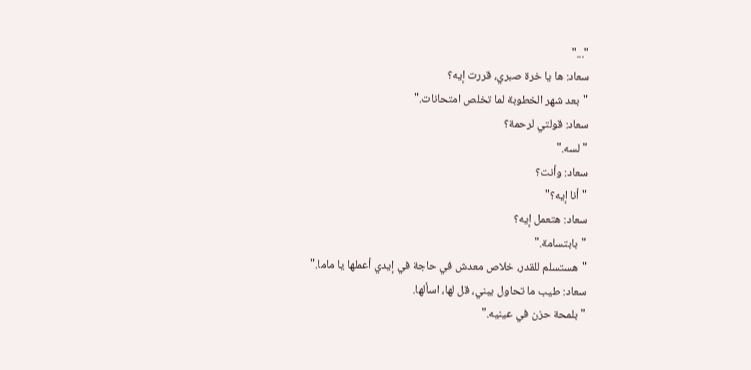"..."
سعاد: ها يا خرة صبري، قررت إيه؟
"بعد شهر الخطوبة لما تخلص امتحانات."
سعاد: قولتي لرحمة؟
"لسه."
سعاد: وأنت؟
"أنا إيه؟"
سعاد: هتعمل إيه؟
"بابتسامة."
"هستسلم للقدر، خلاص معدش في حاجة في إيدي أعملها يا ماما."
سعاد: طيب ما تحاول يبني، قل لها، اسألها.
"بلمحة حزن في عينيه."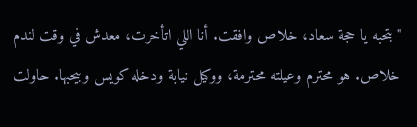"بتحبه يا حجة سعاد، خلاص وافقت. أنا اللي اتأخرت، معدش في وقت لندم خلاص. هو محترم وعيلته محترمة، ووكيل نيابة ودخله كويس وبيحبها. حاولت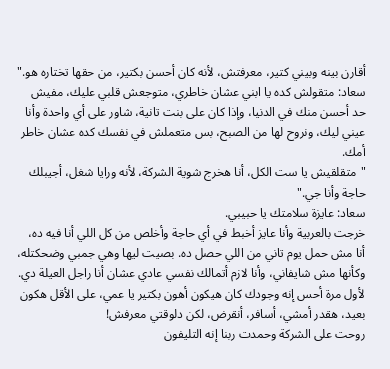أقارن بينه وبيني كتير، معرفتش، لأنه كان أحسن بكتير، من حقها تختاره هو."
سعاد: متقولش كده يا ابني عشان خاطري، متوجعش قلبي عليك، مفيش حد أحسن منك في الدنيا، وإذا كان على بنت تانية، شاور على أي واحدة وأنا عيني ليك، ونروح لها من الصبح، بس متعملش في نفسك كده عشان خاطر أمك.
"متقلقيش يا ست الكل، أنا هخرج شوية الشركة، لأنه ورايا شغل، أجيبلك حاجة وأنا جي."
سعاد: عايزة سلامتك يا حبيبي.
خرجت بالعربية وأنا عايز أخبط في أي حاجة وأخلص من كل اللي أنا فيه ده، أنا مش حمل يوم تاني من اللي حصل ده. بصيت ليها وهي جمبي وضحكتله، وكأنها مش شايفاني، وأنا لازم أتمالك نفسي عادي عشان أنا راجل العيلة دي.
لأول مرة أحس إنه وجودك كان هيكون أهون بكتير يا عمي، على الأقل هكون بعيد، هقدر أمشي، أسافر، أنقرض، لكن دلوقتي معرفش!
روحت على الشركة وحمدت ربنا إنه التليفون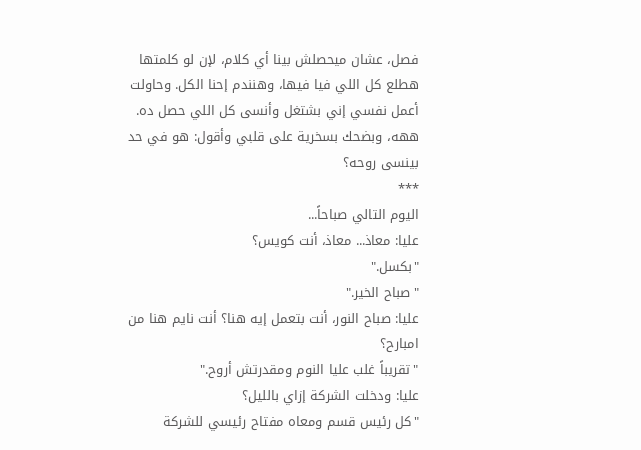فصل، عشان ميحصلش بينا أي كلام، لإن لو كلمتها هطلع كل اللي فيا فيها، وهنندم إحنا الكل. وحاولت أعمل نفسي إني بشتغل وأنسى كل اللي حصل ده. ههه، وبضحك بسخرية على قلبي وأقول: هو في حد بينسى روحه؟
***
اليوم التالي صباحاً...
عليا: معاذ... معاذ، أنت كويس؟
"بكسل."
"صباح الخير."
عليا: صباح النور، أنت بتعمل إيه هنا؟ أنت نايم هنا من امبارح؟
"تقريباً غلب عليا النوم ومقدرتش أروح."
عليا: ودخلت الشركة إزاي بالليل؟
"كل رئيس قسم ومعاه مفتاح رئيسي للشركة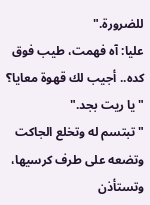للضرورة."
عليا: آه فهمت، طيب فوق كده.. أجيب لك قهوة معايا؟
"يا ريت بجد."
"تبتسم له وتخلع الجاكت وتضعه على طرف كرسيها، وتستأذن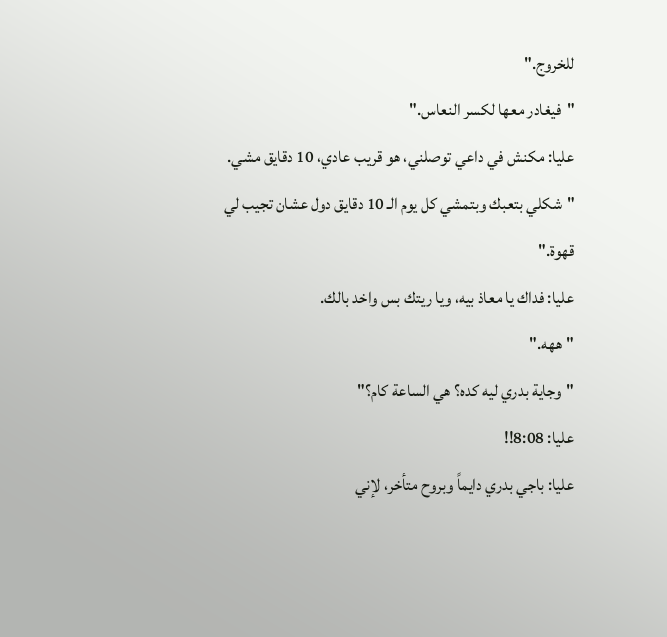للخروج."
"فيغادر معها لكسر النعاس."
عليا: مكنش في داعي توصلني، هو قريب عادي، 10 دقايق مشي.
"شكلي بتعبك وبتمشي كل يوم الـ 10 دقايق دول عشان تجيب لي قهوة."
عليا: فداك يا معاذ بيه، ويا ريتك بس واخد بالك.
"ههه."
"وجاية بدري ليه كده؟ هي الساعة كام؟"
عليا: 8:08!!
عليا: باجي بدري دايماً وبروح متأخر، لإني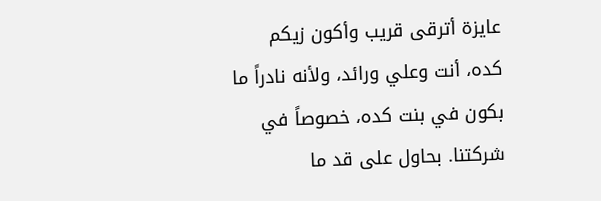عايزة أترقى قريب وأكون زيكم كده، أنت وعلي ورائد، ولأنه نادراً ما بكون في بنت كده، خصوصاً في شركتنا. بحاول على قد ما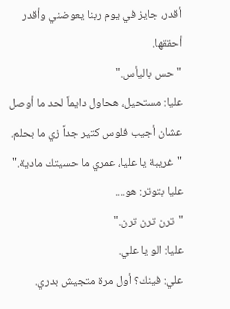أقدر، جايز في يوم ربنا يعوضني وأقدر أحققها.
"حس باليأس."
عليا: مستحيل، هحاول دايماً لحد ما أوصل عشان أجيب فلوس كتير جداً زي ما بحلم.
"غريبة يا عليا، عمري ما حسيتك مادية."
عليا بتوتر: هو....
"ترن ترن ترن."
عليا: الو يا علي.
علي: فينك؟ أول مرة متجيش بدري.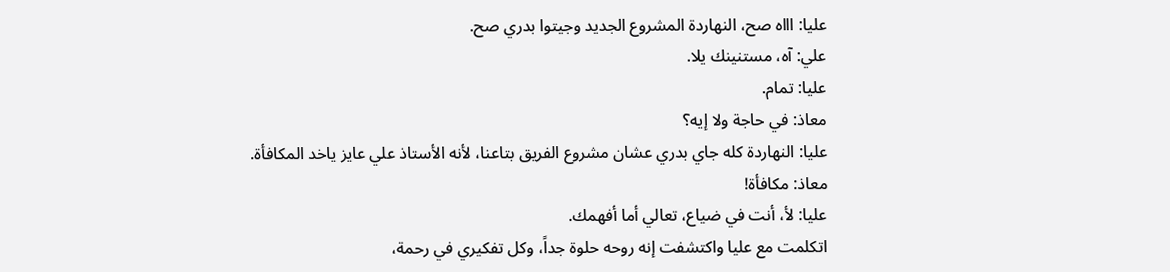عليا: اااه صح، النهاردة المشروع الجديد وجيتوا بدري صح.
علي: آه، مستنينك يلا.
عليا: تمام.
معاذ: في حاجة ولا إيه؟
عليا: النهاردة كله جاي بدري عشان مشروع الفريق بتاعنا، لأنه الأستاذ علي عايز ياخد المكافأة.
معاذ: مكافأة!
عليا: لأ، أنت في ضياع، تعالي أما أفهمك.
اتكلمت مع عليا واكتشفت إنه روحه حلوة جداً، وكل تفكيري في رحمة،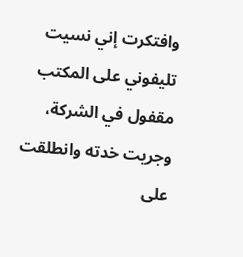وافتكرت إني نسيت تليفوني على المكتب مقفول في الشركة، وجريت خدته وانطلقت على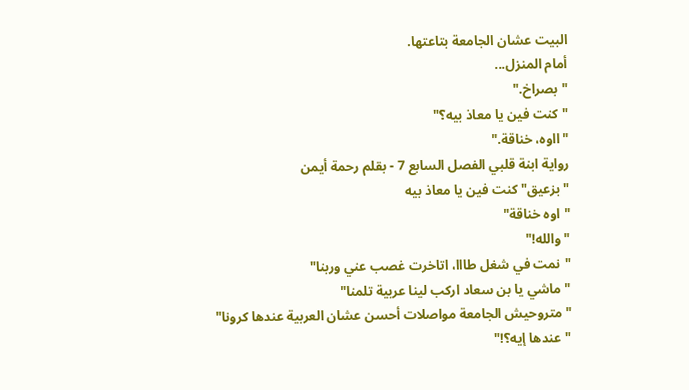البيت عشان الجامعة بتاعتها.
أمام المنزل...
"بصراخ."
"كنت فين يا معاذ بيه؟"
"ااوه، خناقة."
رواية ابنة قلبي الفصل السابع 7 - بقلم رحمة أيمن
"بزعيق" كنت فين يا معاذ بيه
"اوه خناقة"
"والله!"
"نمت في شغل طااا، اتاخرت غصب عني وربنا"
"ماشي يا بن سعاد اركب لينا عربية تلمنا"
"متروحيش الجامعة مواصلات أحسن عشان العربية عندها كرونا"
"عندها إيه؟!"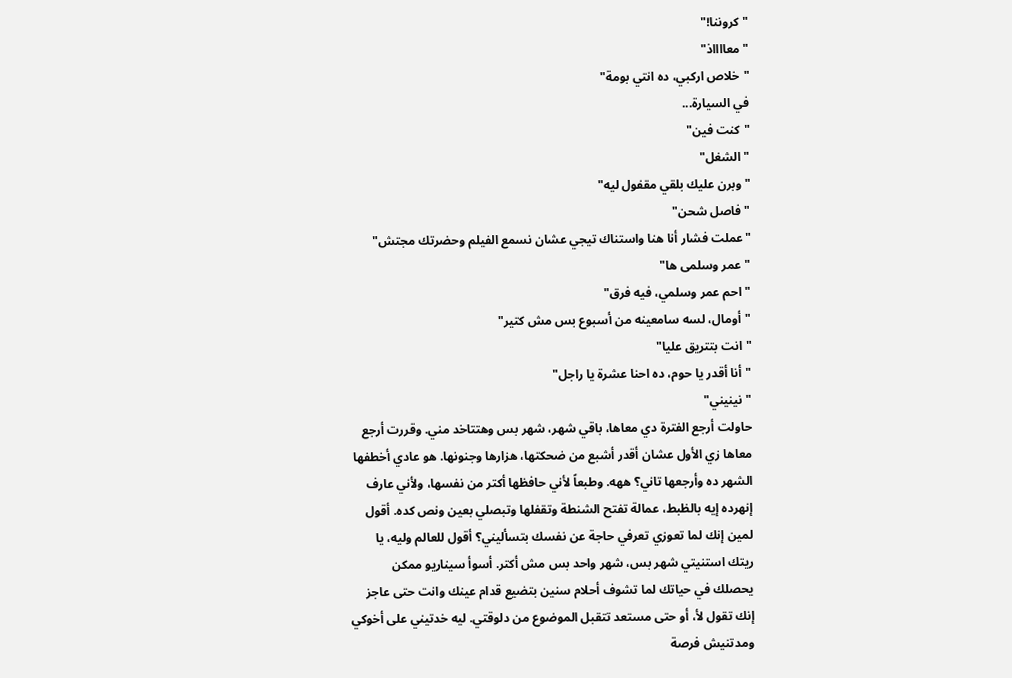"كروننا!"
"معااااذ"
"خلاص اركبي، ده انتي بومة"
في السيارة...
"كنت فين"
"الشغل"
"وبرن عليك بلقي مقفول ليه"
"فاصل شحن"
"عملت فشار أنا هنا واستناك تيجي عشان نسمع الفيلم وحضرتك مجتش"
"عمر وسلمى ها"
"احم عمر وسلمي، فيه فرق"
"أومال، لسه سامعينه من أسبوع بس مش كتير"
"انت بتتريق عليا"
"أنا أقدر يا حوم، ده احنا عشرة يا راجل"
"نينيني"
حاولت أرجع الفترة دي معاها، باقي شهر، شهر بس وهتتاخد مني. وقررت أرجع معاها زي الأول عشان أقدر أشبع من ضحكتها، هزارها وجنونها. هو عادي أخطفها الشهر ده وأرجعها تاني؟ ههه. وطبعاً لأني حافظها أكتر من نفسها، ولأني عارف إنهرده إيه بالظبط، عمالة تفتح الشنطة وتقفلها وتبصلي بعين ونص كده. أقول لمين إنك لما تعوزي تعرفي حاجة عن نفسك بتسأليني؟ أقول للعالم وليه، يا ريتك استنيتي شهر بس، شهر واحد بس مش أكتر. أسوأ سيناريو ممكن يحصلك في حياتك لما تشوف أحلام سنين بتضيع قدام عينك وانت حتى عاجز إنك تقول لأ، أو حتى مستعد تتقبل الموضوع من دلوقتي. ليه خدتيني على أخوكي ومدتنيش فرصة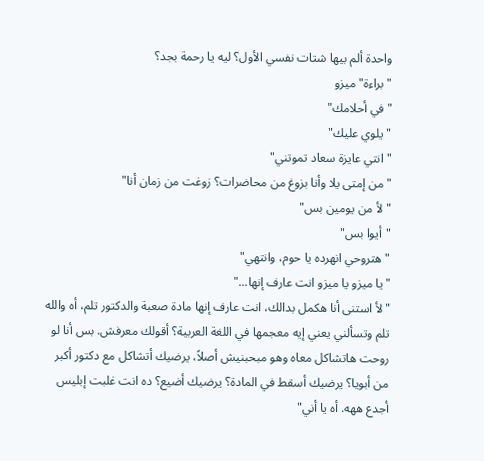واحدة ألم بيها شتات نفسي الأول؟ ليه يا رحمة بجد؟
"براءة" ميزو
"في أحلامك"
"يلوي عليك"
"انتي عايزة سعاد تموتني"
"من إمتى يلا وأنا بزوغ من محاضرات؟ زوغت من زمان أنا"
"لأ من يومين بس"
"أيوا بس"
"هتروحي انهرده يا حوم، وانتهي"
"يا ميزو يا ميزو انت عارف إنها..."
"لأ استنى أنا هكمل بدالك، انت عارف إنها مادة صعبة والدكتور تلم، أه والله تلم وتسألني يعني إيه معجمها في اللغة العربية؟ أقولك معرفش. بس أنا لو روحت هاتشاكل معاه وهو مبحبنيش أصلاً، يرضيك أتشاكل مع دكتور أكبر من أبويا؟ يرضيك أسقط في المادة؟ يرضيك أضيع؟ ده انت غلبت إبليس أجدع ههه. أه يا أني"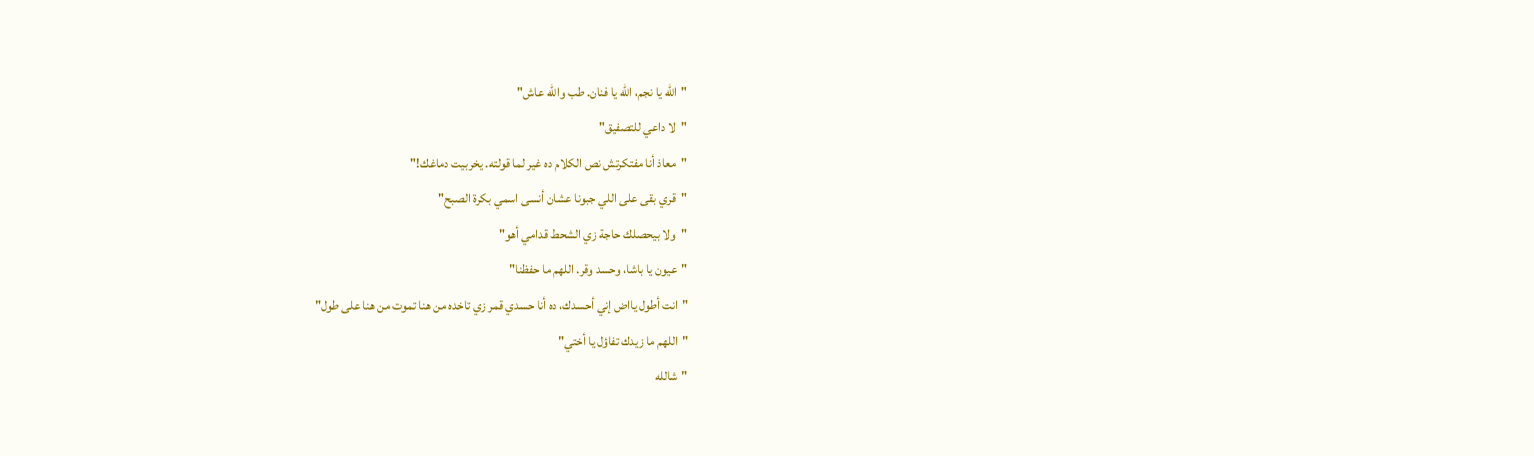"الله يا نجم، الله يا فنان. طب والله عاش"
"لا داعي للتصفيق"
"معاذ أنا مفتكرتش نص الكلام ده غير لما قولته. يخربيت دماغك!"
"قري بقى على اللي جبونا عشان أنسى اسمي بكرة الصبح"
"ولا بيحصلك حاجة زي الشحط قدامي أهو"
"عيون يا باشا، وحسد وقر. اللهم ما حفظنا"
"انت أطول يااض إني أحسدك، ده أنا حسدي قمر زي تاخده من هنا تموت من هنا على طول"
"اللهم ما زيدك تفاؤل يا أختي"
"شالله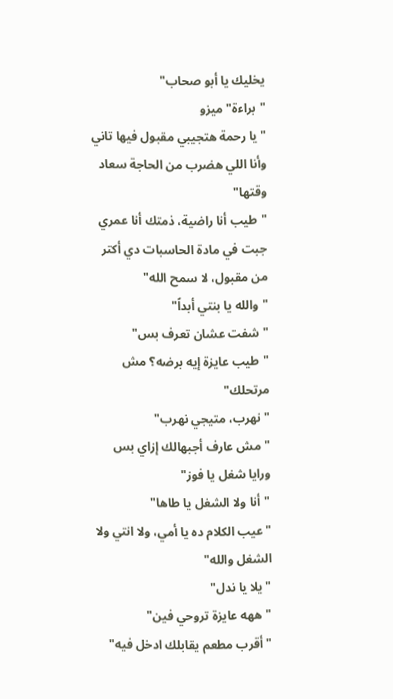يخليك يا أبو صحاب"
"براءة" ميزو
"يا رحمة هتجيبي مقبول فيها تاني وأنا اللي هضرب من الحاجة سعاد وقتها"
"طيب أنا راضية، ذمتك أنا عمري جبت في مادة الحاسبات دي أكتر من مقبول، لا سمح الله"
"والله يا بنتي أبداً"
"شفت عشان تعرف بس"
"طيب عايزة إيه برضه؟ مش مرتحلك"
"نهرب، متيجي نهرب"
"مش عارف أجبهالك إزاي بس ورايا شغل يا فوز"
"أنا ولا الشغل يا طاها"
"عيب الكلام ده يا أمي، ولا انتي ولا الشغل والله"
"يلا يا ندل"
"ههه عايزة تروحي فين"
"أقرب مطعم يقابلك ادخل فيه"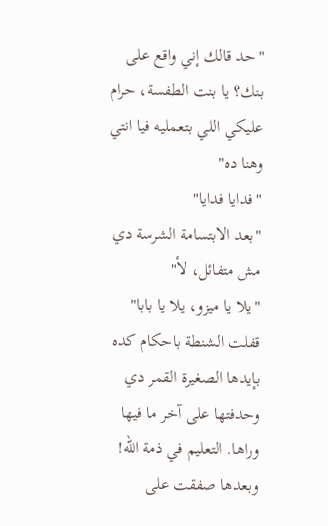"حد قالك إني واقع على بنك؟ يا بنت الطفسة، حرام عليكي اللي بتعمليه فيا انتي وهنا ده"
"فدايا فدايا"
"بعد الابتسامة الشرسة دي مش متفائل، لأ"
"يلا يا ميزو، يلا يا بابا"
قفلت الشنطة باحكام كده بإيدها الصغيرة القمر دي وحدفتها على آخر ما فيها وراها. التعليم في ذمة الله! وبعدها صفقت على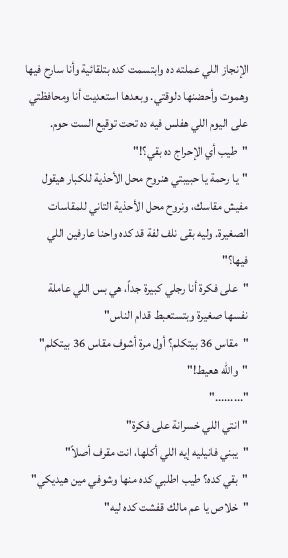الإنجاز اللي عملته ده وابتسمت كده بتلقائية وأنا سارح فيها وهموت وأحضنها دلوقتي. وبعدها استعديت أنا ومحافظتي على اليوم اللي هفلس فيه ده تحت توقيع الست حوم.
"طيب أي الإحراج ده بقي؟!"
"يا رحمة يا حبيبتي هنروح محل الأحذية للكبار هيقول مفيش مقاسك، ونروح محل الأحذية التاني للمقاسات الصغيرة. وليه بقى نلف لفة قد كده واحنا عارفين اللي فيها؟"
"على فكرة أنا رجلي كبيرة جداً، هي بس اللي عاملة نفسها صغيرة وبتستعبط قدام الناس"
"مقاس 36 بيتكلم؟ أول مرة أشوف مقاس 36 بيتكلم"
"والله هعيط!"
"........."
"انتي اللي خسرانة على فكرة"
"يبني فانيليه إيه اللي أكلها، انت مقرف أصلاً"
"بقي كده؟ طيب اطلبي كده منها وشوفي مين هيديكي"
"خلاص يا عم مالك قفشت كده ليه"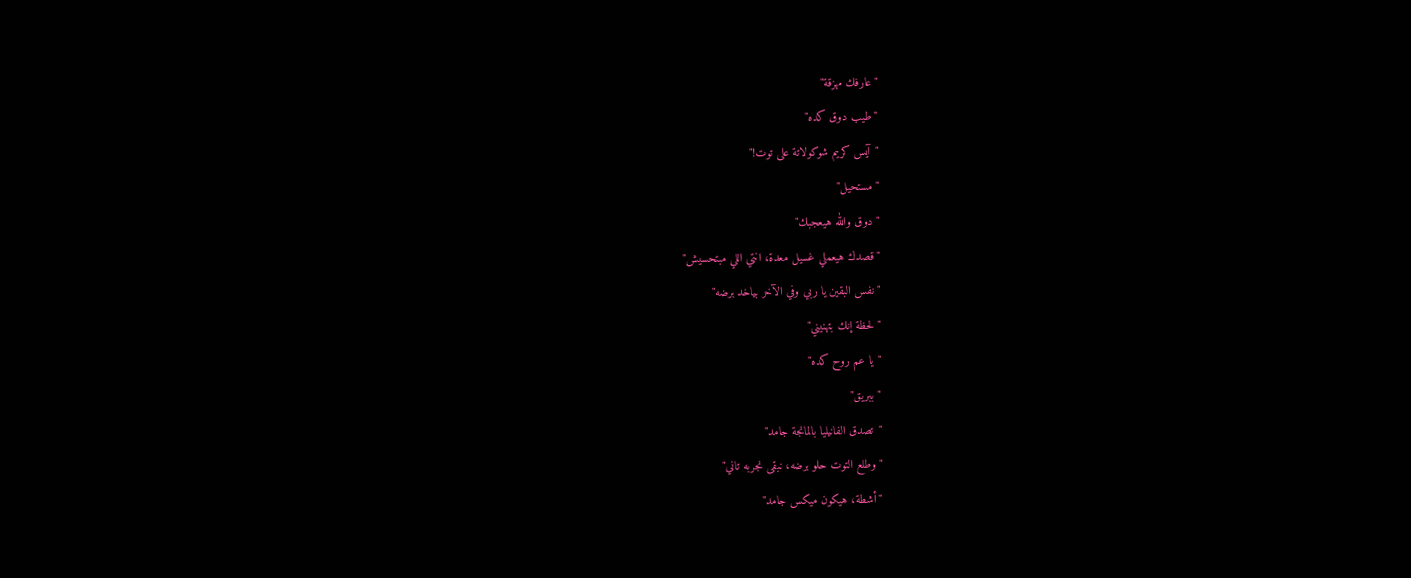"عارفك مهزقة"
"طيب دوق كده"
"آيس كريم شوكولاتة على توت!"
"مستحيل"
"دوق والله هيعجبك"
"قصدك هيعملي غسيل معدة، انتي اللي مبتحسيش"
"نفس البقين يا ربي وفي الآخر بياخد برضه"
"لحظة إنك بتهنيني"
"يا عم روح كده"
"ببريق"
"تصدق الفانيليا بالمانجة جامد"
"وطلع التوت حلو برضه، نبقى نجربه تاني"
"أشطة، هيكون ميكس جامد"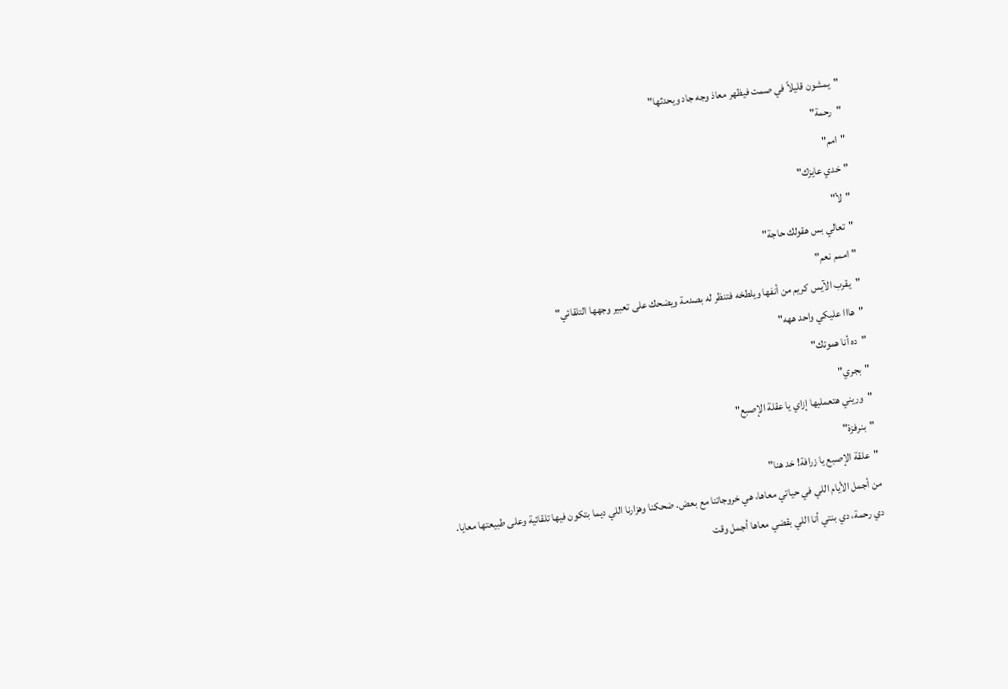"يمشون قليلاً في صمت فيظهر معاذ وجه جاد ويحدثها"
"رحمة"
"امم"
"خدي عايزك"
"لأ"
"تعالي بس هقولك حاجة"
"اممم نعم"
"يقرب الآيس كريم من أنفها ويلطخه فتنظر له بصدمة ويضحك على تعبير وجهها التلقائي"
"هااا عليكي واحد ههه"
"ده أنا هموتك"
"بجري"
"وريني هتعمليها إزاي يا عقلة الإصبع"
"بنرفزة"
"علقة الإصبع يا زرافة! خد هنا"
من أجمل الأيام اللي في حياتي معاها، هي خروجاتنا مع بعض. ضحكنا وهزارنا اللي ديما بتكون فيها تلقائية وعلى طبيعتها معايا. دي رحمة، دي بنتي أنا اللي بقضي معاها أجمل وقت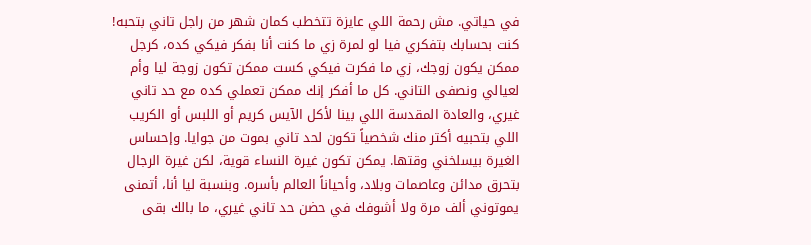في حياتي. مش رحمة اللي عايزة تتخطب كمان شهر من راجل تاني بتحبه! كنت بحسابك بتفكري فيا لو لمرة زي ما كنت أنا بفكر فيكي كده، كرجل ممكن يكون زوجك، زي ما فكرت فيكي كست ممكن تكون زوجة ليا وأم لعيالي ونصفى التاني. كل ما أفكر إنك ممكن تعملي كده مع حد تاني غيري، والعادة المقدسة اللي بينا لأكل الآيس كريم أو اللبس أو الكريب اللي بتحبيه أكتر منك شخصياً تكون لحد تاني بموت من جوايا. وإحساس الغيرة بيسلخني وقتها. يمكن تكون غيرة النساء قوية، لكن غيرة الرجال بتحرق مدائن وعاصمات وبلاد، وأحياناً العالم بأسره. وبنسبة ليا أنا، أتمنى يموتوني ألف مرة ولا أشوفك في حضن حد تاني غيري، ما بالك بقى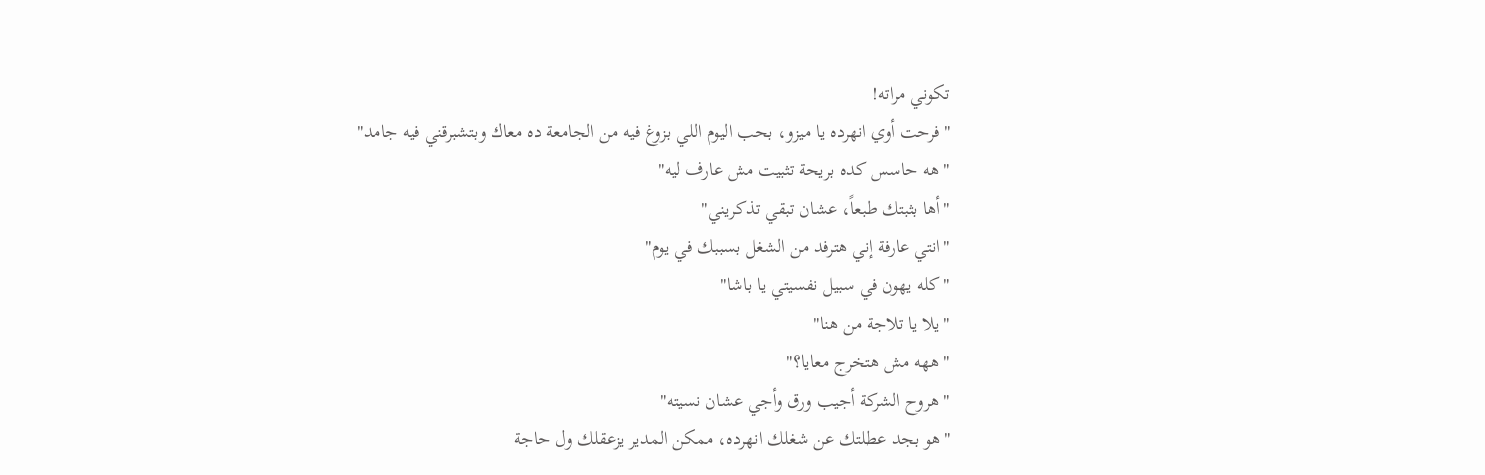تكوني مراته!
"فرحت أوي انهرده يا ميزو، بحب اليوم اللي بزوغ فيه من الجامعة ده معاك وبتشبرقني فيه جامد"
"هه حاسس كده بريحة تثبيت مش عارف ليه"
"أها بثبتك طبعاً، عشان تبقي تذكريني"
"انتي عارفة إني هترفد من الشغل بسببك في يوم"
"كله يهون في سبيل نفسيتي يا باشا"
"يلا يا تلاجة من هنا"
"ههه مش هتخرج معايا؟"
"هروح الشركة أجيب ورق وأجي عشان نسيته"
"هو بجد عطلتك عن شغلك انهرده، ممكن المدير يزعقلك ول حاجة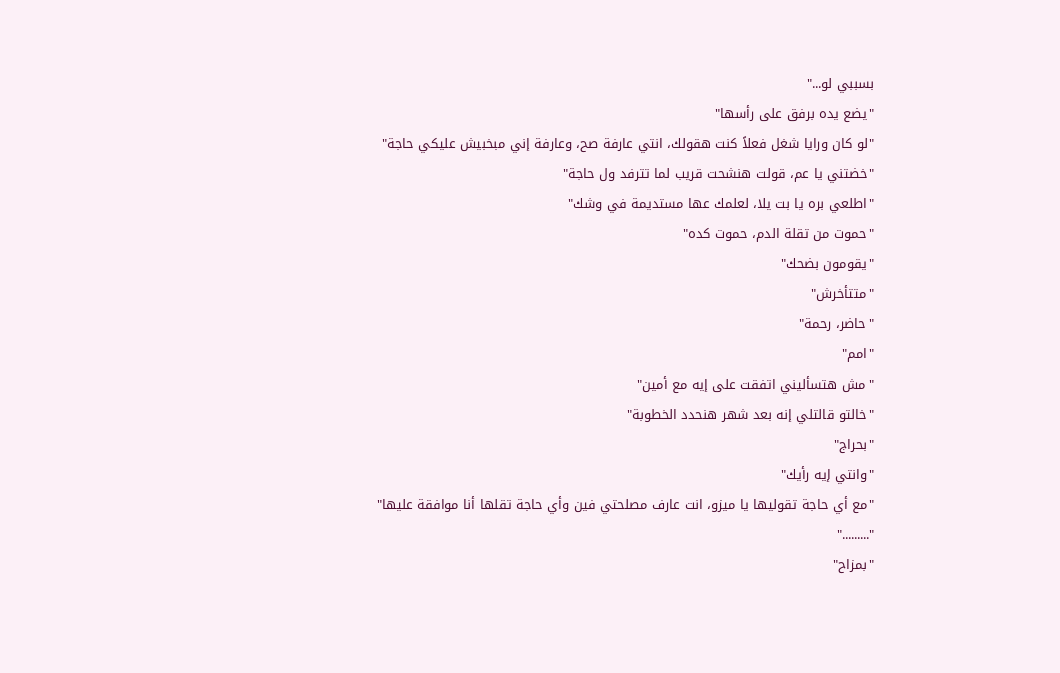بسببي لو..."
"يضع يده برفق على رأسها"
"لو كان ورايا شغل فعلاً كنت هقولك، انتي عارفة صح، وعارفة إني مبخبيش عليكي حاجة"
"خضتني يا عم، قولت هنشحت قريب لما تترفد ول حاجة"
"اطلعي بره يا بت يلا، لعلمك عها مستديمة في وشك"
"حموت من تقلة الدم، حموت كده"
"يقومون بضحك"
"متتأخرش"
"حاضر، رحمة"
"امم"
"مش هتسأليني اتفقت على إيه مع أمين"
"خالتو قالتلي إنه بعد شهر هنحدد الخطوبة"
"بحراج"
"وانتي إيه رأيك"
"مع أي حاجة تقوليها يا ميزو، انت عارف مصلحتي فين وأي حاجة تقلها أنا موافقة عليها"
"........."
"بمزاح"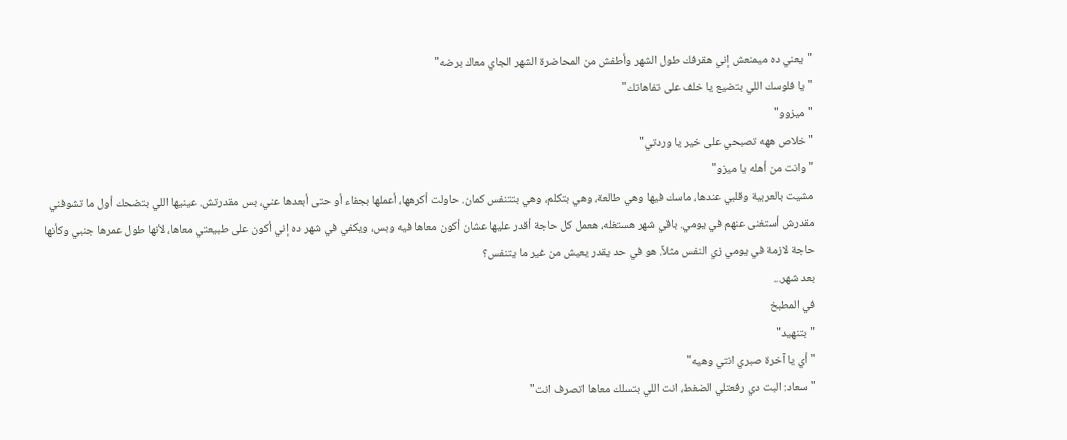"يعني ده ميمنعش إني هقرفك طول الشهر وأطفش من المحاضرة الشهر الجاي معاك برضه"
"يا فلوسك اللي بتضيع يا خلف على تفاهاتك"
"ميزوو"
"خلاص ههه تصبحي على خير يا وردتي"
"وانت من أهله يا ميزو"
مشيت بالعربية وقلبي عندها، ماسك فيها وهي طالعة، وهي بتكلم، وهي بتتنفس كمان. حاولت أكرهها، أعملها بجفاء أو حتى أبعدها عني، بس مقدرتش. عينيها اللي بتضحك أول ما تشوفني مقدرش أستغنى عنهم في يومي. باقي شهر هستغله، هعمل كل حاجة أقدر عليها عشان أكون معاها فيه وبس، ويكفي في شهر ده إني أكون على طبيعتي معاها، لأنها طول عمرها جنبي وكأنها حاجة لازمة في يومي زي النفس مثلاً. هو في حد يقدر يعيش من غير ما يتنفس؟
بعد شهر...
في المطبخ
"بتنهيد"
"أي يا آخرة صبري انتي وهيه"
"سعاد: البت دي رفعتلي الضغط، انت اللي بتسلك معاها اتصرف انت"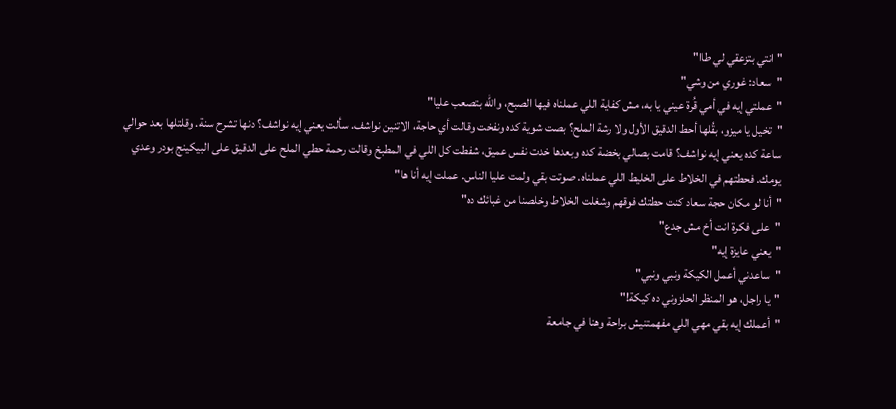"انتي بتزعقي لي طاا"
"سعاد: غوري من وشي"
"عملتي إيه في أمي قُرة عيني يا به، مش كفاية اللي عملناه فيها الصبح، والله بتصعب عليا"
"تخيل يا ميزو، بقُلها أحط الدقيق الأول ولا رشة الملح؟ بصت شوية كده ونفخت وقالت أي حاجة، الاتنين نواشف. سألت يعني إيه نواشف؟ دنها تشرح سنة. وقلتلها بعد حوالي ساعة كده يعني إيه نواشف؟ قامت بصالي بخضة كده وبعدها خدت نفس عميق، شفطت كل اللي في المطبخ وقالت رحمة حطي الملح على الدقيق على البيكينج بودر وعدي يومك. فحطتهم في الخلاط على الخليط اللي عملناه. صوتت بقي ولمت عليا الناس. عملت إيه أنا ها"
"أنا لو مكان حجة سعاد كنت حطتك فوقهم وشغلت الخلاط وخلصنا من غبائك ده"
"على فكرة انت أخ مش جدع"
"يعني عايزة إيه"
"ساعدني أعمل الكيكة ونبي ونبي"
"يا راجل، هو المنظر الحلزوني ده كيكة!"
"أعملك إيه بقي مهي اللي مفهمتنيش براحة وهنا في جامعة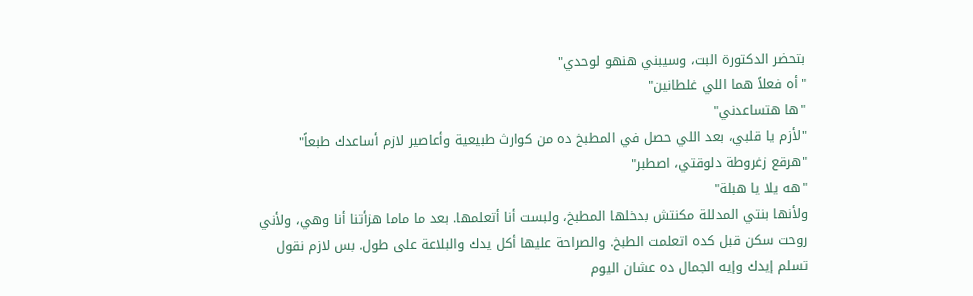بتحضر الدكتورة البت، وسيبني هنهو لوحدي"
"أه فعلاً هما اللي غلطانين"
"ها هتساعدني"
"لأزم يا قلبي، بعد اللي حصل في المطبخ ده من كوارث طبيعية وأعاصير لازم أساعدك طبعاً"
"هرقع زغروطة دلوقتي، اصطبر"
"هه يلا يا هبلة"
ولأنها بنتي المدللة مكنتش بدخلها المطبخ، ولبست أنا أتعلمها. بعد ما ماما هزأتنا أنا وهي، ولأني روحت سكن قبل كده اتعلمت الطبخ. والصراحة عليها أكل يدك والبلاعة على طول. بس لازم نقول تسلم إيدك وإيه الجمال ده عشان اليوم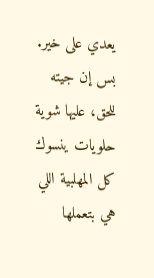يعدي على خير. بس إن جيته للحق، عليها شوية حلويات ينسوك كل المهلبية اللي هي بتعملها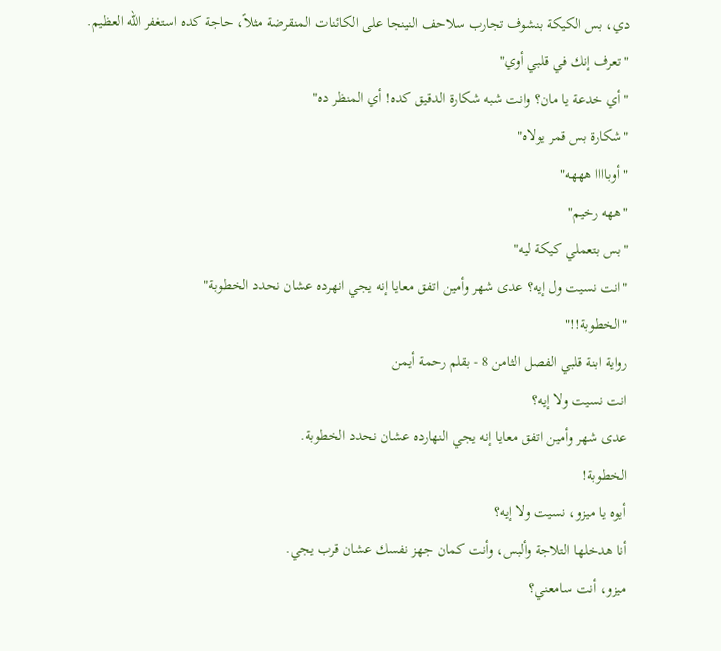دي، بس الكيكة بنشوف تجارب سلاحف النينجا على الكائنات المنقرضة مثلاً، حاجة كده استغفر الله العظيم.
"تعرف إنك في قلبي أوي"
"أي خدعة يا مان؟ وانت شبه شكارة الدقيق كده! أي المنظر ده"
"شكارة بس قمر يولاه"
"أوباااا هههه"
"ههه رخيم"
"بس بتعملي كيكة ليه"
"انت نسيت ول إيه؟ عدى شهر وأمين اتفق معايا إنه يجي انهرده عشان نحدد الخطوبة"
"الخطوبة!!"
رواية ابنة قلبي الفصل الثامن 8 - بقلم رحمة أيمن
انت نسيت ولا إيه؟
عدى شهر وأمين اتفق معايا إنه يجي النهارده عشان نحدد الخطوبة.
الخطوبة!
أيوه يا ميزو، نسيت ولا إيه؟
أنا هدخلها التلاجة وألبس، وأنت كمان جهز نفسك عشان قرب يجي.
ميزو، أنت سامعني؟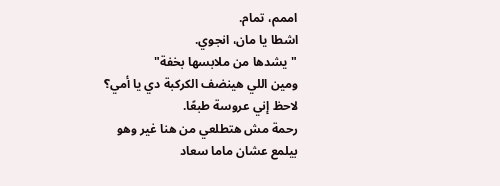اممم، تمام.
اشطا يا مان، انجوي.
"يشدها من ملابسها بخفة"
ومين اللي هينضف الكركبة دي يا أمي؟
لاحظ إني عروسة طبعًا.
رحمة مش هتطلعي من هنا غير وهو بيلمع عشان ماما سعاد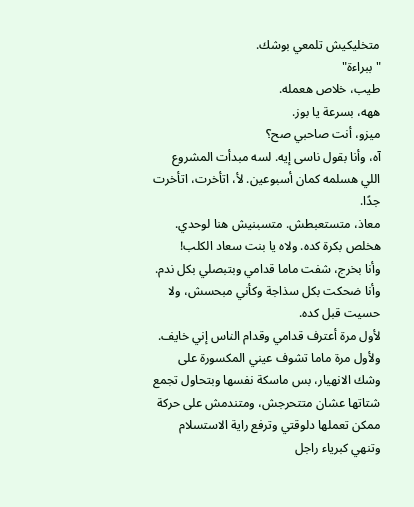متخليكيش تلمعي بوشك.
"ببراءة"
طيب، خلاص هعمله.
ههه، بسرعة يا بوز.
ميزو، أنت صاحبي صح؟
آه، وأنا بقول ناسى إيه. لسه مبدأت المشروع اللي هسلمه كمان أسبوعين. لأ، اتأخرت، اتأخرت جدًا.
معاذ، متستعبطش. متسبنيش هنا لوحدي. هخلص بكرة كده. ولاه يا بنت سعاد الكلب!
وأنا بخرج، شفت ماما قدامي وبتبصلي بكل ندم. وأنا ضحكت بكل سذاجة وكأني مبحسش، ولا حسيت قبل كده.
لأول مرة أعترف قدامي وقدام الناس إني خايف.
ولأول مرة ماما تشوف عيني المكسورة على وشك الانهيار، بس ماسكة نفسها وبتحاول تجمع شتاتها عشان متتحرجش، ومتندمش على حركة ممكن تعملها دلوقتي وترفع راية الاستسلام وتنهي كبرياء راجل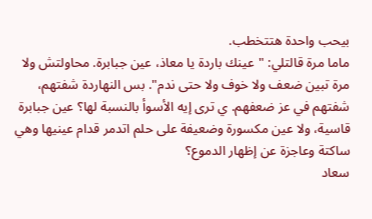بيحب واحدة هتتخطب.
ماما مرة قالتلي: "عينك باردة يا معاذ، عين جبابرة. محاولتش ولا مرة تبين ضعف ولا خوف ولا حتى ندم". بس النهاردة شفتهم، شفتهم في عز ضعفهم. ي ترى إيه الأسوأ بالنسبة لها؟ عين جبابرة قاسية، ولا عين مكسورة وضعيفة على حلم اتدمر قدام عينيها وهي ساكتة وعاجزة عن إظهار الدموع؟
سعاد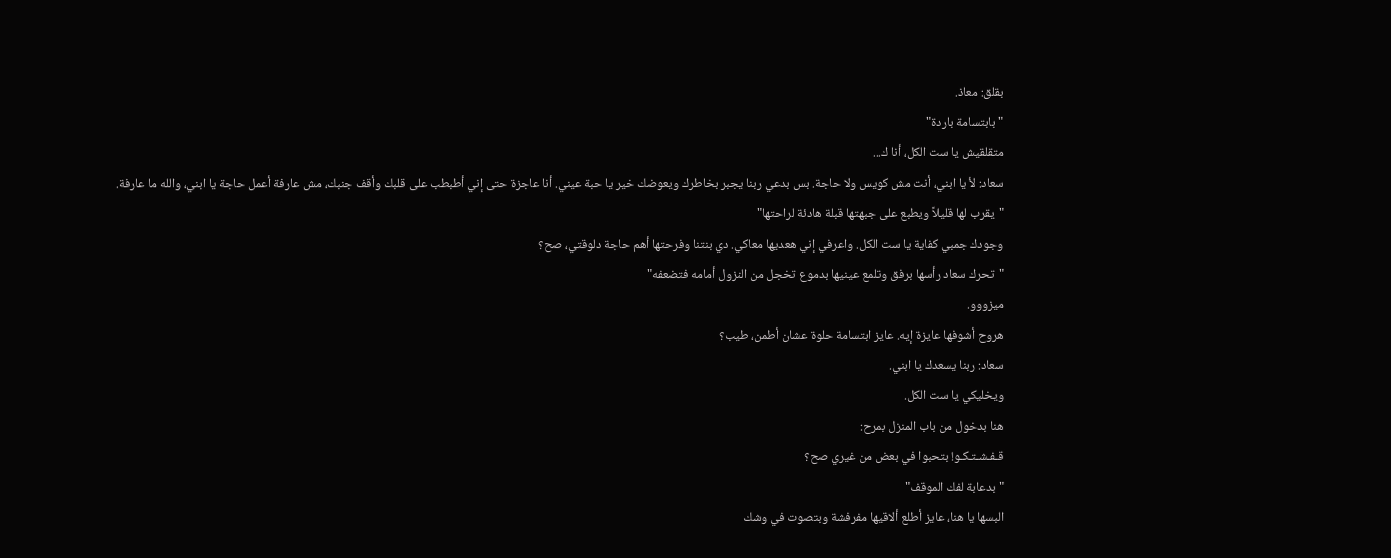بقلق: معاذ.
"بابتسامة باردة"
متقلقيش يا ست الكل، أنا ك...
سعاد: لأ يا ابني، أنت مش كويس ولا حاجة. بس بدعي ربنا يجبر بخاطرك ويعوضك خير يا حبة عيني. أنا عاجزة حتى إني أطبطب على قلبك وأقف جنبك، مش عارفة أعمل حاجة يا ابني، والله ما عارفة.
"يقرب لها قليلاً ويطبع على جبهتها قبلة هادئة لراحتها"
وجودك جمبي كفاية يا ست الكل. واعرفي إني هعديها معاكي. دي بنتنا وفرحتها أهم حاجة دلوقتي، صح؟
"تحرك سعاد رأسها برفق وتلمع عينيها بدموع تخجل من النزول أمامه فتضعفه"
ميزووو.
هروح أشوفها عايزة إيه. عايز ابتسامة حلوة عشان أطمن، طيب؟
سعاد: ربنا يسعدك يا ابني.
ويخليكي يا ست الكل.
هنا بدخول من باب المنزل بمرح:
قـفـشـتـكـو! بتحبوا في بعض من غيري صح؟
"بدعابة لفك الموقف"
البسها يا هنا، عايز أطلع ألاقيها مفرفشة وبتصوت في وشك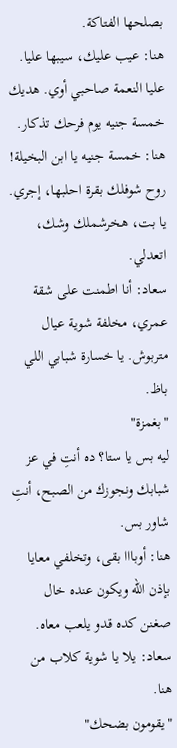بصلحها الفتاكة.
هنا: عيب عليك، سيبها عليا.
عليا النعمة صاحبي أوي. هديك خمسة جنيه يوم فرحك تذكار.
هنا: خمسة جنيه يا ابن البخيلة! روح شوفلك بقرة احلبها، إجري.
يا بت، هخرشملك وشك، اتعدلي.
سعاد: أنا اطمنت على شقة عمري، مخلفة شوية عيال متربوش. يا خسارة شبابي اللي باظ.
"بغمزة"
ليه بس يا ستا؟ ده أنتِ في عز شبابك ونجوزك من الصبح، أنتِ شاور بس.
هنا: أوبااا بقى، وتخلفي معايا بإذن الله ويكون عنده خال صغنن كده قدو يلعب معاه.
سعاد: يلا يا شوية كلاب من هنا.
"يقومون بضحك"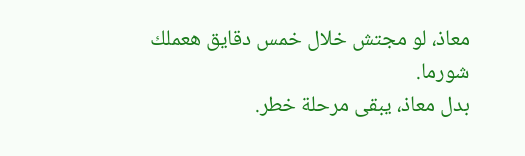معاذ، لو مجتش خلال خمس دقايق هعملك شورما.
بدل معاذ، يبقى مرحلة خطر.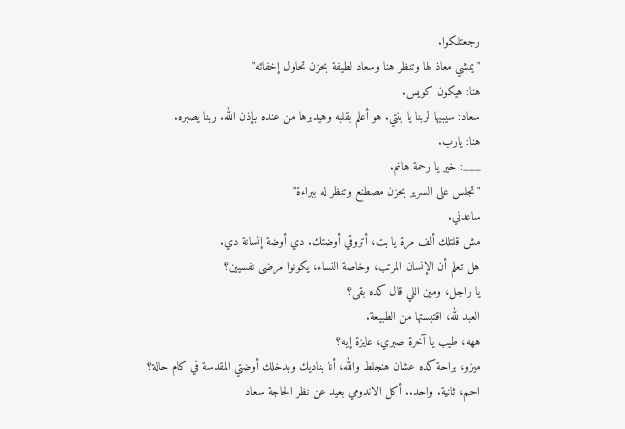رجعتلكوا.
"يمشي معاذ لها وتنظر هنا وسعاد لطيفة بحزن تحاول إخفائه"
هنا: هيكون كويس.
سعاد: سيبيها لربنا يا بنتي. هو أعلم بقلبه وهيدبرها من عنده بإذن الله. ربنا يصبره.
هنا: يارب.
___: خير يا رحمة هانم.
"تجلس على السرير بحزن مصطنع وتنظر له ببراءة"
ساعدني.
مش قلتلك ألف مرة يا بت، أتروقي أوضتك. دي أوضة إنسانة دي.
هل تعلم أن الإنسان المرتب، وخاصة النساء، يكونوا مرضى نفسيين؟
يا راجل، ومين اللي قال كده بقى؟
العبد لله، اقتبستها من الطبيعة.
ههه، طيب يا آخرة صبري، عايزة إيه؟
ميزو، براحة كده عشان هنجلط والله، أنا بناديك وبدخلك أوضتي المقدسة في كام حالة؟
احم، ثانية. واحد.. أكل الاندومي بعيد عن نظر الحاجة سعاد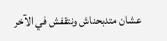عشان متدبحناش ونتقفش في الآخر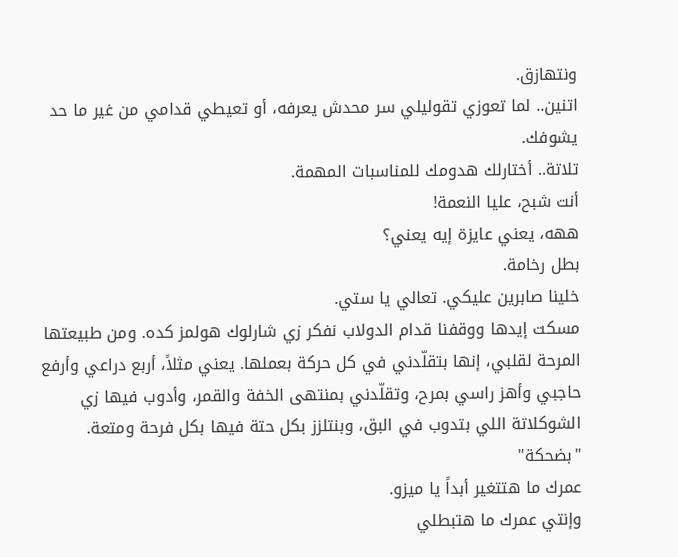ونتهازق.
اتنين.. لما تعوزي تقوليلي سر محدش يعرفه، أو تعيطي قدامي من غير ما حد يشوفك.
تلاتة.. أختارلك هدومك للمناسبات المهمة.
أنت شبح، عليا النعمة!
ههه، يعني عايزة إيه يعني؟
بطل رخامة.
خلينا صابرين عليكي. تعالي يا ستي.
مسكت إيدها ووقفنا قدام الدولاب نفكر زي شارلوك هولمز كده. ومن طبيعتها المرحة لقلبي، إنها بتقلّدني في كل حركة بعملها. يعني مثلاً، أربع دراعي وأرفع حاجبي وأهز راسي بمرح، وتقلّدني بمنتهى الخفة والقمر، وأدوب فيها زي الشوكلاتة اللي بتدوب في البق، وبنتلزز بكل حتة فيها بكل فرحة ومتعة.
"بضحكة"
عمرك ما هتتغير أبداً يا ميزو.
وإنتي عمرك ما هتبطلي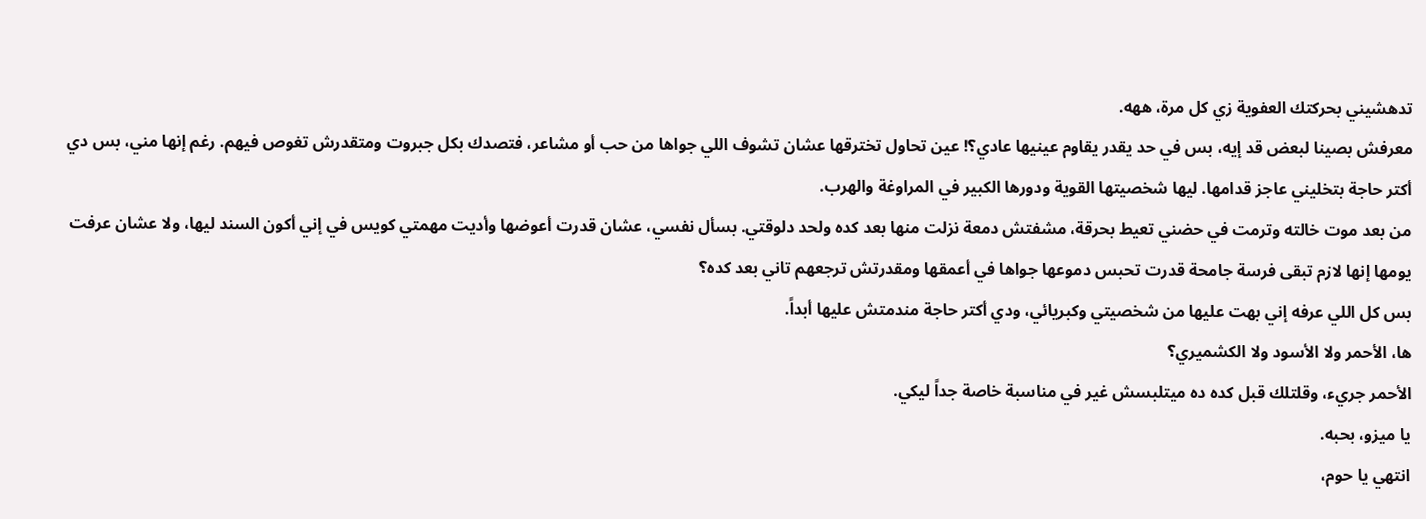تدهشيني بحركتك العفوية زي كل مرة، ههه.
معرفش بصينا لبعض قد إيه، بس في حد يقدر يقاوم عينيها عادي؟! عين تحاول تخترقها عشان تشوف اللي جواها من حب أو مشاعر، فتصدك بكل جبروت ومتقدرش تغوص فيهم. رغم إنها مني، بس دي أكتر حاجة بتخليني عاجز قدامها. ليها شخصيتها القوية ودورها الكبير في المراوغة والهرب.
من بعد موت خالته وترمت في حضني تعيط بحرقة، مشفتش دمعة نزلت منها بعد كده ولحد دلوقتي. بسأل نفسي، عشان قدرت أعوضها وأديت مهمتي كويس في إني أكون السند ليها، ولا عشان عرفت يومها إنها لازم تبقى فرسة جامحة قدرت تحبس دموعها جواها في أعمقها ومقدرتش ترجعهم تاني بعد كده؟
بس كل اللي عرفه إني بهت عليها من شخصيتي وكبريائي، ودي أكتر حاجة مندمتش عليها أبداً.
ها، الأحمر ولا الأسود ولا الكشميري؟
الأحمر جريء، وقلتلك قبل كده ده ميتلبسش غير في مناسبة خاصة جداً ليكي.
يا ميزو، بحبه.
انتهي يا حوم،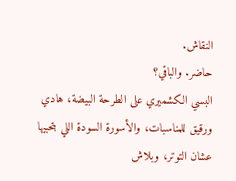النقاش.
حاضر. والباقي؟
البسي الكشميري على الطرحة البيضة، هادي ورقيق للمناسبات، والأسورة السودة اللي بتحبيها عشان التوتر، وبلاش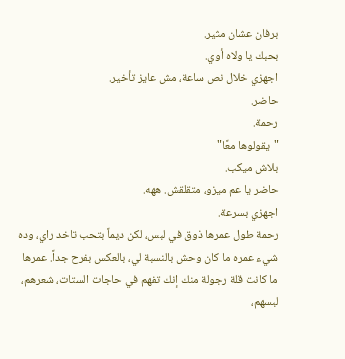برفان عشان مثير.
بحبك يا ولاه أوي.
اجهزي خلال نص ساعة، مش عايز تأخير.
حاضر.
رحمة.
"يقولوها معًا"
بلاش ميكب.
حاضر يا عم ميزو، متقلقش. ههه.
اجهزي بسرعة.
رحمة طول عمرها ذوق في لبس، لكن ديماً بتحب تاخد راي، وده شيء عمره ما كان وحش بالنسبة لي، بالعكس بفرح جداً. عمرها ما كانت قلة رجولة منك إنك تفهم في حاجات الستات، شعرهم، لبسهم،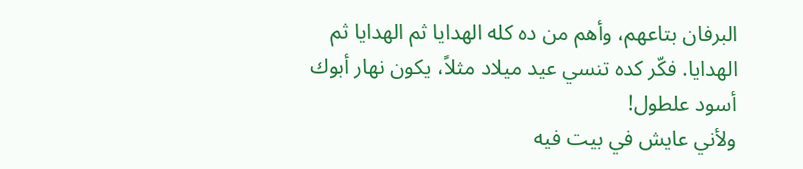البرفان بتاعهم، وأهم من ده كله الهدايا ثم الهدايا ثم الهدايا. فكّر كده تنسي عيد ميلاد مثلاً، يكون نهار أبوك أسود علطول!
ولأني عايش في بيت فيه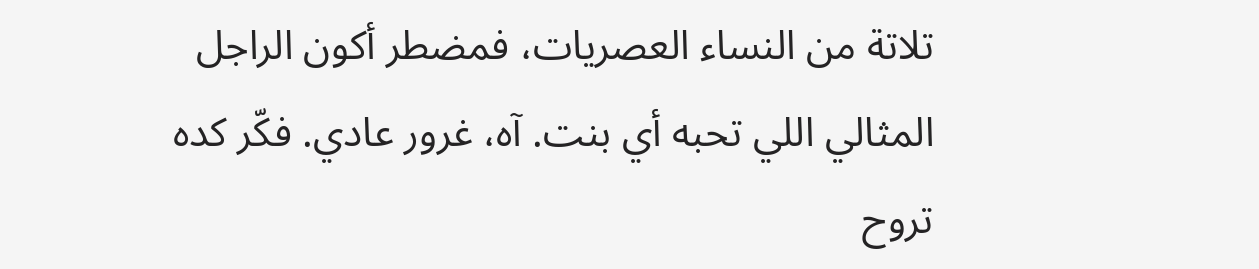تلاتة من النساء العصريات، فمضطر أكون الراجل المثالي اللي تحبه أي بنت. آه، غرور عادي. فكّر كده تروح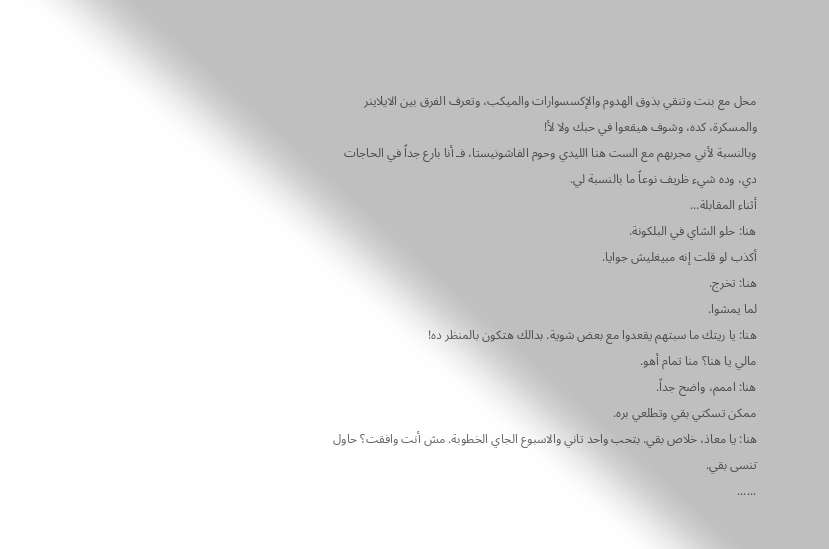محل مع بنت وتنقي بذوق الهدوم والإكسسوارات والميكب، وتعرف الفرق بين الايلاينر والمسكرة، كده، وشوف هيقعوا في حبك ولا لأ!
وبالنسبة لأني مجربهم مع الست هنا الليدي وحوم الفاشونيستا، فـ أنا بارع جداً في الحاجات دي، وده شيء ظريف نوعاً ما بالنسبة لي.
أثناء المقابلة...
هنا: حلو الشاي في البلكونة.
أكذب لو قلت إنه مبيغليش جوايا.
هنا: تخرج.
لما يمشوا.
هنا: يا ريتك ما سبتهم يقعدوا مع بعض شوية. بدالك هتكون بالمنظر ده!
مالي يا هنا؟ منا تمام أهو.
هنا: اممم، واضح جداً.
ممكن تسكتي بقي وتطلعي بره.
هنا: يا معاذ، خلاص بقي. بتحب واحد تاني والاسبوع الجاي الخطوبة. مش أنت وافقت؟ حاول تنسى بقي.
......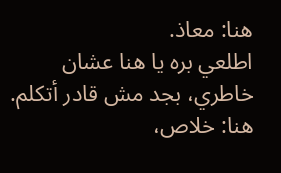هنا: معاذ.
اطلعي بره يا هنا عشان خاطري، بجد مش قادر أتكلم.
هنا: خلاص،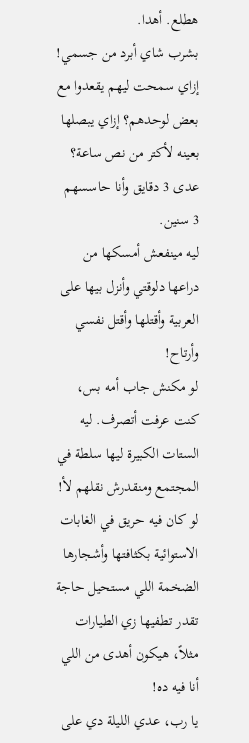هطلع. أهدا.
بشرب شاي أبرد من جسمي! إزاي سمحت ليهم يقعدوا مع بعض لوحدهم؟ إزاي يبصلها بعينه لأكتر من نص ساعة؟
عدى 3 دقايق وأنا حاسسهم 3 سنين.
ليه مينفعش أمسكها من دراعها دلوقتي وأنزل بيها على العربية وأقتلها وأقتل نفسي وأرتاح!
لو مكنش جاب أمه بس، كنت عرفت أتصرف. ليه الستات الكبيرة ليها سلطة في المجتمع ومنقدرش نقلهم لأ!
لو كان فيه حريق في الغابات الاستوائية بكثافتها وأشجارها الضخمة اللي مستحيل حاجة تقدر تطفيها زي الطيارات مثلاً، هيكون أهدى من اللي أنا فيه ده!
يا رب، عدي الليلة دي على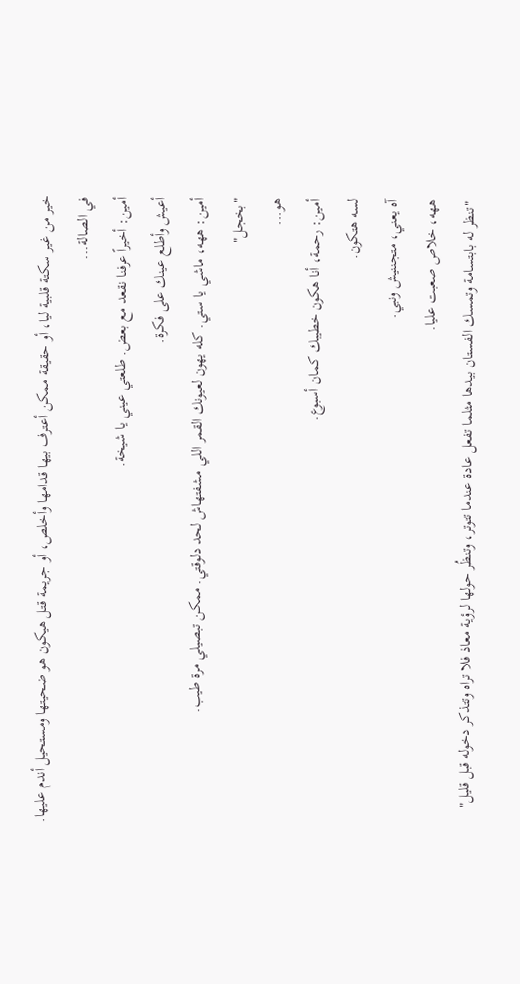خير من غير سكتة قلبية ليا، أو حقيقة ممكن أعترف بيها قدامها وأخلص، أو جريمة قتل هيكون هو ضحيتها ومستحيل أندم عليها.
في الصالة...
أمين: أخيراً عرفنا نقعد مع بعض. طلعتي عيني يا شيخة.
أعيش وأطلع عينك على فكرة.
أمين: ههه، ماشي يا ستي. كله يهون لعيونك القمر اللي مشفتهاش لحد دلوقتي. ممكن تبصيلي مرة طيب.
"بخجل"
هو...
أمين: رحمة، أنا هكون خطيبك كمان أسبوع.
لسه هتكون.
آه يعني، متجننيش ونبي.
ههه، خلاص صعبت عليا.
"تنظر له بابتسامة وتمسك الفستان بيدها مثلما تفعل عادة عندما تتوتر، وتنظُر حولها لرؤية معاذ فلا تراه وتتذكر دخوله قبل قليل"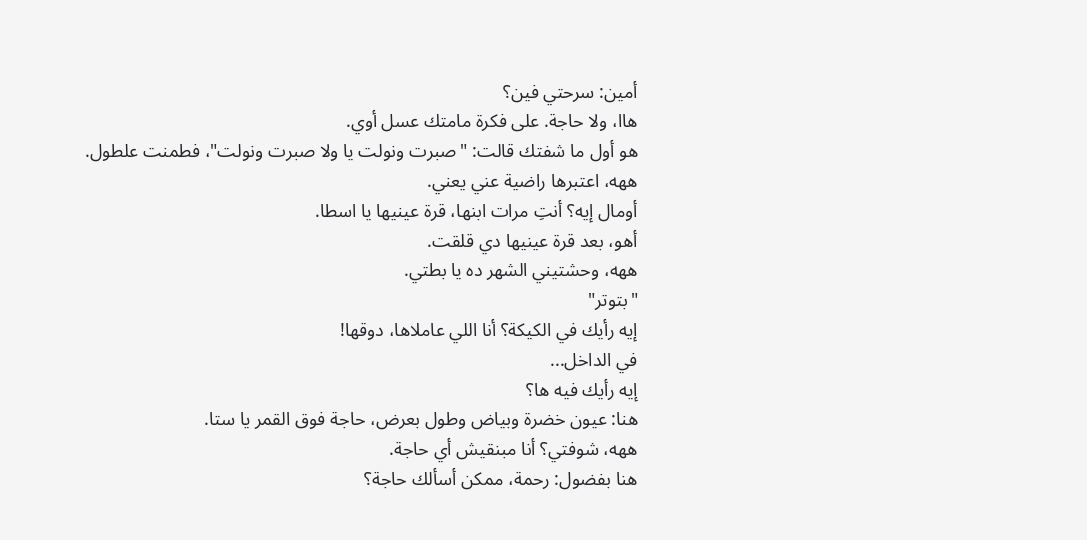أمين: سرحتي فين؟
هاا، ولا حاجة. على فكرة مامتك عسل أوي.
هو أول ما شفتك قالت: "صبرت ونولت يا ولا صبرت ونولت"، فطمنت علطول.
ههه، اعتبرها راضية عني يعني.
أومال إيه؟ أنتِ مرات ابنها، قرة عينيها يا اسطا.
أهو، بعد قرة عينيها دي قلقت.
ههه، وحشتيني الشهر ده يا بطتي.
"بتوتر"
إيه رأيك في الكيكة؟ أنا اللي عاملاها، دوقها!
في الداخل...
إيه رأيك فيه ها؟
هنا: عيون خضرة وبياض وطول بعرض، حاجة فوق القمر يا ستا.
ههه، شوفتي؟ أنا مبنقيش أي حاجة.
هنا بفضول: رحمة، ممكن أسألك حاجة؟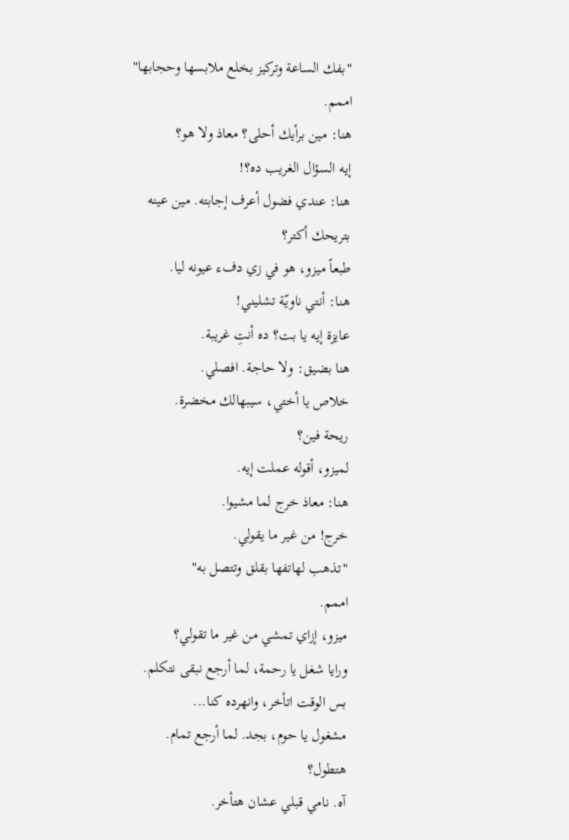"بفك الساعة وتركيز بخلع ملابسها وحجابها"
اممم.
هنا: مين برأيك أحلى؟ معاذ ولا هو؟
إيه السؤال الغريب ده؟!
هنا: عندي فضول أعرف إجابته. مين عينه بتريحك أكتر؟
طبعاً ميزو، هو في زي دفء عيونه ليا.
هنا: أنتي ناويّة تشليني!
عايزة إيه يا بت؟ ده أنتِ غريبة.
هنا بضيق: ولا حاجة. افصلي.
خلاص يا أختي، سيبهالك مخضرة.
ريحة فين؟
لميزو، أقوله عملت إيه.
هنا: معاذ خرج لما مشيوا.
خرج! من غير ما يقولي.
"تذهب لهاتفها بقلق وتتصل به"
اممم.
ميزو، إزاي تمشي من غير ما تقولي؟
ورايا شغل يا رحمة، لما أرجع نبقى نتكلم.
بس الوقت اتأخر، وانهرده كنا...
مشغول يا حوم، بجد. لما أرجع تمام.
هتطول؟
آه. نامي قبلي عشان هتأخر.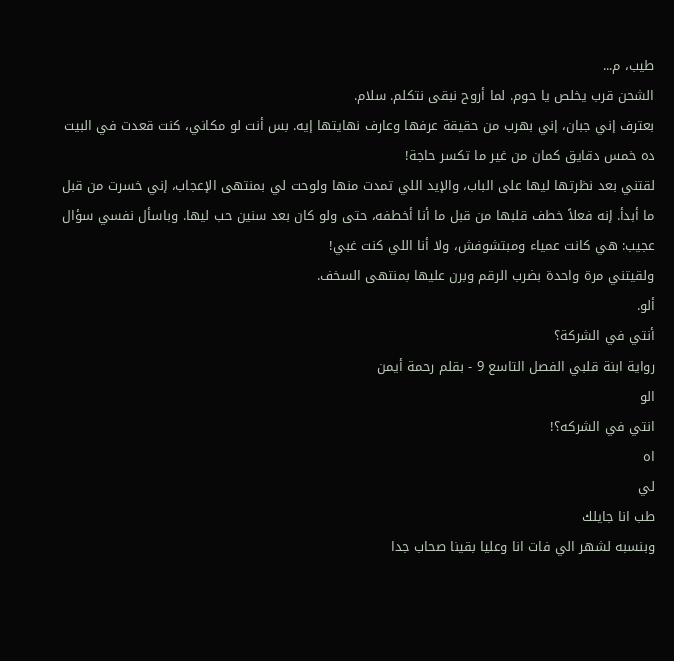طيب، م...
الشحن قرب يخلص يا حوم. لما أروح نبقى نتكلم. سلام.
بعترف إني جبان، إني بهرب من حقيقة عرفها وعارف نهايتها إيه. بس أنت لو مكاني، كنت قعدت في البيت ده خمس دقايق كمان من غير ما تكسر حاجة!
لقتني بعد نظرتها ليها على الباب، والإيد اللي تمدت منها ولوحت لي بمنتهى الإعجاب، إني خسرت من قبل ما أبدأ. إنه فعلاً خطف قلبها من قبل ما أنا أخطفه، حتى ولو كان بعد سنين حب ليها. وباسأل نفسي سؤال عجيب: هي كانت عمياء ومبتشوفش، ولا أنا اللي كنت غبي!
ولقيتني مرة واحدة بضرب الرقم وبرن عليها بمنتهى السخف.
ألو.
أنتي في الشركة؟
رواية ابنة قلبي الفصل التاسع 9 - بقلم رحمة أيمن
الو
انتي في الشركه؟!
اه
لي
طب انا جايلك
وبنسبه لشهر الي فات انا وعليا بقينا صحاب جدا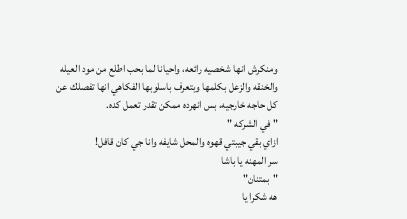ومنكرش انها شخصيه رائعه، واحيانا لما بحب اطلع من مود العيله والخنقه والزعل بكلمها وبتعرف باسلوبها الفكاهي انها تفصلك عن كل حاجه خارجيه، بس انهرده ممكن تقدر تعمل كده.
"في الشركه "
ازاي بقي جيبتي قهوه والمحل شايفه وانا جي كان قافل!
سر المهنه يا باشا
"بمتنان"
هه شكرا يا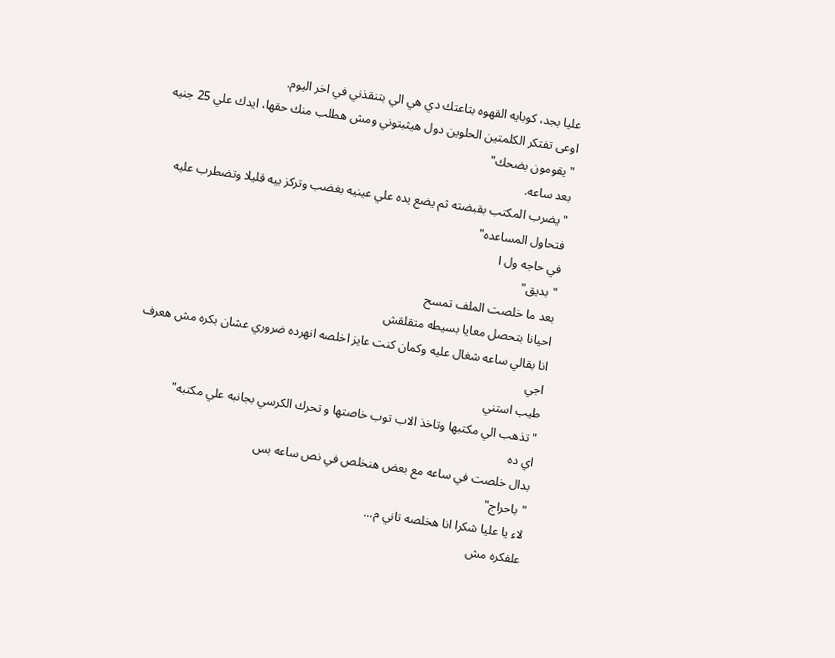عليا بجد، كوبايه القهوه بتاعتك دي هي الي بتنقذني في اخر اليوم.
اوعى تفتكر الكلمتين الحلوين دول هيثبتوني ومش هطلب منك حقها، ايدك علي 25 جنيه
"يقومون بضحك"
بعد ساعه.
"يضرب المكتب بقبضته ثم يضع يده علي عينيه بغضب وتركز بيه قليلا وتضطرب عليه فتحاول المساعده"
في حاجه ول ا
"بديق"
بعد ما خلصت الملف تمسح
احيانا بتحصل معايا بسيطه متقلقش
انا بقالي ساعه شغال عليه وكمان كنت عايز اخلصه انهرده ضروري عشان بكره مش هعرف اجي
طيب استني
"تذهب الي مكتبها وتاخذ الاب توب خاصتها و تحرك الكرسي بجانبه علي مكتبه"
اي ده
بدال خلصت في ساعه مع بعض هنخلص في نص ساعه بس
"باحراج"
لاء يا عليا شكرا انا هخلصه تاني م...
علفكره مش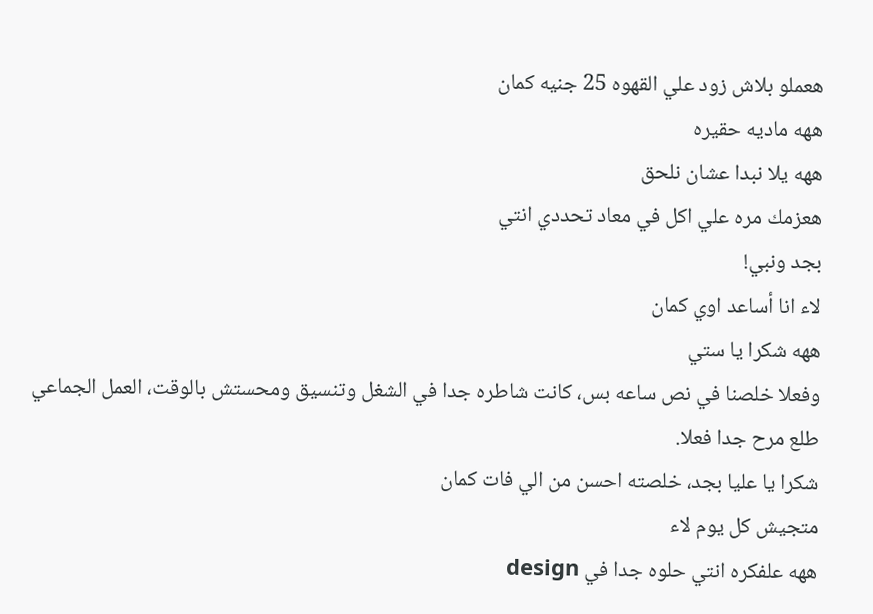هعملو بلاش زود علي القهوه 25 جنيه كمان
ههه ماديه حقيره
ههه يلا نبدا عشان نلحق
هعزمك مره علي اكل في معاد تحددي انتي
بجد ونبي!
لاء انا أساعد اوي كمان
ههه شكرا يا ستي
وفعلا خلصنا في نص ساعه بس، كانت شاطره جدا في الشغل وتنسيق ومحستش بالوقت، العمل الجماعي طلع مرح جدا فعلا.
شكرا يا عليا بجد، خلصته احسن من الي فات كمان
متجيش كل يوم لاء
ههه علفكره انتي حلوه جدا في design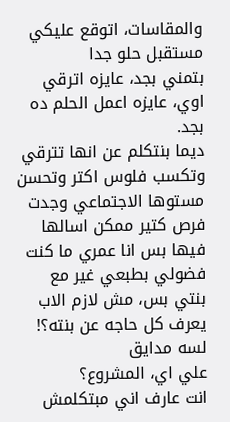والمقاسات، اتوقع عليكي مستقبل حلو جدا
بتمني بجد، عايزه اترقي اوي، عايزه اعمل الحلم ده بجد.
ديما بنتكلم عن انها تترقي وتكسب فلوس اكتر وتحسن مستوها الاجتماعي وجدت فرص كتير ممكن اسالها فيها بس انا عمري ما كنت فضولي بطبعي غير مع بنتي بس، مش لازم الاب يعرف كل حاجه عن بنته؟!
لسه مدايق
علي اي، المشروع؟
انت عارف اني مبتكلمش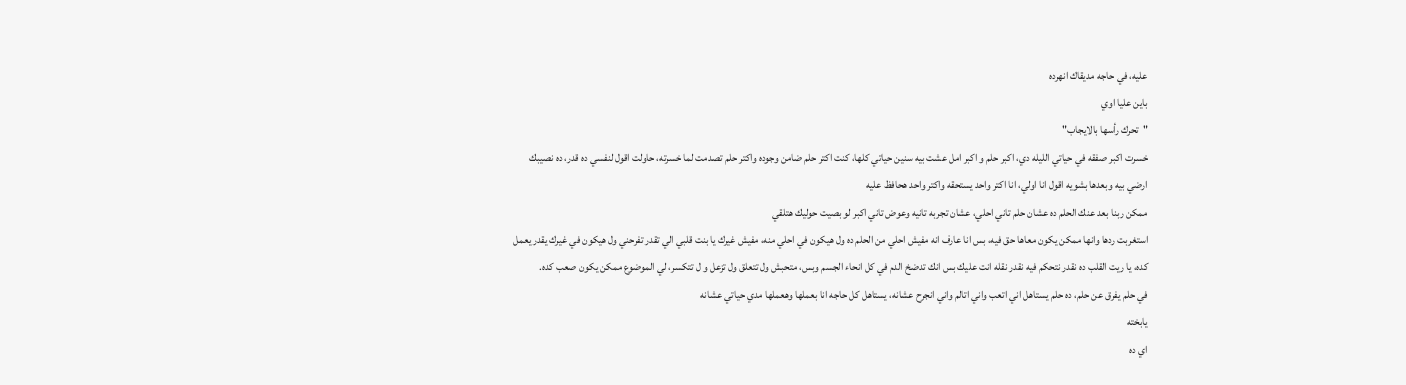عليه، في حاجه مديقاك انهرده
باين عليا اوي
"تحرك رأسها بالايجاب"
خسرت اكبر صفقه في حياتي الليله دي، اكبر حلم و اكبر امل عشت بيه سنين حياتي كلها، كنت اكتر حلم ضامن وجوده واكتر حلم تصدمت لما خسرته، حاولت اقول لنفسي ده قدر، ده نصيبك ارضي بيه وبعدها بشويه اقول انا اولي، انا اكتر واحد يستحقه واكتر واحد هحافظ عليه
ممكن ربنا بعد عنك الحلم ده عشان حلم تاني احلي، عشان تجربه تانيه وعوض تاني اكبر لو بصيت حوليك هتلقي
استغربت ردها وانها ممكن يكون معاها حق فيه، بس انا عارف انه مفيش احلي من الحلم ده ول هيكون في احلي منه، مفيش غيرك يا بنت قلبي الي تقدر تفرحني ول هيكون في غيرك يقدر يعمل كده، يا ريت القلب ده نقدر نتحكم فيه نقدر نقله انت عليك بس انك تدضخ الدم في كل انحاء الجسم وبس، متحبش ول تتعلق ول تزعل و ل تتكسر، لي الموضوع ممكن يكون صعب كده.
في حلم يفرق عن حلم، ده حلم يستاهل اني اتعب واني اتالم واني انجرح عشانه، يستاهل كل حاجه انا بعملها وهعملها مدي حياتي عشانه
يابخته
اي ده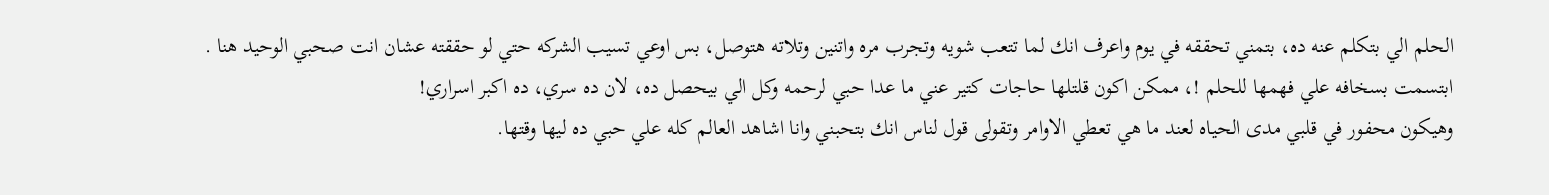الحلم الي بتكلم عنه ده، بتمني تحققه في يوم واعرف انك لما تتعب شويه وتجرب مره واتنين وتلاته هتوصل، بس اوعي تسيب الشركه حتي لو حققته عشان انت صحبي الوحيد هنا .
ابتسمت بسخافه علي فهمها للحلم !، ممكن اكون قلتلها حاجات كتير عني ما عدا حبي لرحمه وكل الي بيحصل ده، لان ده سري، ده اكبر اسراري!
وهيكون محفور في قلبي مدى الحياه لعند ما هي تعطي الاوامر وتقولى قول لناس انك بتحبني وانا اشاهد العالم كله علي حبي ده ليها وقتها.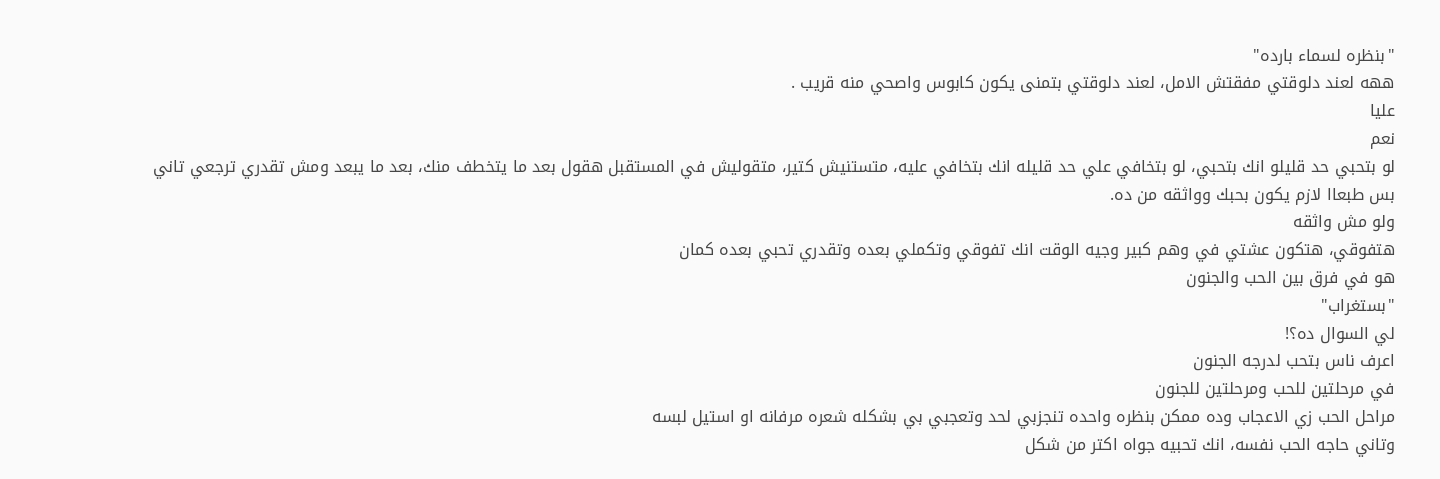"بنظره لسماء بارده"
ههه لعند دلوقتي مفقتش الامل، لعند دلوقتي بتمنى يكون كابوس واصحي منه قريب .
عليا
نعم
لو بتحبي حد قليلو انك بتحبي، لو بتخافي علي حد قليله انك بتخافي عليه، متستنيش كتير، متقوليش في المستقبل هقول بعد ما يتخطف منك، بعد ما يبعد ومش تقدري ترجعي تاني
بس طبعاا لازم يكون بحبك وواثقه من ده.
ولو مش واثقه
هتفوقي، هتكون عشتي في وهم كبير وجيه الوقت انك تفوقي وتكملي بعده وتقدري تحبي بعده كمان
هو في فرق بين الحب والجنون
"بستغراب"
لي السوال ده؟!
اعرف ناس بتحب لدرجه الجنون
في مرحلتين للحب ومرحلتين للجنون
مراحل الحب زي الاعجاب وده ممكن بنظره واحده تنجزبي لحد وتعجبي بي بشكله شعره مرفانه او استيل لبسه
وتاني حاجه الحب نفسه، انك تحبيه جواه اكتر من شكل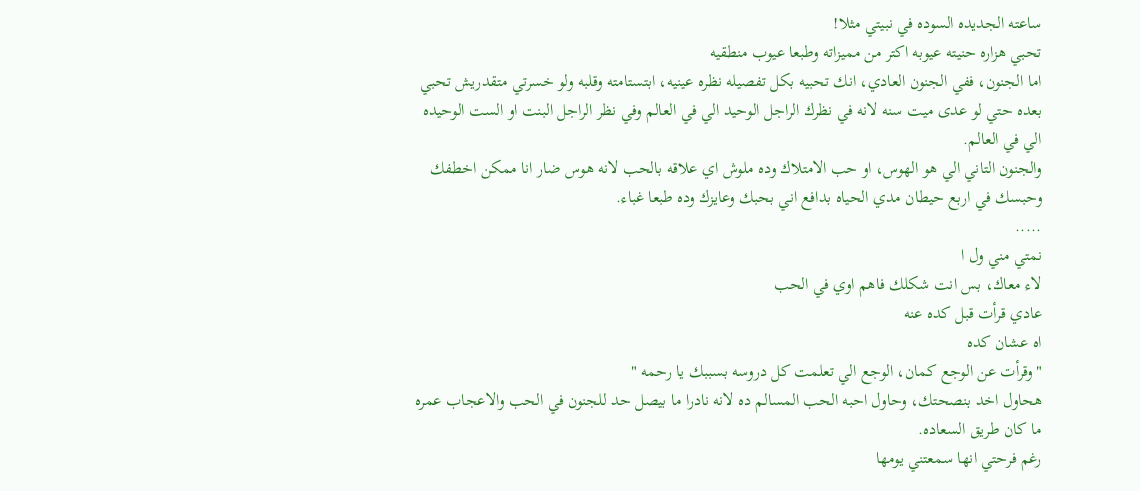ساعته الجديده السوده في نبيتي مثلا!
تحبي هزاره حنيته عيوبه اكتر من مميزاته وطبعا عيوب منطقيه
اما الجنون، ففي الجنون العادي، انك تحبيه بكل تفصيله نظره عينيه، ابتستامته وقلبه ولو خسرتي متقدريش تحبي بعده حتي لو عدى ميت سنه لانه في نظرك الراجل الوحيد الي في العالم وفي نظر الراجل البنت او الست الوحيده الي في العالم.
والجنون التاني الي هو الهوس، او حب الامتلاك وده ملوش اي علاقه بالحب لانه هوس ضار انا ممكن اخطفك وحبسك في اربع حيطان مدي الحياه بدافع اني بحبك وعايزك وده طبعا غباء.
.....
نمتي مني ول ا
لاء معاك، بس انت شكلك فاهم اوي في الحب
عادي قرأت قبل كده عنه
اه عشان كده
"وقرأت عن الوجع كمان، الوجع الي تعلمت كل دروسه بسببك يا رحمه "
هحاول اخد بنصحتك، وحاول احبه الحب المسالم ده لانه نادرا ما بيصل حد للجنون في الحب والاعجاب عمره ما كان طريق السعاده.
رغم فرحتي انها سمعتني يومها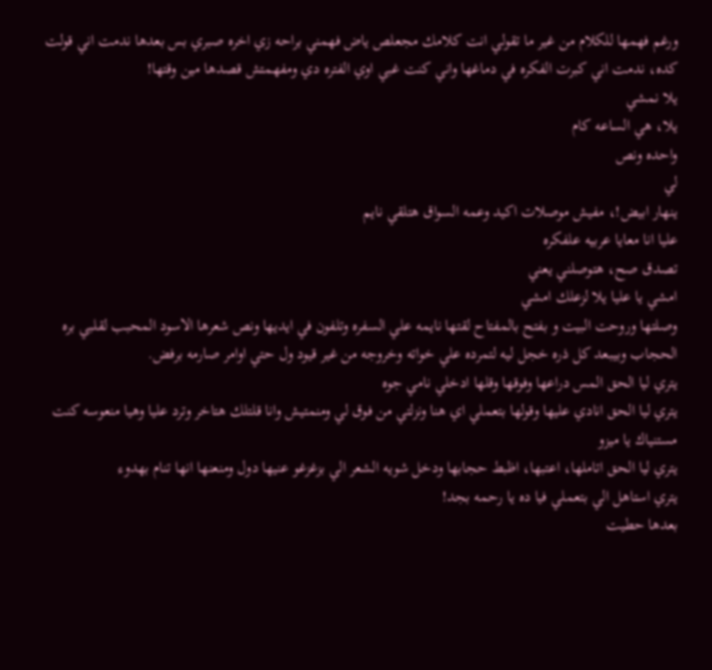ورغم فهمها للكلام من غير ما تقولي انت كلامك مجعلص ياض فهمني براحه زي اخره صبري بس بعدها ندمت اني قولت كده، ندمت اني كبرت الفكره في دماغها واني كنت غبي اوي الفتره دي ومفهمتش قصدها مين وقتها!
يلا نمشي
يلا، هي الساعه كام
واحده ونص
لي
ينهار ابيض!، مفيش موصلات اكيد وعمه السواق هتلقي نايم
عليا انا معايا عربيه علفكره
تصدق صح، هتوصلني يعني
امشي يا عليا يلا لزعلك امشي
وصلتها وروحت البيت و بفتح بالمفتاح لقتها نايمه علي السفره وتلفون في ايديها ونص شعرها الاسود المحبب لقلبي بره الحجاب وبيبعد كل ذره خجل ليه لتمرده علي خواته وخروجه من غير قيود ول حتي اوامر صارمه برفض.
يتري ليا الحق المس دراعها وفوقها وقلها ادخلي نامي جوه
يتري ليا الحق انادي عليها وقولها بتعملي اي هنا ونزلتي من فوق لي ومنمتيش وانا قلتلك هتاخر وترد عليا وهيا منعوسه كنت مستنياك يا ميزو
يتري ليا الحق اتاملها، اعتبها، اظبط حجابها ودخل شويه الشعر الي بزغزغو عنيها دول ومنعنها انها تنام بهدوء
يتري استاهل الي بتعملي فيا ده يا رحمه بجد!
بعدها حطيت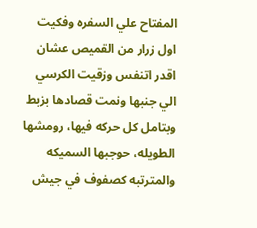المفتاح علي السفره وفكيت اول زرار من القميص عشان اقدر اتنفس وزقيت الكرسي الي جنبها ونمت قصادها بزبط وبتامل كل حركه فيها، رومشها الطويله، حوجبها السميكه والمترتبه كصفوف في جيش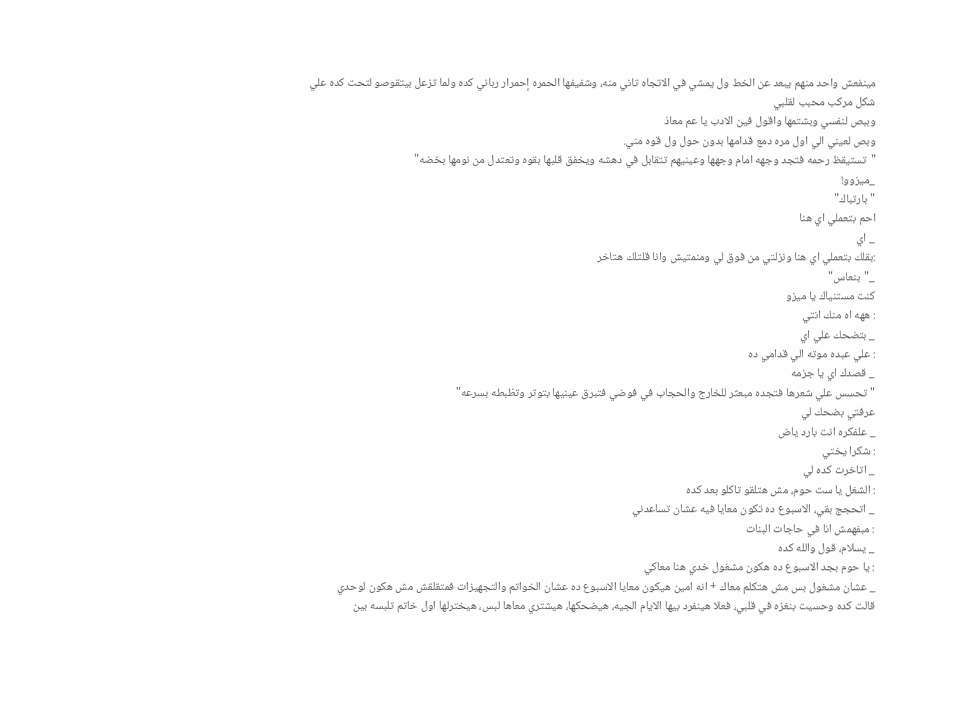مينفعش واحد منهم يبعد عن الخط ول يمشي في الاتجاه تاني منه، وشفيفها الحمره إحمرار رباني كده ولما تزعل بيتقوصو لتحت كده علي شكل مركب محبب لقلبي
وببص لنفسي وبشتمها واقول فين الادب يا عم معاذ
وبص لعيني الي اول مره دمع قدامها بدون حول ول قوه مني.
"تستيقظ رحمه فتجد وجهه امام وجهها وعينيهم تتقابل في دهشه ويخفق قلبها بقوه وتعتدل من نومها بخضه"
_ميزوو!
"بارتباك"
احم بتعملي اي هنا
_ اي
:بقلك بتعملي اي هنا ونزلتي من فوق لي ومنمتيش وانا قلتلك هتاخر
_"بنعاس"
كنت مستنياك يا ميزو
: ههه اه منك انتي
_ بتضحك علي اي
: علي عبده موته الي قدامي ده
_ قصدك اي يا جزمه
"تحسس علي شعرها فتجده مبعثر للخارج والحجاب في فوضي فتبرق عينيها بتوتر وتظبطه بسرعه"
عرفتي بضحك لي
_ علفكره انت بارد ياض
: شكرا يختي
_ اتاخرت كده لي
: الشغل يا ست حوم، مش هتلقو تاكلو بعد كده
_ اتحجج بقي، الاسبوع ده تكون معايا فيه عشان تساعدني
: مبفهمش انا في حاجات البنات
_ يسلام، قول والله كده
: يا حوم بجد الاسبوع ده هكون مشغول خدي هنا معاكي
_ عشان مشغول بس مش هتكلم معاك + انه امين هيكون معايا الاسبوع ده عشان الخواتم والتجهيزات فمتقلقش مش هكون لوحدي
قالت كده وحسيت بنغزه في قلبي، فعلا هينفرد بيها الايام الجيه، هيضحكها، هيشتري معاها لبس، هيخترلها اول خاتم تلبسه بين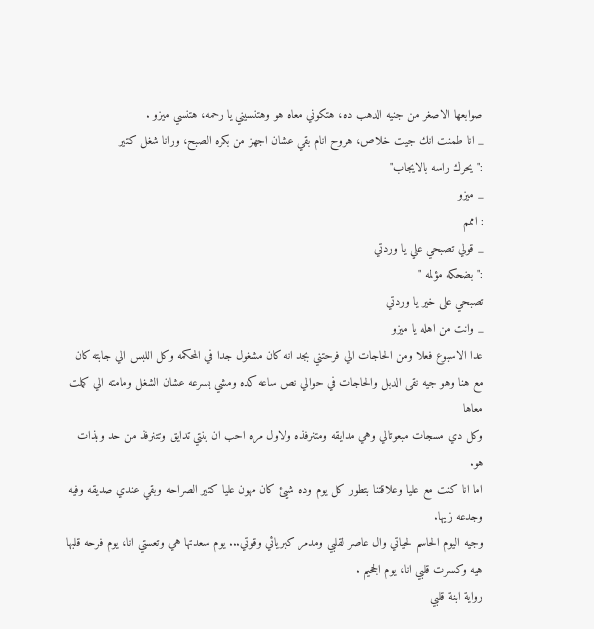صوابعها الاصغر من جنيه الدهب ده، هتكوني معاه هو وهتنسيني يا رحمه، هتنسي ميزو .
_ انا طمنت انك جيت خلاص، هروح انام بقي عشان اجهز من بكره الصبح، ورانا شغل كتير
:"يحرك راسه بالايجاب"
_ ميزو
: اممم
_ قولي تصبحي علي يا وردتي
:"بضحكه مؤلمه "
تصبحي على خير يا وردتي
_ وانت من اهله يا ميزو
عدا الاسبوع فعلا ومن الحاجات الي فرحتني بجد انه كان مشغول جدا في المحكمه وكل اللبس الي جابته كان مع هنا وهو جيه نقى الدبل والحاجات في حوالي نص ساعه كده ومشي بسرعه عشان الشغل ومامته الي كملت معاها
وكل دي مسجات مبعوتالي وهي مدايقه ومتنرفذه ولاول مره احب ان بنتي تدايق وتتنرفذ من حد وبذات هو.
اما انا كنت مع عليا وعلاقتنا بتطور كل يوم وده شيئ كان مهون عليا كتير الصراحه وبقي عندي صديقه وفيه وجدعه زيها.
وجيه اليوم الحاسم لحياتي وال عاصر لقلبي ومدمر كبريائي وقوتي... يوم سعدتها هي وتعستي انا، يوم فرحه قلبها هيه وكسرت قلبي انا، يوم الجحيم .
رواية ابنة قلبي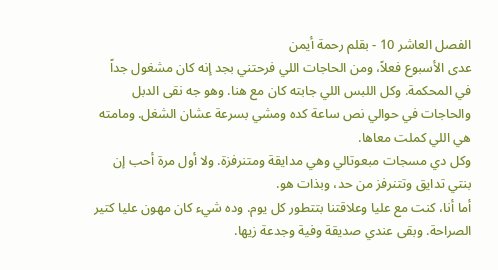الفصل العاشر 10 - بقلم رحمة أيمن
عدى الأسبوع فعلاً، ومن الحاجات اللي فرحتني بجد إنه كان مشغول جداً في المحكمة. وكل اللبس اللي جابته كان مع هنا. وهو جه نقى الدبل والحاجات في حوالي نص ساعة كده ومشي بسرعة عشان الشغل. ومامته هي اللي كملت معاها.
وكل دي مسجات مبعوتالي وهي مدايقة ومتنرفزة. ولا أول مرة أحب إن بنتي تدايق وتتنرفز من حد، وبذات هو.
أما أنا، كنت مع عليا وعلاقتنا بتتطور كل يوم. وده شيء كان مهون عليا كتير الصراحة. وبقى عندي صديقة وفية وجدعة زيها.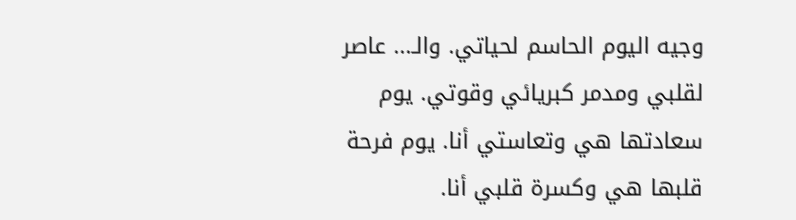وجيه اليوم الحاسم لحياتي. والـ... عاصر لقلبي ومدمر كبريائي وقوتي. يوم سعادتها هي وتعاستي أنا. يوم فرحة قلبها هي وكسرة قلبي أنا.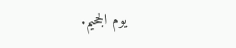يوم الجحيم.